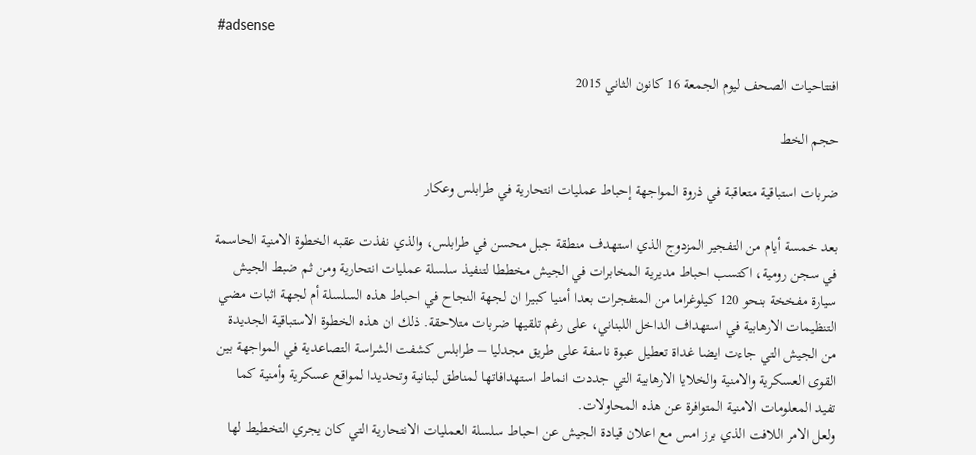#adsense

افتتاحيات الصحف ليوم الجمعة 16 كانون الثاني 2015

حجم الخط

ضربات استباقية متعاقبة في ذروة المواجهة إحباط عمليات انتحارية في طرابلس وعكار

بعد خمسة أيام من التفجير المزدوج الذي استهدف منطقة جبل محسن في طرابلس، والذي نفذت عقبه الخطوة الامنية الحاسمة في سجن رومية، اكتسب احباط مديرية المخابرات في الجيش مخططا لتنفيذ سلسلة عمليات انتحارية ومن ثم ضبط الجيش سيارة مفخخة بنحو 120 كيلوغراما من المتفجرات بعدا أمنيا كبيرا ان لجهة النجاح في احباط هذه السلسلة أم لجهة اثبات مضي التنظيمات الارهابية في استهداف الداخل اللبناني، على رغم تلقيها ضربات متلاحقة. ذلك ان هذه الخطوة الاستباقية الجديدة من الجيش التي جاءت ايضا غداة تعطيل عبوة ناسفة على طريق مجدليا – طرابلس كشفت الشراسة التصاعدية في المواجهة بين القوى العسكرية والامنية والخلايا الارهابية التي جددت انماط استهدافاتها لمناطق لبنانية وتحديدا لمواقع عسكرية وأمنية كما تفيد المعلومات الامنية المتوافرة عن هذه المحاولات.
ولعل الامر اللافت الذي برز امس مع اعلان قيادة الجيش عن احباط سلسلة العمليات الانتحارية التي كان يجري التخطيط لها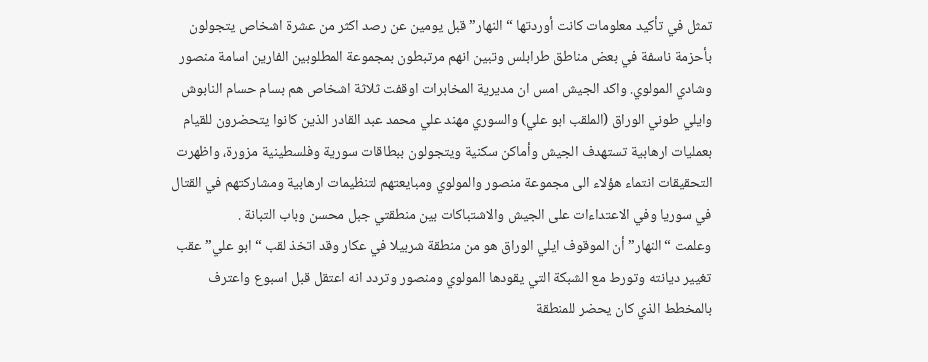تمثل في تأكيد معلومات كانت أوردتها “النهار” قبل يومين عن رصد اكثر من عشرة اشخاص يتجولون بأحزمة ناسفة في بعض مناطق طرابلس وتبين انهم مرتبطون بمجموعة المطلوبين الفارين اسامة منصور وشادي المولوي. واكد الجيش امس ان مديرية المخابرات اوقفت ثلاثة اشخاص هم بسام حسام النابوش وايلي طوني الوراق (الملقب ابو علي) والسوري مهند علي محمد عبد القادر الذين كانوا يتحضرون للقيام بعمليات ارهابية تستهدف الجيش وأماكن سكنية ويتجولون ببطاقات سورية وفلسطينية مزورة، واظهرت التحقيقات انتماء هؤلاء الى مجموعة منصور والمولوي ومبايعتهم لتنظيمات ارهابية ومشاركتهم في القتال في سوريا وفي الاعتداءات على الجيش والاشتباكات بين منطقتي جبل محسن وباب التبانة .
وعلمت “النهار” أن الموقوف ايلي الوراق هو من منطقة شربيلا في عكار وقد اتخذ لقب “ابو علي” عقب تغيير ديانته وتورط مع الشبكة التي يقودها المولوي ومنصور وتردد انه اعتقل قبل اسبوع واعترف بالمخطط الذي كان يحضر للمنطقة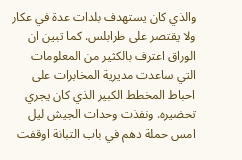والذي كان يستهدف بلدات عدة في عكار ولا يقتصر على طرابلس. كما تبين ان الوراق اعترف بالكثير من المعلومات التي ساعدت مديرية المخابرات على احباط المخطط الكبير الذي كان يجري تحضيره. ونفذت وحدات الجيش ليل امس حملة دهم في باب التبانة اوقفت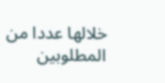خلالها عددا من المطلوبين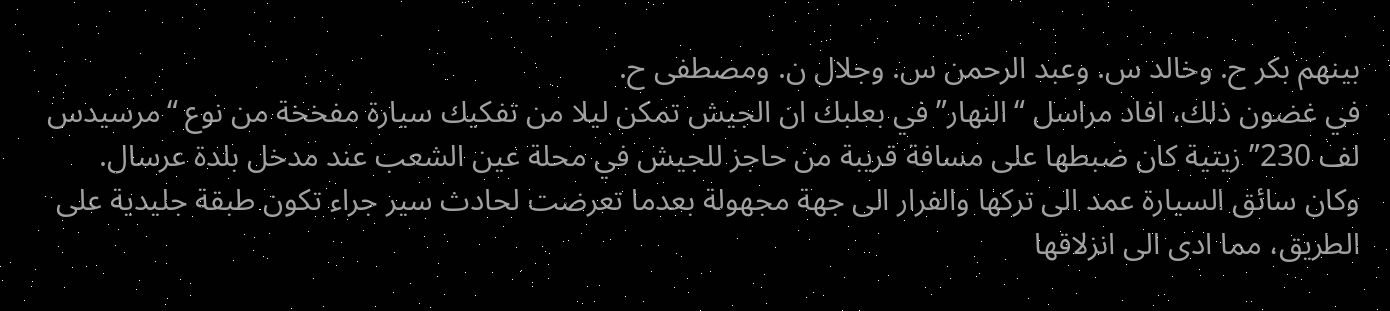بينهم بكر ح. وخالد س. وعبد الرحمن س. وجلال ن. ومصطفى ح.
في غضون ذلك، افاد مراسل “النهار” في بعلبك ان الجيش تمكن ليلا من تفكيك سيارة مفخخة من نوع “مرسيدس لف 230” زيتية كان ضبطها على مسافة قريبة من حاجز للجيش في محلة عين الشعب عند مدخل بلدة عرسال.
وكان سائق السيارة عمد الى تركها والفرار الى جهة مجهولة بعدما تعرضت لحادث سير جراء تكون طبقة جليدية على الطريق، مما ادى الى انزلاقها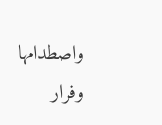واصطدامها وفرار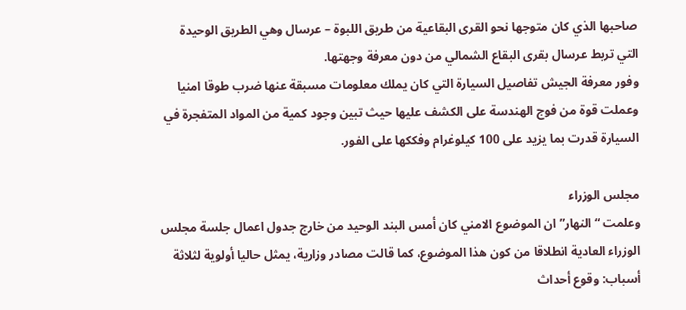صاحبها الذي كان متوجها نحو القرى البقاعية من طريق اللبوة – عرسال وهي الطريق الوحيدة التي تربط عرسال بقرى البقاع الشمالي من دون معرفة وجهتها.
وفور معرفة الجيش تفاصيل السيارة التي كان يملك معلومات مسبقة عنها ضرب طوقا امنيا وعملت قوة من فوج الهندسة على الكشف عليها حيث تبين وجود كمية من المواد المتفجرة في السيارة قدرت بما يزيد على 100 كيلوغرام وفككها على الفور.

مجلس الوزراء
وعلمت “النهار” ان الموضوع الامني كان أمس البند الوحيد من خارج جدول اعمال جلسة مجلس الوزراء العادية انطلاقا من كون هذا الموضوع، كما قالت مصادر وزارية، يمثل حاليا أولوية لثلاثة أسباب: وقوع أحداث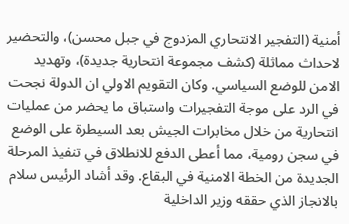أمنية (التفجير الانتحاري المزدوج في جبل محسن)، والتحضير لاحداث مماثلة (كشف مجموعة انتحارية جديدة)، وتهديد الامن للوضع السياسي. وكان التقويم الاولي ان الدولة نجحت في الرد على موجة التفجيرات واستباق ما يحضر من عمليات انتحارية من خلال مخابرات الجيش بعد السيطرة على الوضع في سجن رومية، مما أعطى الدفع للانطلاق في تنفيذ المرحلة الجديدة من الخطة الامنية في البقاع. وقد أشاد الرئيس سلام بالانجاز الذي حققه وزير الداخلية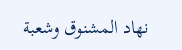نهاد المشنوق وشعبة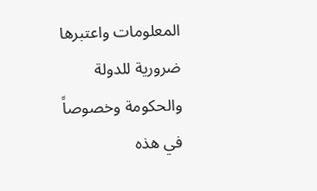المعلومات واعتبرها ضرورية للدولة والحكومة وخصوصاً في هذه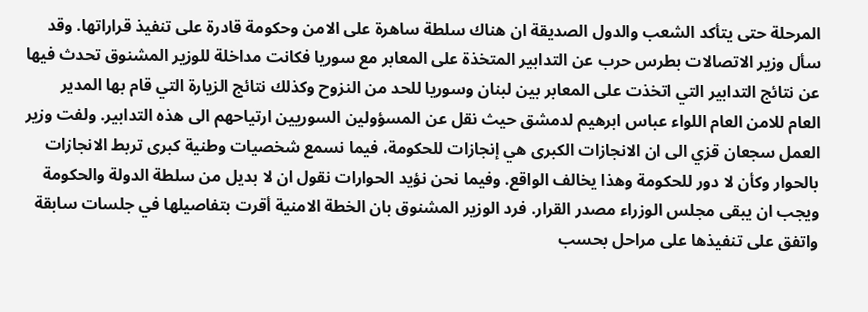المرحلة حتى يتأكد الشعب والدول الصديقة ان هناك سلطة ساهرة على الامن وحكومة قادرة على تنفيذ قراراتها. وقد سأل وزير الاتصالات بطرس حرب عن التدابير المتخذة على المعابر مع سوريا فكانت مداخلة للوزير المشنوق تحدث فيها عن نتائج التدابير التي اتخذت على المعابر بين لبنان وسوريا للحد من النزوح وكذلك نتائج الزيارة التي قام بها المدير العام للامن العام اللواء عباس ابرهيم لدمشق حيث نقل عن المسؤولين السوريين ارتياحهم الى هذه التدابير. ولفت وزير العمل سجعان قزي الى ان الانجازات الكبرى هي إنجازات للحكومة، فيما نسمع شخصيات وطنية كبرى تربط الانجازات بالحوار وكأن لا دور للحكومة وهذا يخالف الواقع. وفيما نحن نؤيد الحوارات نقول ان لا بديل من سلطة الدولة والحكومة ويجب ان يبقى مجلس الوزراء مصدر القرار. فرد الوزير المشنوق بان الخطة الامنية أقرت بتفاصيلها في جلسات سابقة واتفق على تنفيذها على مراحل بحسب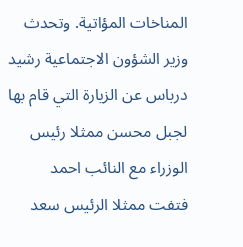المناخات المؤاتية. وتحدث وزير الشؤون الاجتماعية رشيد درباس عن الزيارة التي قام بها لجبل محسن ممثلا رئيس الوزراء مع النائب احمد فتفت ممثلا الرئيس سعد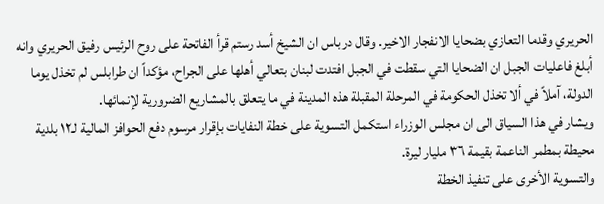الحريري وقدما التعازي بضحايا الانفجار الاخير. وقال درباس ان الشيخ أسد رستم قرأ الفاتحة على روح الرئيس رفيق الحريري وانه أبلغ فاعليات الجبل ان الضحايا التي سقطت في الجبل افتدت لبنان بتعالي أهلها على الجراح، مؤكداً ان طرابلس لم تخذل يوما الدولة، آملاً في ألا تخذل الحكومة في المرحلة المقبلة هذه المدينة في ما يتعلق بالمشاريع الضرورية لإنمائها.
ويشار في هذا السياق الى ان مجلس الوزراء استكمل التسوية على خطة النفايات بإقرار مرسوم دفع الحوافز المالية لـ١٢ بلدية محيطة بمطمر الناعمة بقيمة ٣٦ مليار ليرة.
والتسوية الأخرى على تنفيذ الخطة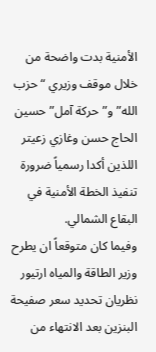الأمنية بدت واضحة من خلال موقف وزيري “حزب الله” و”حركة آمل” حسين الحاج حسن وغازي زعيتر اللذين أكدا رسمياً ضرورة تنفيذ الخطة الأمنية في البقاع الشمالي.
وفيما كان متوقعاً ان يطرح وزير الطاقة والمياه ارتيور نظريان تحديد سعر صفيحة البنزين بعد الانتهاء من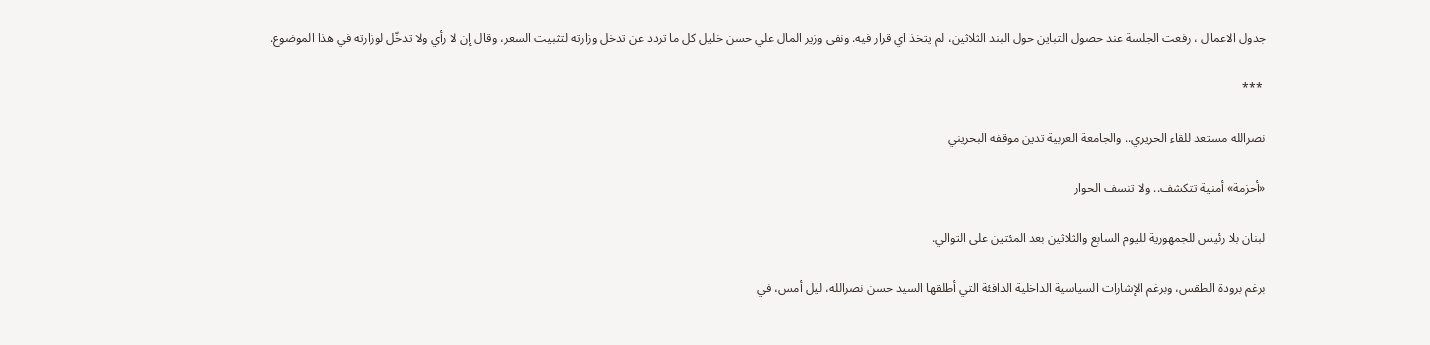جدول الاعمال ، رفعت الجلسة عند حصول التباين حول البند الثلاثين، لم يتخذ اي قرار فيه. ونفى وزير المال علي حسن خليل كل ما تردد عن تدخل وزارته لتثبيت السعر، وقال إن لا رأي ولا تدخّل لوزارته في هذا الموضوع.

 ***

نصرالله مستعد للقاء الحريري.. والجامعة العربية تدين موقفه البحريني

«أحزمة» أمنية تتكشف.. ولا تنسف الحوار

لبنان بلا رئيس للجمهورية لليوم السابع والثلاثين بعد المئتين على التوالي.

برغم برودة الطقس، وبرغم الإشارات السياسية الداخلية الدافئة التي أطلقها السيد حسن نصرالله، ليل أمس، في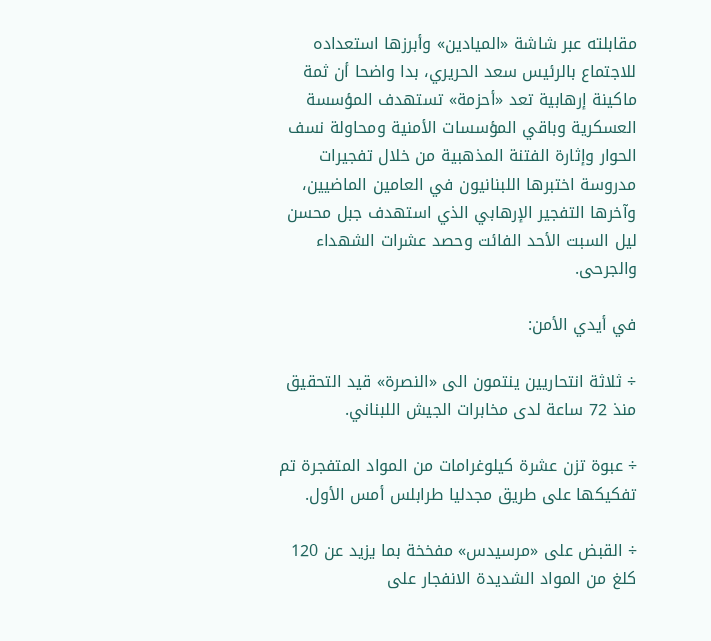مقابلته عبر شاشة «الميادين» وأبرزها استعداده للاجتماع بالرئيس سعد الحريري، بدا واضحا أن ثمة ماكينة إرهابية تعد «أحزمة» تستهدف المؤسسة العسكرية وباقي المؤسسات الأمنية ومحاولة نسف الحوار وإثارة الفتنة المذهبية من خلال تفجيرات مدروسة اختبرها اللبنانيون في العامين الماضيين، وآخرها التفجير الإرهابي الذي استهدف جبل محسن ليل السبت الأحد الفائت وحصد عشرات الشهداء والجرحى.

في أيدي الأمن:

÷ ثلاثة انتحاريين ينتمون الى «النصرة» قيد التحقيق منذ 72 ساعة لدى مخابرات الجيش اللبناني.

÷ عبوة تزن عشرة كيلوغرامات من المواد المتفجرة تم تفكيكها على طريق مجدليا طرابلس أمس الأول.

÷ القبض على «مرسيدس» مفخخة بما يزيد عن 120 كلغ من المواد الشديدة الانفجار على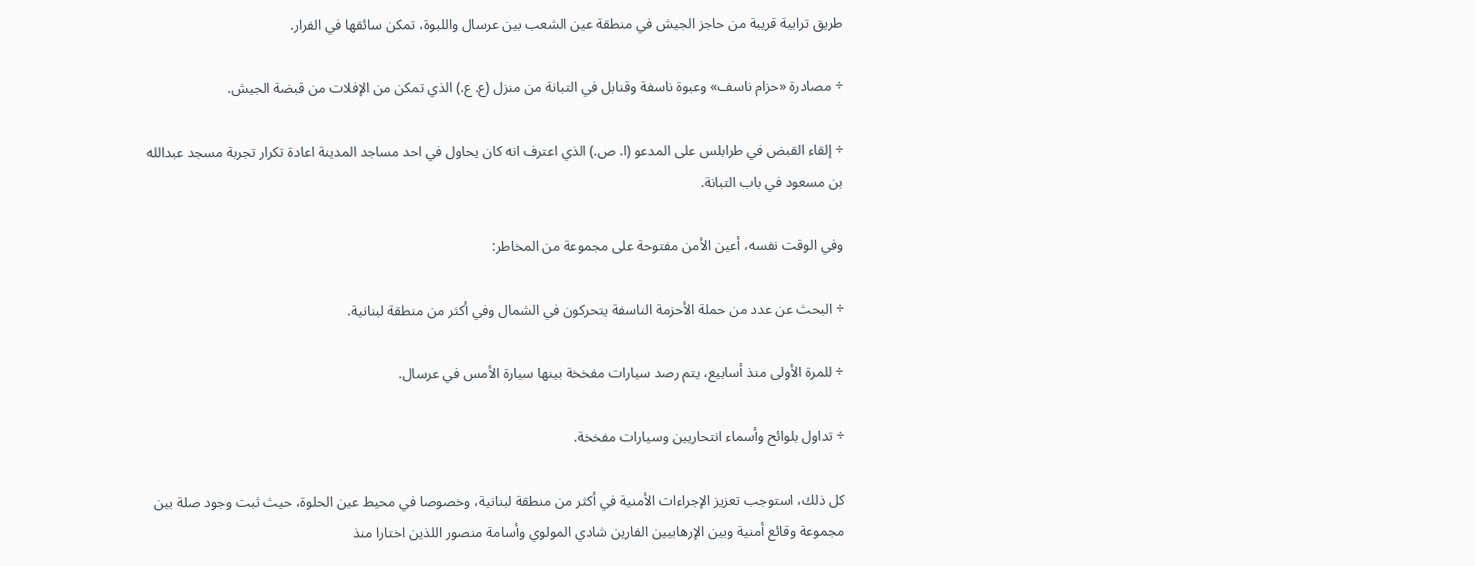طريق ترابية قريبة من حاجز الجيش في منطقة عين الشعب بين عرسال واللبوة، تمكن سائقها في الفرار.

÷ مصادرة «حزام ناسف» وعبوة ناسفة وقنابل في التبانة من منزل (ع. ع.) الذي تمكن من الإفلات من قبضة الجيش.

÷ إلقاء القبض في طرابلس على المدعو (ا. ص.) الذي اعترف انه كان يحاول في احد مساجد المدينة اعادة تكرار تجربة مسجد عبدالله بن مسعود في باب التبانة.

وفي الوقت نفسه، أعين الأمن مفتوحة على مجموعة من المخاطر:

÷ البحث عن عدد من حملة الأحزمة الناسفة يتحركون في الشمال وفي أكثر من منطقة لبنانية.

÷ للمرة الأولى منذ أسابيع، يتم رصد سيارات مفخخة بينها سيارة الأمس في عرسال.

÷ تداول بلوائح وأسماء انتحاريين وسيارات مفخخة.

كل ذلك، استوجب تعزيز الإجراءات الأمنية في أكثر من منطقة لبنانية، وخصوصا في محيط عين الحلوة، حيث ثبت وجود صلة بين مجموعة وقائع أمنية وبين الإرهابيين الفارين شادي المولوي وأسامة منصور اللذين اختارا منذ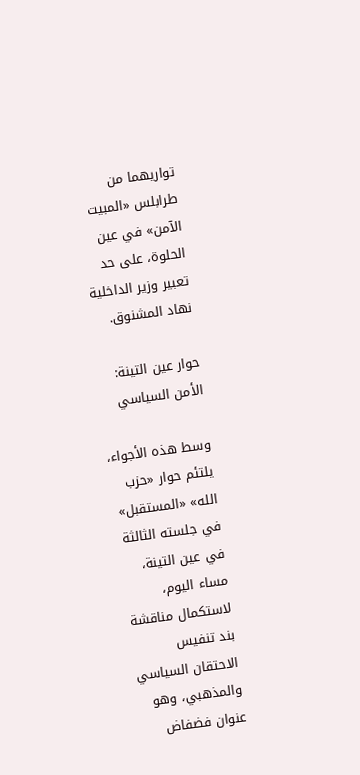تواريهما من طرابلس «المبيت الآمن» في عين الحلوة، على حد تعبير وزير الداخلية نهاد المشنوق.

حوار عين التينة: الأمن السياسي

وسط هذه الأجواء، يلتئم حوار «حزب الله» «المستقبل» في جلسته الثالثة في عين التينة، مساء اليوم، لاستكمال مناقشة بند تنفيس الاحتقان السياسي والمذهبي، وهو عنوان فضفاض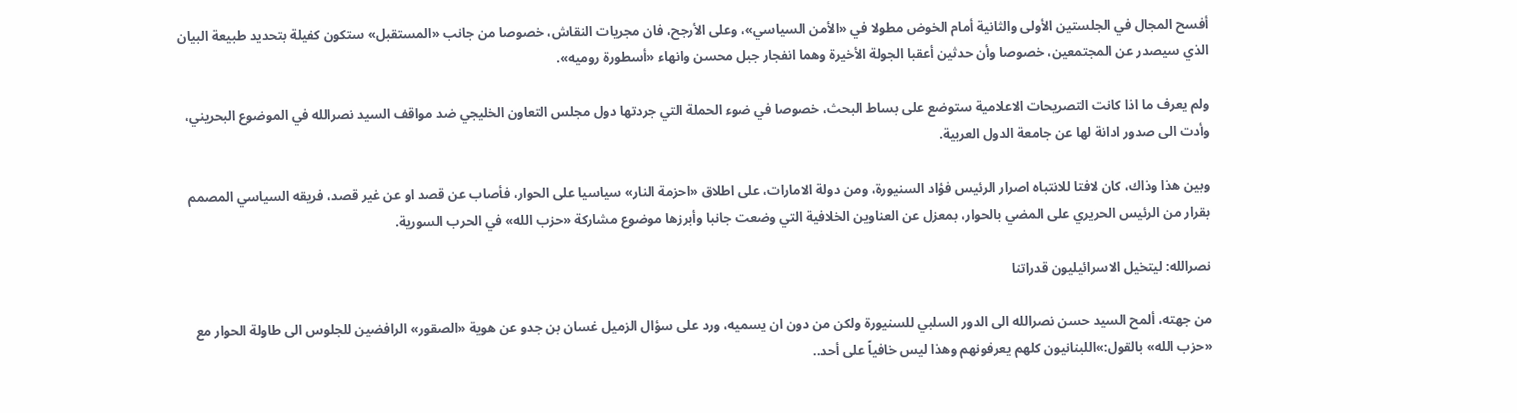أفسح المجال في الجلستين الأولى والثانية أمام الخوض مطولا في «الأمن السياسي»، وعلى الأرجح، فان مجريات النقاش، خصوصا من جانب «المستقبل» ستكون كفيلة بتحديد طبيعة البيان الذي سيصدر عن المجتمعين، خصوصا وأن حدثين أعقبا الجولة الأخيرة وهما انفجار جبل محسن وانهاء «أسطورة روميه».

ولم يعرف ما اذا كانت التصريحات الاعلامية ستوضع على بساط البحث، خصوصا في ضوء الحملة التي جردتها دول مجلس التعاون الخليجي ضد مواقف السيد نصرالله في الموضوع البحريني، وأدت الى صدور ادانة لها عن جامعة الدول العربية.

وبين هذا وذاك، كان لافتا للانتباه اصرار الرئيس فؤاد السنيورة، ومن دولة الامارات، على اطلاق «احزمة النار» سياسيا على الحوار، فأصاب عن قصد او عن غير قصد، فريقه السياسي المصمم بقرار من الرئيس الحريري على المضي بالحوار، بمعزل عن العناوين الخلافية التي وضعت جانبا وأبرزها موضوع مشاركة «حزب الله» في الحرب السورية.

نصرالله: ليتخيل الاسرائيليون قدراتنا

من جهته، ألمح السيد حسن نصرالله الى الدور السلبي للسنيورة ولكن من دون ان يسميه، ورد على سؤال الزميل غسان بن جدو عن هوية «الصقور» الرافضين للجلوس الى طاولة الحوار مع «حزب الله» بالقول:»اللبنانيون كلهم يعرفونهم وهذا ليس خافياً على أحد..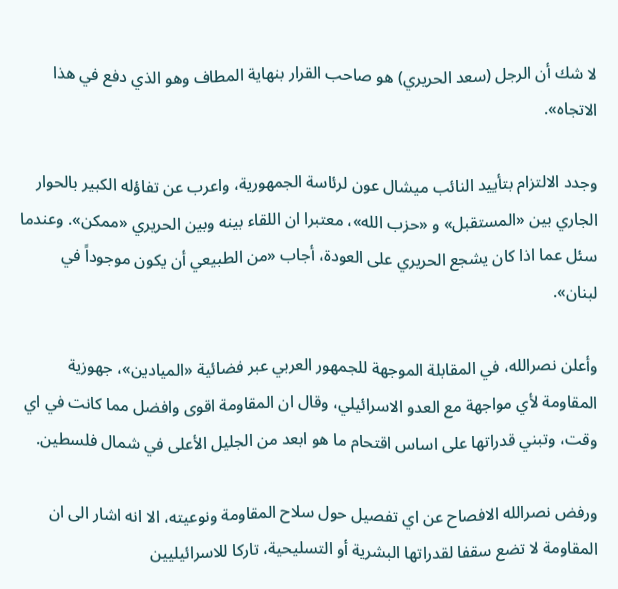لا شك أن الرجل (سعد الحريري) هو صاحب القرار بنهاية المطاف وهو الذي دفع في هذا الاتجاه».

وجدد الالتزام بتأييد النائب ميشال عون لرئاسة الجمهورية، واعرب عن تفاؤله الكبير بالحوار الجاري بين «المستقبل» و «حزب الله»، معتبرا ان اللقاء بينه وبين الحريري «ممكن». وعندما سئل عما اذا كان يشجع الحريري على العودة، أجاب «من الطبيعي أن يكون موجوداً في لبنان».

وأعلن نصرالله، في المقابلة الموجهة للجمهور العربي عبر فضائية «الميادين»، جهوزية المقاومة لأي مواجهة مع العدو الاسرائيلي، وقال ان المقاومة اقوى وافضل مما كانت في اي وقت، وتبني قدراتها على اساس اقتحام ما هو ابعد من الجليل الأعلى في شمال فلسطين.

ورفض نصرالله الافصاح عن اي تفصيل حول سلاح المقاومة ونوعيته، الا انه اشار الى ان المقاومة لا تضع سقفا لقدراتها البشرية أو التسليحية، تاركا للاسرائيليين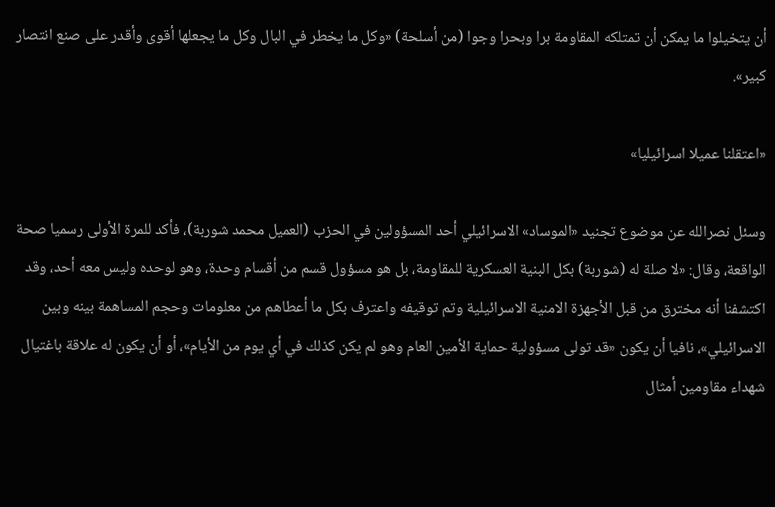أن يتخيلوا ما يمكن أن تمتلكه المقاومة برا وبحرا وجوا (من أسلحة) «وكل ما يخطر في البال وكل ما يجعلها أقوى وأقدر على صنع انتصار كبير».

«اعتقلنا عميلا اسرائيليا»

وسئل نصرالله عن موضوع تجنيد «الموساد» الاسرائيلي أحد المسؤولين في الحزب (العميل محمد شوربة)، فأكد للمرة الأولى رسميا صحة الواقعة، وقال: «لا صلة له (شوربة) بكل البنية العسكرية للمقاومة، بل هو مسؤول قسم من أقسام وحدة، وهو لوحده وليس معه أحد، وقد اكتشفنا أنه مخترق من قبل الأجهزة الامنية الاسرائيلية وتم توقيفه واعترف بكل ما أعطاهم من معلومات وحجم المساهمة بينه وبين الاسرائيلي»، نافيا أن يكون «قد تولى مسؤولية حماية الأمين العام وهو لم يكن كذلك في أي يوم من الأيام»، أو أن يكون له علاقة باغتيال شهداء مقاومين أمثال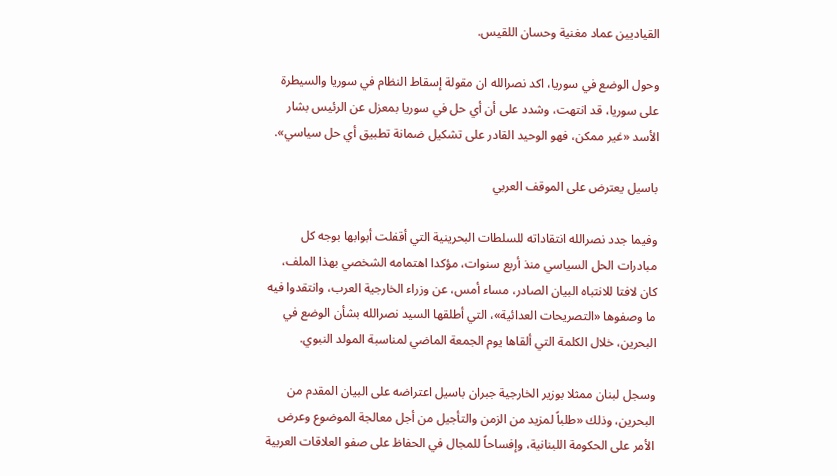القياديين عماد مغنية وحسان اللقيس.

وحول الوضع في سوريا، اكد نصرالله ان مقولة إسقاط النظام في سوريا والسيطرة على سوريا، قد انتهت، وشدد على أن أي حل في سوريا بمعزل عن الرئيس بشار الأسد «غير ممكن، فهو الوحيد القادر على تشكيل ضمانة تطبيق أي حل سياسي».

باسيل يعترض على الموقف العربي

وفيما جدد نصرالله انتقاداته للسلطات البحرينية التي أقفلت أبوابها بوجه كل مبادرات الحل السياسي منذ أربع سنوات، مؤكدا اهتمامه الشخصي بهذا الملف، كان لافتا للانتباه البيان الصادر، مساء أمس، عن وزراء الخارجية العرب، وانتقدوا فيه ما وصفوها «التصريحات العدائية»، التي أطلقها السيد نصرالله بشأن الوضع في البحرين، خلال الكلمة التي ألقاها يوم الجمعة الماضي لمناسبة المولد النبوي.

وسجل لبنان ممثلا بوزير الخارجية جبران باسيل اعتراضه على البيان المقدم من البحرين، وذلك «طلباً لمزيد من الزمن والتأجيل من أجل معالجة الموضوع وعرض الأمر على الحكومة اللبنانية، وإفساحاً للمجال في الحفاظ على صفو العلاقات العربية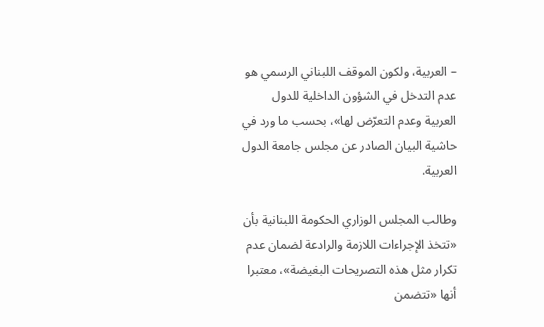– العربية، ولكون الموقف اللبناني الرسمي هو عدم التدخل في الشؤون الداخلية للدول العربية وعدم التعرّض لها»، بحسب ما ورد في حاشية البيان الصادر عن مجلس جامعة الدول العربية.

وطالب المجلس الوزاري الحكومة اللبنانية بأن «تتخذ الإجراءات اللازمة والرادعة لضمان عدم تكرار مثل هذه التصريحات البغيضة»، معتبرا أنها «تتضمن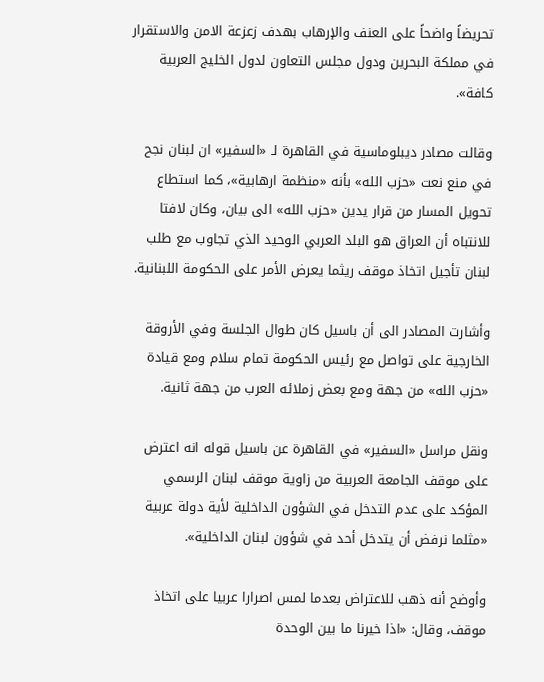تحريضاً واضحاً على العنف والإرهاب بهدف زعزعة الامن والاستقرار في مملكة البحرين ودول مجلس التعاون لدول الخليج العربية كافة».

وقالت مصادر ديبلوماسية في القاهرة لـ «السفير» ان لبنان نجح في منع نعت «حزب الله» بأنه «منظمة ارهابية»، كما استطاع تحويل المسار من قرار يدين «حزب الله» الى بيان، وكان لافتا للانتباه أن العراق هو البلد العربي الوحيد الذي تجاوب مع طلب لبنان تأجيل اتخاذ موقف ريثما يعرض الأمر على الحكومة اللبنانية.

وأشارت المصادر الى أن باسيل كان طوال الجلسة وفي الأروقة الخارجية على تواصل مع رئيس الحكومة تمام سلام ومع قيادة «حزب الله» من جهة ومع بعض زملائه العرب من جهة ثانية.

ونقل مراسل «السفير» في القاهرة عن باسيل قوله انه اعترض على موقف الجامعة العربية من زاوية موقف لبنان الرسمي المؤكد على عدم التدخل في الشؤون الداخلية لأية دولة عربية «مثلما نرفض أن يتدخل أحد في شؤون لبنان الداخلية».

وأوضح أنه ذهب للاعتراض بعدما لمس اصرارا عربيا على اتخاذ موقف، وقال: «اذا خيرنا ما بين الوحدة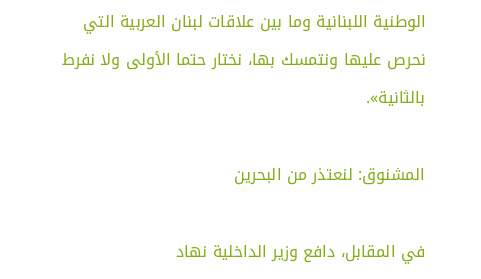الوطنية اللبنانية وما بين علاقات لبنان العربية التي نحرص عليها ونتمسك بها، نختار حتما الأولى ولا نفرط بالثانية».

المشنوق: لنعتذر من البحرين

في المقابل، دافع وزير الداخلية نهاد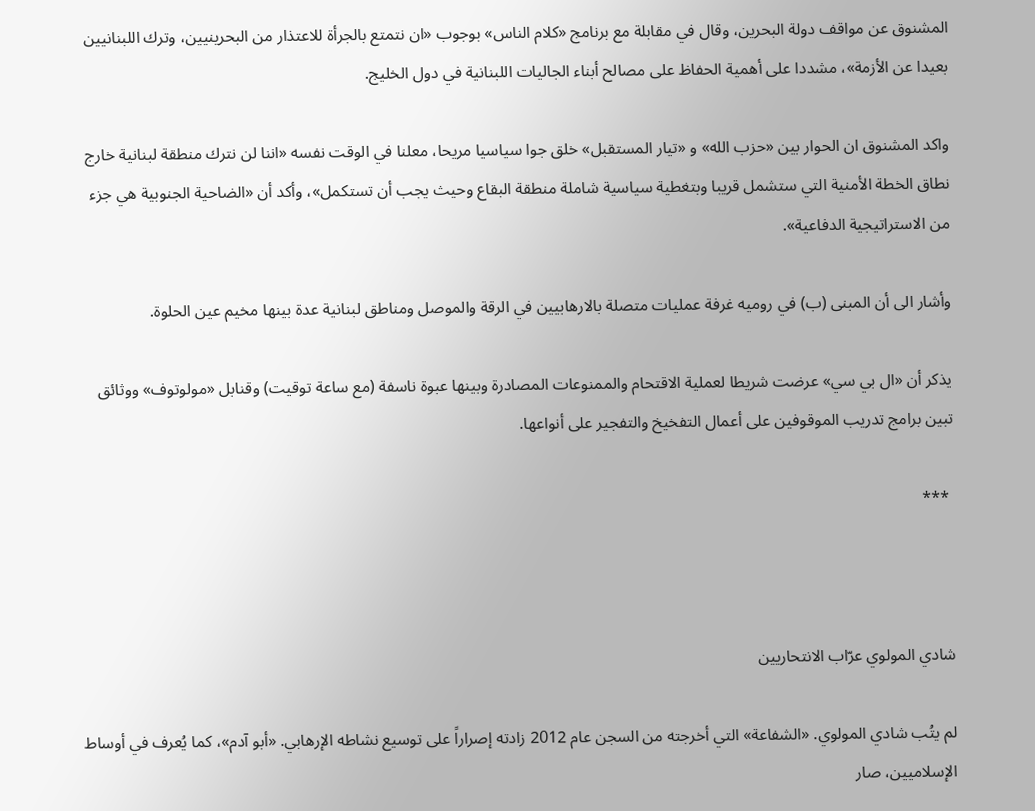المشنوق عن مواقف دولة البحرين، وقال في مقابلة مع برنامج «كلام الناس» بوجوب «ان نتمتع بالجرأة للاعتذار من البحرينيين، وترك اللبنانيين بعيدا عن الأزمة»، مشددا على أهمية الحفاظ على مصالح أبناء الجاليات اللبنانية في دول الخليج.

واكد المشنوق ان الحوار بين «حزب الله» و «تيار المستقبل» خلق جوا سياسيا مريحا، معلنا في الوقت نفسه «اننا لن نترك منطقة لبنانية خارج نطاق الخطة الأمنية التي ستشمل قريبا وبتغطية سياسية شاملة منطقة البقاع وحيث يجب أن تستكمل»، وأكد أن «الضاحية الجنوبية هي جزء من الاستراتيجية الدفاعية».

وأشار الى أن المبنى (ب) في روميه غرفة عمليات متصلة بالارهابيين في الرقة والموصل ومناطق لبنانية عدة بينها مخيم عين الحلوة.

يذكر أن «ال بي سي» عرضت شريطا لعملية الاقتحام والممنوعات المصادرة وبينها عبوة ناسفة (مع ساعة توقيت) وقنابل «مولوتوف» ووثائق تبين برامج تدريب الموقوفين على أعمال التفخيخ والتفجير على أنواعها.

 ***



شادي المولوي عرّاب الانتحاريين

لم يتُب شادي المولوي. «الشفاعة» التي أخرجته من السجن عام 2012 زادته إصراراً على توسيع نشاطه الإرهابي. «أبو آدم»، كما يُعرف في أوساط الإسلاميين، صار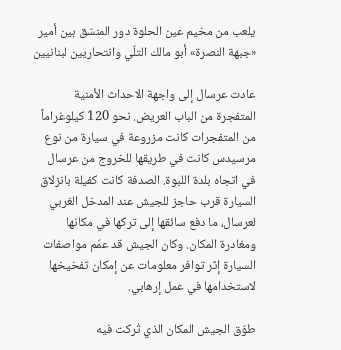يلعب من مخيم عين الحلوة دور المنسّق بين أمير «جبهة النصرة» أبو مالك التلّي وانتحاريين لبنانيين

عادت عرسال إلى واجهة الاحداث الأمنية المتفجرة من الباب العريض. نحو 120 كيلوغراماً من المتفجرات كانت مزروعة في سيارة من نوع مرسيدس كانت في طريقها للخروج من عرسال في اتجاه بلدة اللبوة. الصدفة كانت كفيلة بانزلاق السيارة قرب حاجز للجيش عند المدخل الغربي لعرسال، ما دفع سائقها إلى تركها في مكانها ومغادرة المكان. وكان الجيش قد عمّم مواصفات السيارة إثر توافر معلومات عن إمكان تفخيخها لاستخدامها في عمل إرهابي.

طوّق الجيش المكان الذي تُركت فيه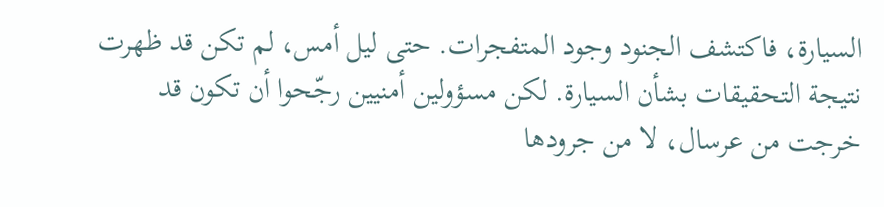السيارة، فاكتشف الجنود وجود المتفجرات. حتى ليل أمس، لم تكن قد ظهرت نتيجة التحقيقات بشأن السيارة. لكن مسؤولين أمنيين رجّحوا أن تكون قد خرجت من عرسال، لا من جرودها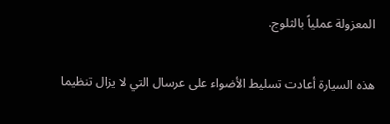المعزولة عملياً بالثلوج.

هذه السيارة أعادت تسليط الأضواء على عرسال التي لا يزال تنظيما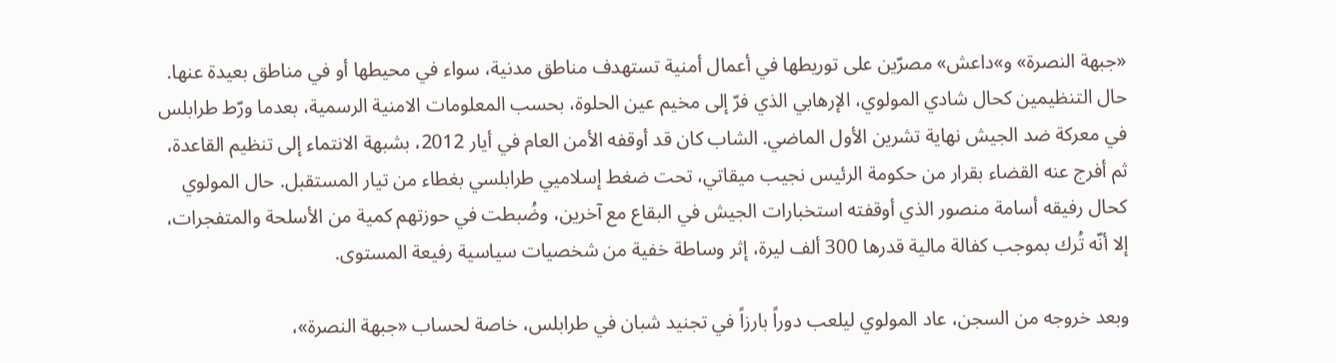«جبهة النصرة» و»داعش» مصرّين على توريطها في أعمال أمنية تستهدف مناطق مدنية، سواء في محيطها أو في مناطق بعيدة عنها. حال التنظيمين كحال شادي المولوي، الإرهابي الذي فرّ إلى مخيم عين الحلوة، بحسب المعلومات الامنية الرسمية، بعدما ورّط طرابلس في معركة ضد الجيش نهاية تشرين الأول الماضي. الشاب كان قد أوقفه الأمن العام في أيار 2012، بشبهة الانتماء إلى تنظيم القاعدة، ثم أفرج عنه القضاء بقرار من حكومة الرئيس نجيب ميقاتي، تحت ضغط إسلاميي طرابلسي بغطاء من تيار المستقبل. حال المولوي كحال رفيقه أسامة منصور الذي أوقفته استخبارات الجيش في البقاع مع آخرين، وضُبطت في حوزتهم كمية من الأسلحة والمتفجرات، إلا أنّه تُرك بموجب كفالة مالية قدرها 300 ألف ليرة، إثر وساطة خفية من شخصيات سياسية رفيعة المستوى.

وبعد خروجه من السجن، عاد المولوي ليلعب دوراً بارزاً في تجنيد شبان في طرابلس، خاصة لحساب «جبهة النصرة»،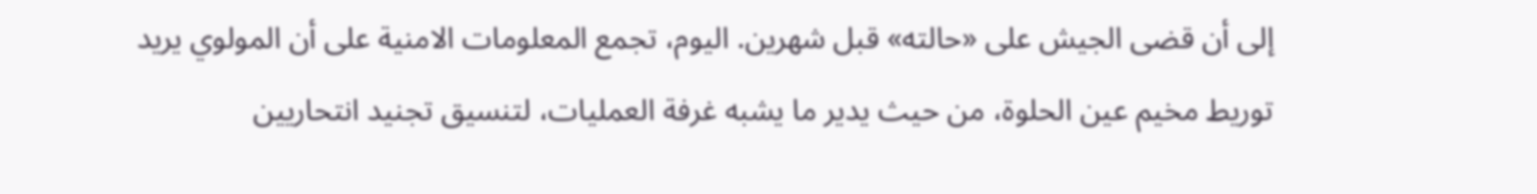إلى أن قضى الجيش على «حالته» قبل شهرين. اليوم، تجمع المعلومات الامنية على أن المولوي يريد توريط مخيم عين الحلوة، من حيث يدير ما يشبه غرفة العمليات، لتنسيق تجنيد انتحاريين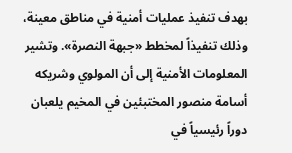بهدف تنفيذ عمليات أمنية في مناطق معينة، وذلك تنفيذاً لمخطط «جبهة النصرة». وتشير المعلومات الأمنية إلى أن المولوي وشريكه أسامة منصور المختبئين في المخيم يلعبان دوراً رئيسياً في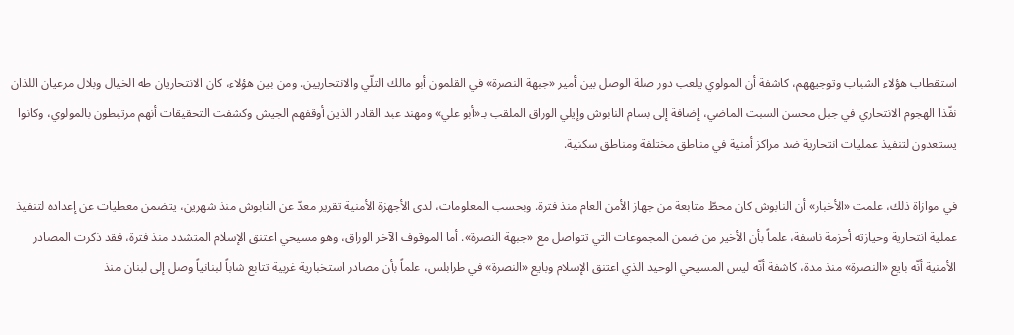استقطاب هؤلاء الشباب وتوجيههم، كاشفة أن المولوي يلعب دور صلة الوصل بين أمير «جبهة النصرة» في القلمون أبو مالك التلّي والانتحاريين. ومن بين هؤلاء، كان الانتحاريان طه الخيال وبلال مرعيان اللذان نفّذا الهجوم الانتحاري في جبل محسن السبت الماضي، إضافة إلى بسام النابوش وإيلي الوراق الملقب بـ«أبو علي» ومهند عبد القادر الذين أوقفهم الجيش وكشفت التحقيقات أنهم مرتبطون بالمولوي، وكانوا يستعدون لتنفيذ عمليات انتحارية ضد مراكز أمنية في مناطق مختلفة ومناطق سكنية.

في موازاة ذلك، علمت «الأخبار» أن النابوش كان محطّ متابعة من جهاز الأمن العام منذ فترة. وبحسب المعلومات، لدى الأجهزة الأمنية تقرير معدّ عن النابوش منذ شهرين، يتضمن معطيات عن إعداده لتنفيذ عملية انتحارية وحيازته أحزمة ناسفة، علماً بأن الأخير من ضمن المجموعات التي تتواصل مع «جبهة النصرة». أما الموقوف الآخر الوراق، وهو مسيحي اعتنق الإسلام المتشدد منذ فترة، فقد ذكرت المصادر الأمنية أنّه بايع «النصرة» منذ مدة، كاشفة أنّه ليس المسيحي الوحيد الذي اعتنق الإسلام وبايع «النصرة» في طرابلس، علماً بأن مصادر استخبارية غربية تتابع شاباً لبنانياً وصل إلى لبنان منذ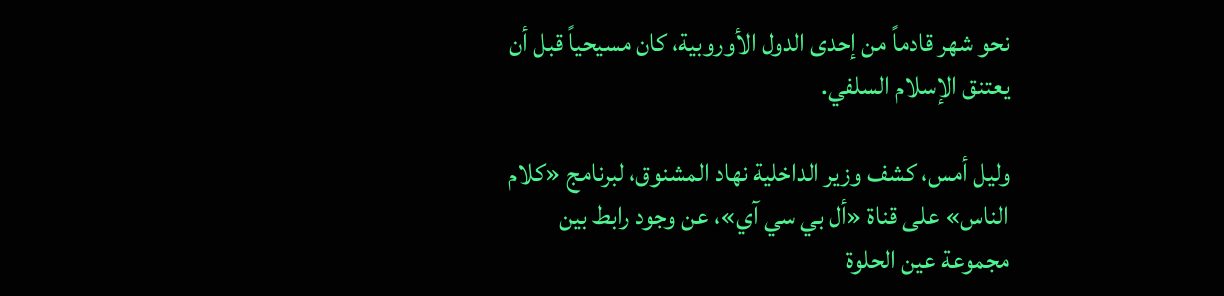نحو شهر قادماً من إحدى الدول الأوروبية، كان مسيحياً قبل أن يعتنق الإسلام السلفي.

وليل أمس، كشف وزير الداخلية نهاد المشنوق، لبرنامج «كلام الناس» على قناة «أل بي سي آي»، عن وجود رابط بين مجموعة عين الحلوة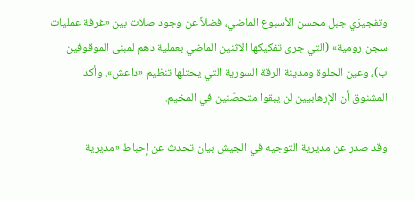وتفجيرَي جبل محسن الأسبوع الماضي، فضلاً عن وجود صلات بين «غرفة عمليات سجن رومية» (التي جرى تفكيكها الاثنين الماضي بعملية دهم لمبنى الموقوفين ب)، وعين الحلوة ومدينة الرقة السورية التي يحتلها تنظيم «داعش». وأكد المشنوق أن الإرهابيين لن يبقوا متحصّنين في المخيم.

وقد صدر عن مديرية التوجيه في الجيش بيان تحدث عن إحباط «مديرية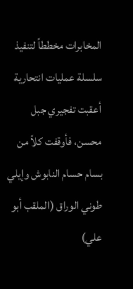المخابرات مخططاً لتنفيذ سلسلة عمليات انتحارية أعقبت تفجيري جبل محسن، فأوقفت كلاً من بسام حسام النابوش وإيلي طوني الوراق (الملقب أبو علي)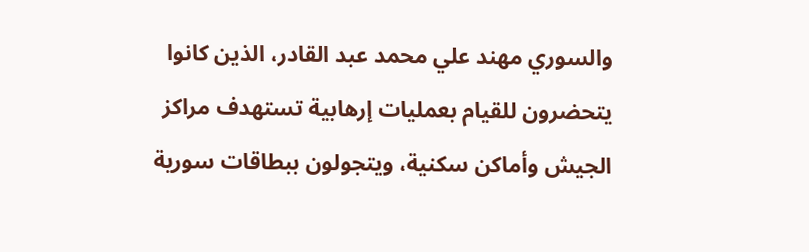والسوري مهند علي محمد عبد القادر، الذين كانوا يتحضرون للقيام بعمليات إرهابية تستهدف مراكز الجيش وأماكن سكنية، ويتجولون ببطاقات سورية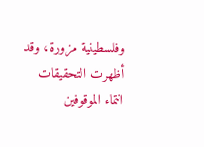وفلسطينية مزورة، وقد أظهرت التحقيقات انتماء الموقوفين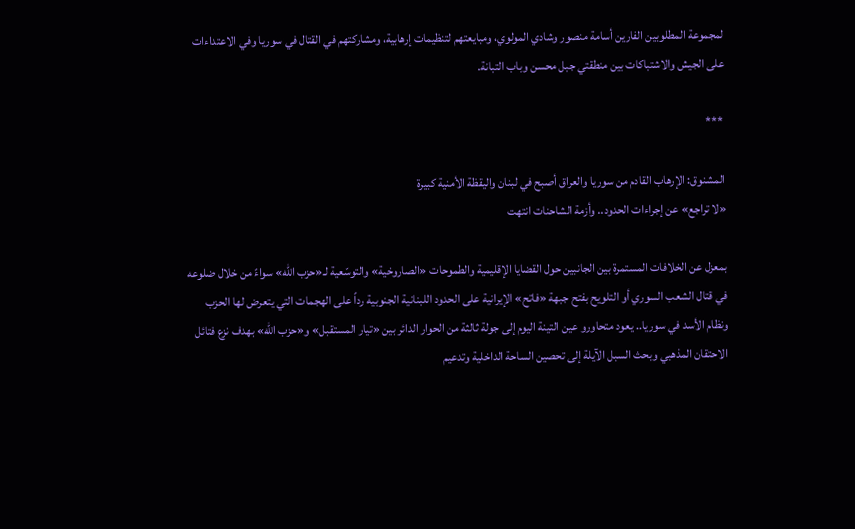لمجموعة المطلوبين الفارين أسامة منصور وشادي المولوي، ومبايعتهم لتنظيمات إرهابية، ومشاركتهم في القتال في سوريا وفي الاعتداءات على الجيش والاشتباكات بين منطقتي جبل محسن وباب التبانة.

 ***

المشنوق: الإرهاب القادم من سوريا والعراق أصبح في لبنان واليقظة الأمنية كبيرة
«لا تراجع» عن إجراءات الحدود.. وأزمة الشاحنات انتهت

بمعزل عن الخلافات المستمرة بين الجانبين حول القضايا الإقليمية والطموحات «الصاروخية» والتوسّعية لـ«حزب الله» سواءً من خلال ضلوعه في قتال الشعب السوري أو التلويح بفتح جبهة «فاتح» الإيرانية على الحدود اللبنانية الجنوبية رداً على الهجمات التي يتعرض لها الحزب ونظام الأسد في سوريا.. يعود متحاورو عين التينة اليوم إلى جولة ثالثة من الحوار الدائر بين «تيار المستقبل» و«حزب الله» بهدف نزع فتائل الاحتقان المذهبي وبحث السبل الآيلة إلى تحصين الساحة الداخلية وتدعيم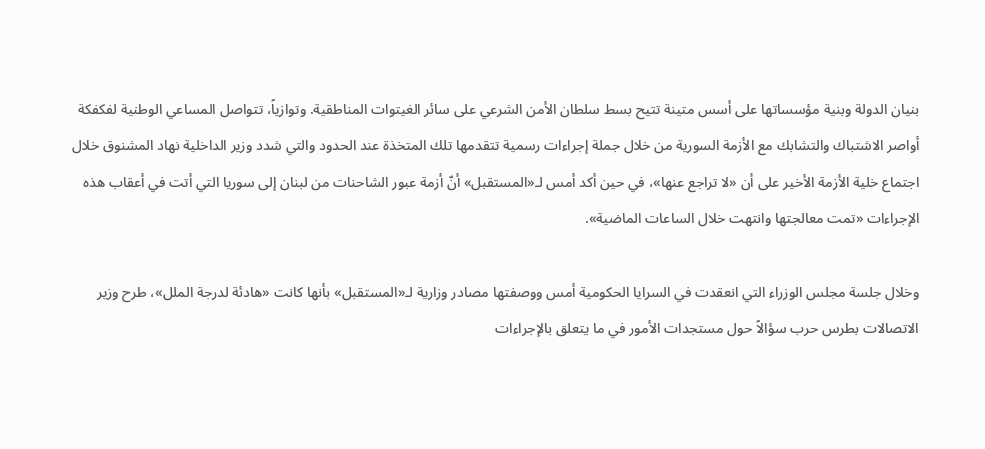بنيان الدولة وبنية مؤسساتها على أسس متينة تتيح بسط سلطان الأمن الشرعي على سائر الغيتوات المناطقية. وتوازياً، تتواصل المساعي الوطنية لفكفكة أواصر الاشتباك والتشابك مع الأزمة السورية من خلال جملة إجراءات رسمية تتقدمها تلك المتخذة عند الحدود والتي شدد وزير الداخلية نهاد المشنوق خلال اجتماع خلية الأزمة الأخير على أن «لا تراجع عنها»، في حين أكد أمس لـ«المستقبل» أنّ أزمة عبور الشاحنات من لبنان إلى سوريا التي أتت في أعقاب هذه الإجراءات «تمت معالجتها وانتهت خلال الساعات الماضية».

وخلال جلسة مجلس الوزراء التي انعقدت في السرايا الحكومية أمس ووصفتها مصادر وزارية لـ«المستقبل» بأنها كانت «هادئة لدرجة الملل»، طرح وزير الاتصالات بطرس حرب سؤالاً حول مستجدات الأمور في ما يتعلق بالإجراءات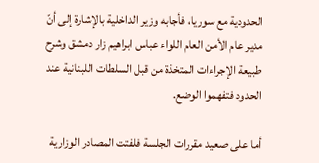الحدودية مع سوريا، فأجابه وزير الداخلية بالإشارة إلى أنّ مدير عام الأمن العام اللواء عباس ابراهيم زار دمشق وشرح طبيعة الإجراءات المتخذة من قبل السلطات اللبنانية عند الحدود فتفهموا الوضع.

أما على صعيد مقررات الجلسة فلفتت المصادر الوزارية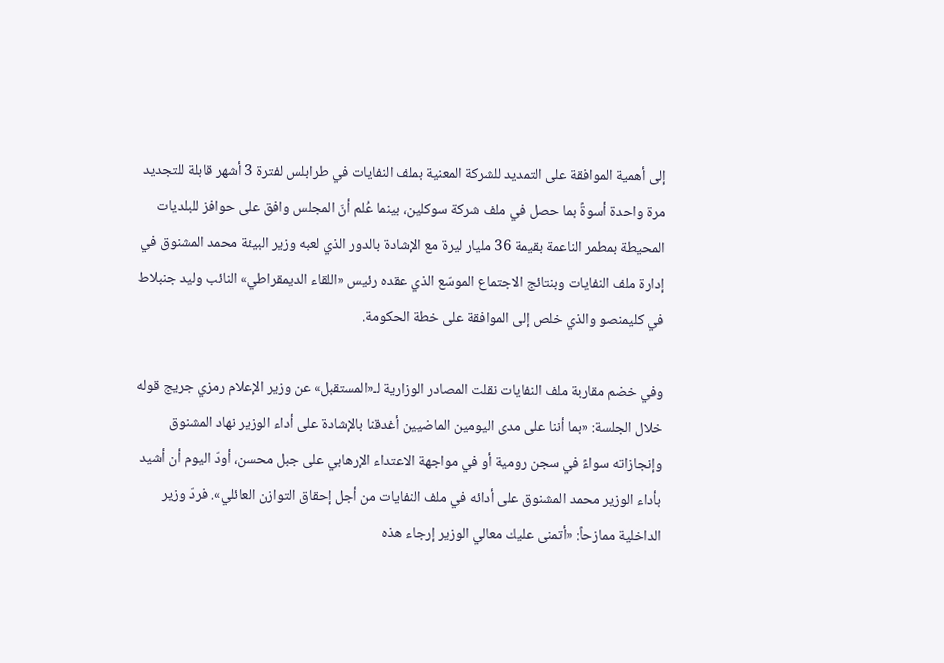إلى أهمية الموافقة على التمديد للشركة المعنية بملف النفايات في طرابلس لفترة 3 أشهر قابلة للتجديد مرة واحدة أسوةً بما حصل في ملف شركة سوكلين، بينما عُلم أنّ المجلس وافق على حوافز للبلديات المحيطة بمطمر الناعمة بقيمة 36 مليار ليرة مع الإشادة بالدور الذي لعبه وزير البيئة محمد المشنوق في إدارة ملف النفايات وبنتائج الاجتماع الموسّع الذي عقده رئيس «اللقاء الديمقراطي» النائب وليد جنبلاط في كليمنصو والذي خلص إلى الموافقة على خطة الحكومة.

وفي خضم مقاربة ملف النفايات نقلت المصادر الوزارية لـ«المستقبل» عن وزير الإعلام رمزي جريج قوله خلال الجلسة: «بما أننا على مدى اليومين الماضيين أغدقنا بالإشادة على أداء الوزير نهاد المشنوق وإنجازاته سواءً في سجن رومية أو في مواجهة الاعتداء الإرهابي على جبل محسن، أودّ اليوم أن أشيد بأداء الوزير محمد المشنوق على أدائه في ملف النفايات من أجل إحقاق التوازن العائلي». فردّ وزير الداخلية ممازحاً: «أتمنى عليك معالي الوزير إرجاء هذه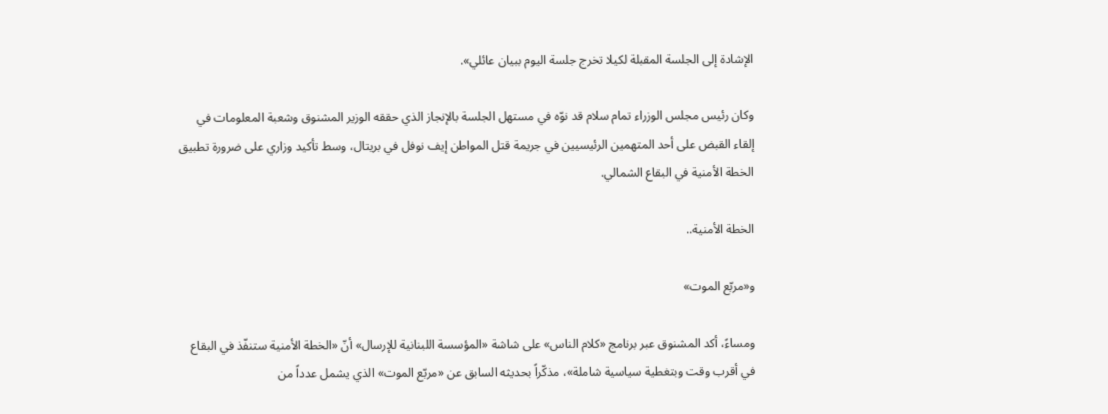الإشادة إلى الجلسة المقبلة لكيلا تخرج جلسة اليوم ببيان عائلي».

وكان رئيس مجلس الوزراء تمام سلام قد نوّه في مستهل الجلسة بالإنجاز الذي حققه الوزير المشنوق وشعبة المعلومات في إلقاء القبض على أحد المتهمين الرئيسيين في جريمة قتل المواطن إيف نوفل في بريتال، وسط تأكيد وزاري على ضرورة تطبيق الخطة الأمنية في البقاع الشمالي.

الخطة الأمنية..

و«مربّع الموت»

ومساءً، أكد المشنوق عبر برنامج «كلام الناس» على شاشة «المؤسسة اللبنانية للإرسال» أنّ «الخطة الأمنية ستنفّذ في البقاع في أقرب وقت وبتغطية سياسية شاملة»، مذكّراً بحديثه السابق عن «مربّع الموت» الذي يشمل عدداً من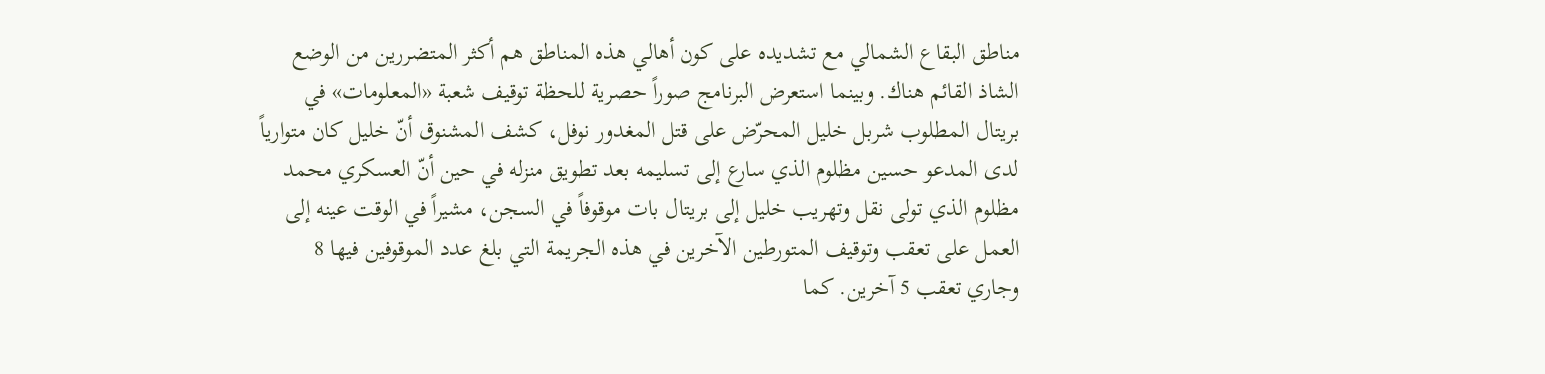مناطق البقاع الشمالي مع تشديده على كون أهالي هذه المناطق هم أكثر المتضررين من الوضع الشاذ القائم هناك. وبينما استعرض البرنامج صوراً حصرية للحظة توقيف شعبة «المعلومات» في بريتال المطلوب شربل خليل المحرّض على قتل المغدور نوفل، كشف المشنوق أنّ خليل كان متوارياً لدى المدعو حسين مظلوم الذي سارع إلى تسليمه بعد تطويق منزله في حين أنّ العسكري محمد مظلوم الذي تولى نقل وتهريب خليل إلى بريتال بات موقوفاً في السجن، مشيراً في الوقت عينه إلى العمل على تعقب وتوقيف المتورطين الآخرين في هذه الجريمة التي بلغ عدد الموقوفين فيها 8 وجاري تعقب 5 آخرين. كما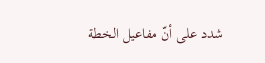شدد على أنّ مفاعيل الخطة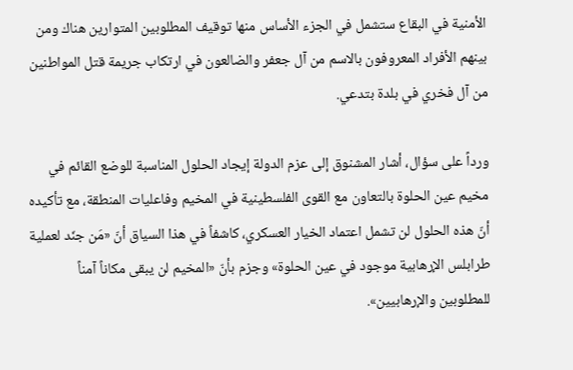الأمنية في البقاع ستشمل في الجزء الأساس منها توقيف المطلوبين المتوارين هناك ومن بينهم الأفراد المعروفون بالاسم من آل جعفر والضالعون في ارتكاب جريمة قتل المواطنين من آل فخري في بلدة بتدعي.

ورداً على سؤال، أشار المشنوق إلى عزم الدولة إيجاد الحلول المناسبة للوضع القائم في مخيم عين الحلوة بالتعاون مع القوى الفلسطينية في المخيم وفاعليات المنطقة، مع تأكيده أنّ هذه الحلول لن تشمل اعتماد الخيار العسكري، كاشفاً في هذا السياق أنّ «مَن جنّد لعملية طرابلس الإرهابية موجود في عين الحلوة» وجزم بأنّ «المخيم لن يبقى مكاناً آمناً للمطلوبين والإرهابيين».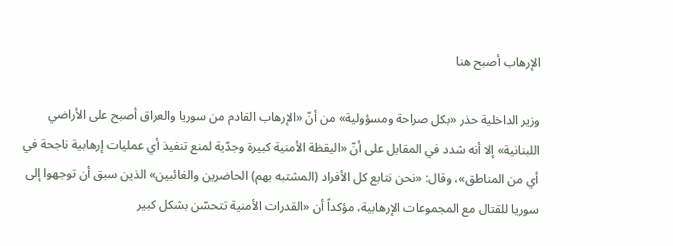الإرهاب أصبح هنا

وزير الداخلية حذر «بكل صراحة ومسؤولية» من أنّ «الإرهاب القادم من سوريا والعراق أصبح على الأراضي اللبنانية» إلا أنه شدد في المقابل على أنّ «اليقظة الأمنية كبيرة وجدّية لمنع تنفيذ أي عمليات إرهابية ناجحة في أي من المناطق»، وقال: «نحن نتابع كل الأفراد (المشتبه بهم) الحاضرين والغائبين» الذين سبق أن توجهوا إلى سوريا للقتال مع المجموعات الإرهابية، مؤكداً أن «القدرات الأمنية تتحسّن بشكل كبير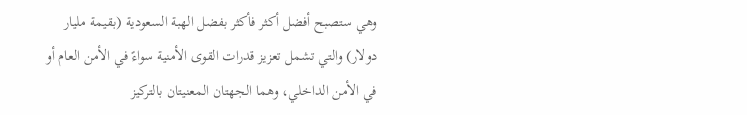وهي ستصبح أفضل أكثر فأكثر بفضل الهبة السعودية (بقيمة مليار دولار) والتي تشمل تعزيز قدرات القوى الأمنية سواءً في الأمن العام أو في الأمن الداخلي، وهما الجهتان المعنيتان بالتركيز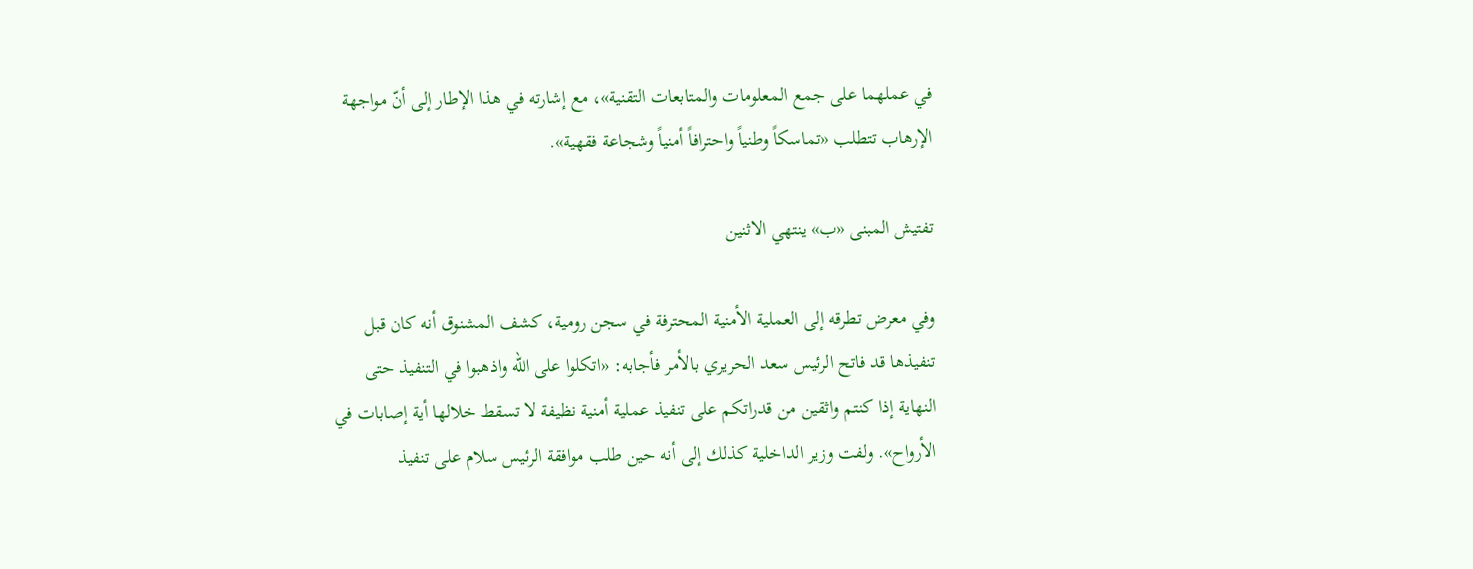في عملهما على جمع المعلومات والمتابعات التقنية»، مع إشارته في هذا الإطار إلى أنّ مواجهة الإرهاب تتطلب «تماسكاً وطنياً واحترافاً أمنياً وشجاعة فقهية».

تفتيش المبنى «ب» ينتهي الاثنين

وفي معرض تطرقه إلى العملية الأمنية المحترفة في سجن رومية، كشف المشنوق أنه كان قبل تنفيذها قد فاتح الرئيس سعد الحريري بالأمر فأجابه: «اتكلوا على الله واذهبوا في التنفيذ حتى النهاية إذا كنتم واثقين من قدراتكم على تنفيذ عملية أمنية نظيفة لا تسقط خلالها أية إصابات في الأرواح». ولفت وزير الداخلية كذلك إلى أنه حين طلب موافقة الرئيس سلام على تنفيذ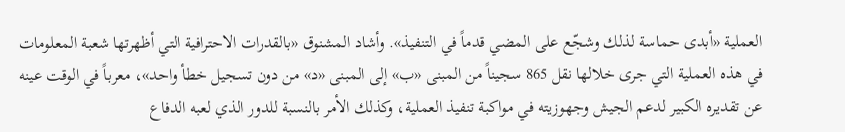العملية «أبدى حماسة لذلك وشجّع على المضي قدماً في التنفيذ». وأشاد المشنوق «بالقدرات الاحترافية التي أظهرتها شعبة المعلومات في هذه العملية التي جرى خلالها نقل 865 سجيناً من المبنى «ب» إلى المبنى «د» من دون تسجيل خطأ واحد»، معرباً في الوقت عينه عن تقديره الكبير لدعم الجيش وجهوزيته في مواكبة تنفيذ العملية، وكذلك الأمر بالنسبة للدور الذي لعبه الدفاع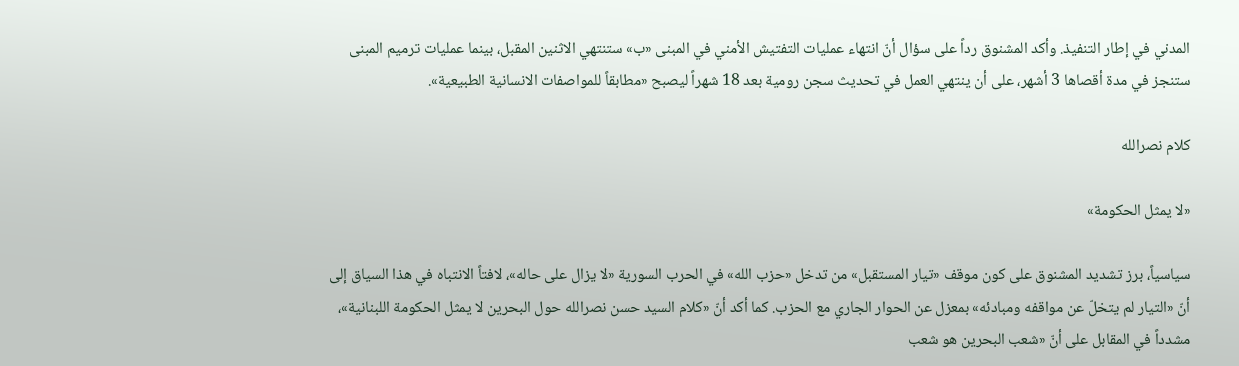المدني في إطار التنفيذ. وأكد المشنوق رداً على سؤال أنّ انتهاء عمليات التفتيش الأمني في المبنى «ب» ستنتهي الاثنين المقبل، بينما عمليات ترميم المبنى ستنجز في مدة أقصاها 3 أشهر، على أن ينتهي العمل في تحديث سجن رومية بعد 18 شهراً ليصبح «مطابقاً للمواصفات الانسانية الطبيعية».

كلام نصرالله

«لا يمثل الحكومة»

سياسياً، برز تشديد المشنوق على كون موقف «تيار المستقبل» من تدخل «حزب الله» في الحرب السورية «لا يزال على حاله»، لافتاً الانتباه في هذا السياق إلى أنّ «التيار لم يتخلّ عن مواقفه ومبادئه» بمعزل عن الحوار الجاري مع الحزب. كما أكد أنّ «كلام السيد حسن نصرالله حول البحرين لا يمثل الحكومة اللبنانية»، مشدداً في المقابل على أنّ «شعب البحرين هو شعب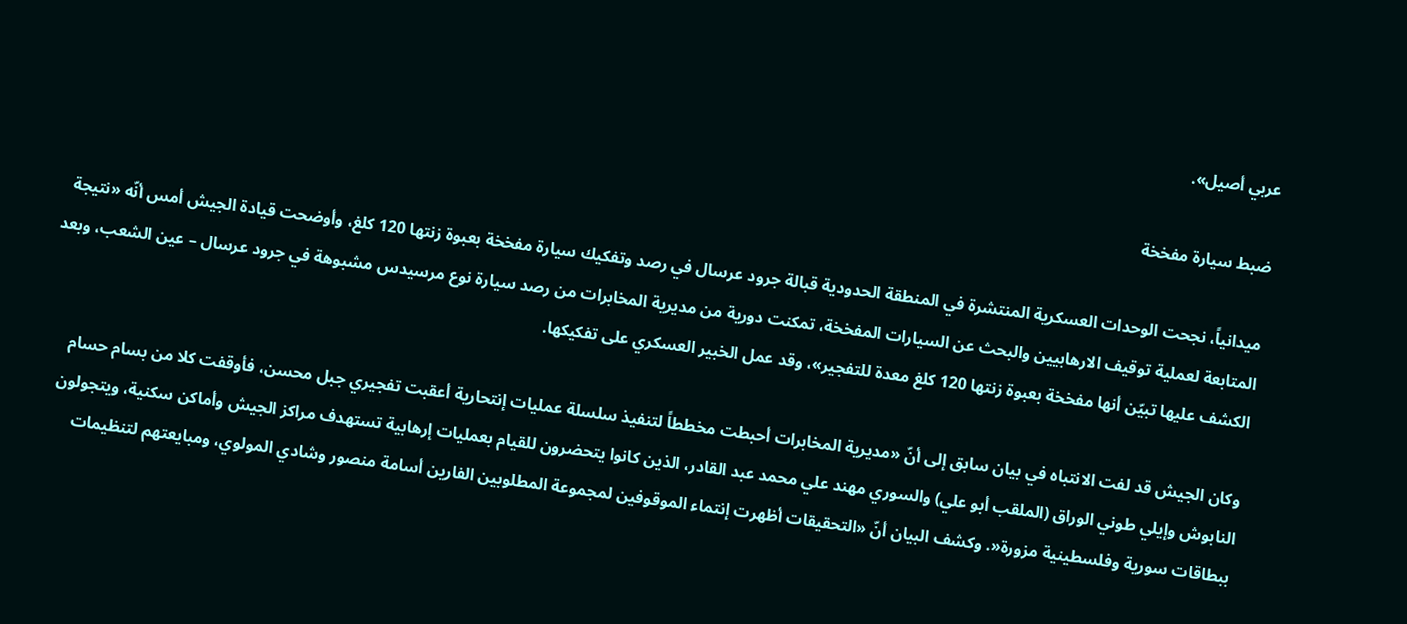عربي أصيل».

ضبط سيارة مفخخة

ميدانياً، نجحت الوحدات العسكرية المنتشرة في المنطقة الحدودية قبالة جرود عرسال في رصد وتفكيك سيارة مفخخة بعبوة زنتها 120 كلغ، وأوضحت قيادة الجيش أمس أنّه «نتيجة المتابعة لعملية توقيف الارهابيين والبحث عن السيارات المفخخة، تمكنت دورية من مديرية المخابرات من رصد سيارة نوع مرسيدس مشبوهة في جرود عرسال – عين الشعب، وبعد الكشف عليها تبيّن أنها مفخخة بعبوة زنتها 120 كلغ معدة للتفجير»، وقد عمل الخبير العسكري على تفكيكها.

وكان الجيش قد لفت الانتباه في بيان سابق إلى أنّ «مديرية المخابرات أحبطت مخططاً لتنفيذ سلسلة عمليات إنتحارية أعقبت تفجيري جبل محسن، فأوقفت كلا من بسام حسام النابوش وإيلي طوني الوراق (الملقب أبو علي) والسوري مهند علي محمد عبد القادر، الذين كانوا يتحضرون للقيام بعمليات إرهابية تستهدف مراكز الجيش وأماكن سكنية، ويتجولون ببطاقات سورية وفلسطينية مزورة«. وكشف البيان أنّ «التحقيقات أظهرت إنتماء الموقوفين لمجموعة المطلوبين الفارين أسامة منصور وشادي المولوي، ومبايعتهم لتنظيمات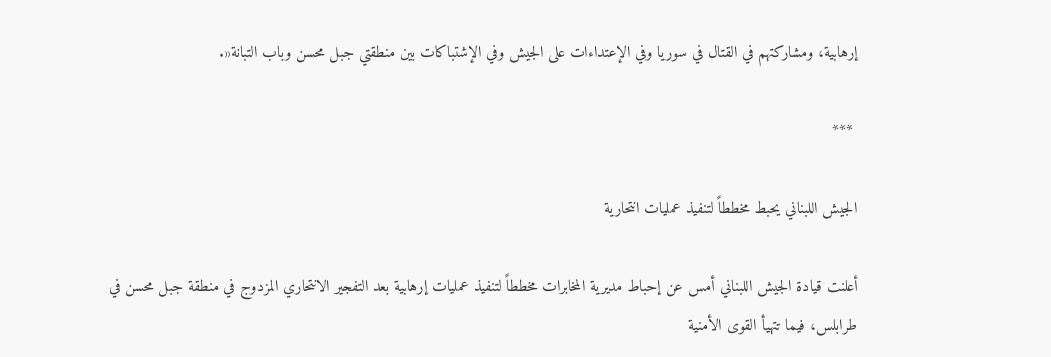إرهابية، ومشاركتهم في القتال في سوريا وفي الإعتداءات على الجيش وفي الإشتباكات بين منطقتي جبل محسن وباب التبانة«.

 ***

الجيش اللبناني يحبط مخططاً لتنفيذ عمليات انتحارية

أعلنت قيادة الجيش اللبناني أمس عن إحباط مديرية المخابرات مخططاً لتنفيذ عمليات إرهابية بعد التفجير الانتحاري المزدوج في منطقة جبل محسن في طرابلس، فيما تتهيأ القوى الأمنية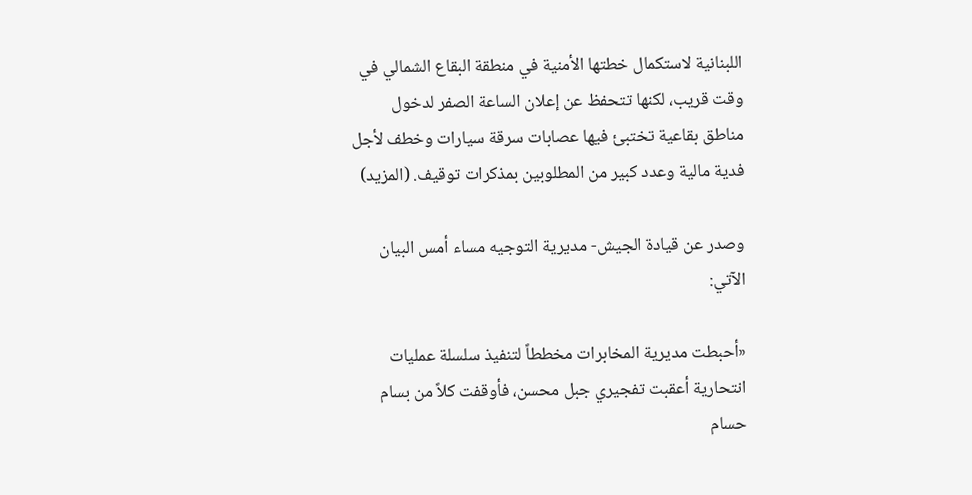اللبنانية لاستكمال خطتها الأمنية في منطقة البقاع الشمالي في وقت قريب، لكنها تتحفظ عن إعلان الساعة الصفر لدخول مناطق بقاعية تختبئ فيها عصابات سرقة سيارات وخطف لأجل فدية مالية وعدد كبير من المطلوبين بمذكرات توقيف. (المزيد)

وصدر عن قيادة الجيش- مديرية التوجيه مساء أمس البيان الآتي:

«أحبطت مديرية المخابرات مخططاً لتنفيذ سلسلة عمليات انتحارية أعقبت تفجيري جبل محسن، فأوقفت كلاً من بسام حسام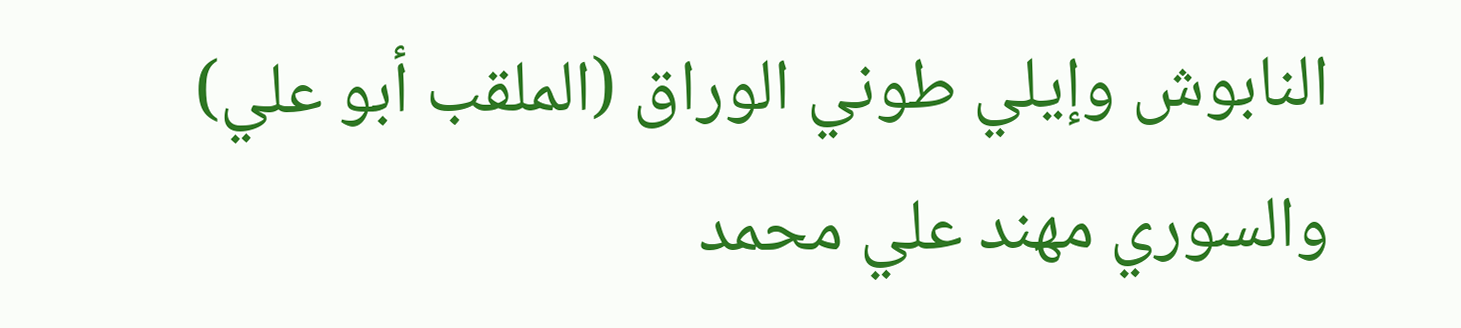النابوش وإيلي طوني الوراق (الملقب أبو علي) والسوري مهند علي محمد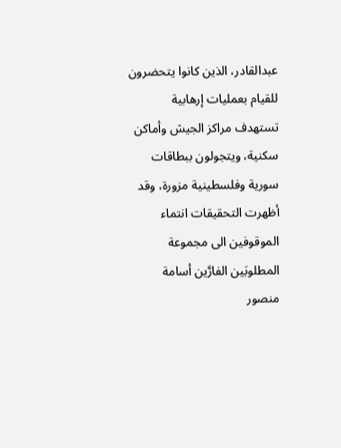عبدالقادر، الذين كانوا يتحضرون للقيام بعمليات إرهابية تستهدف مراكز الجيش وأماكن سكنية، ويتجولون ببطاقات سورية وفلسطينية مزورة، وقد أظهرت التحقيقات انتماء الموقوفين الى مجموعة المطلوبَين الفارَّين أسامة منصور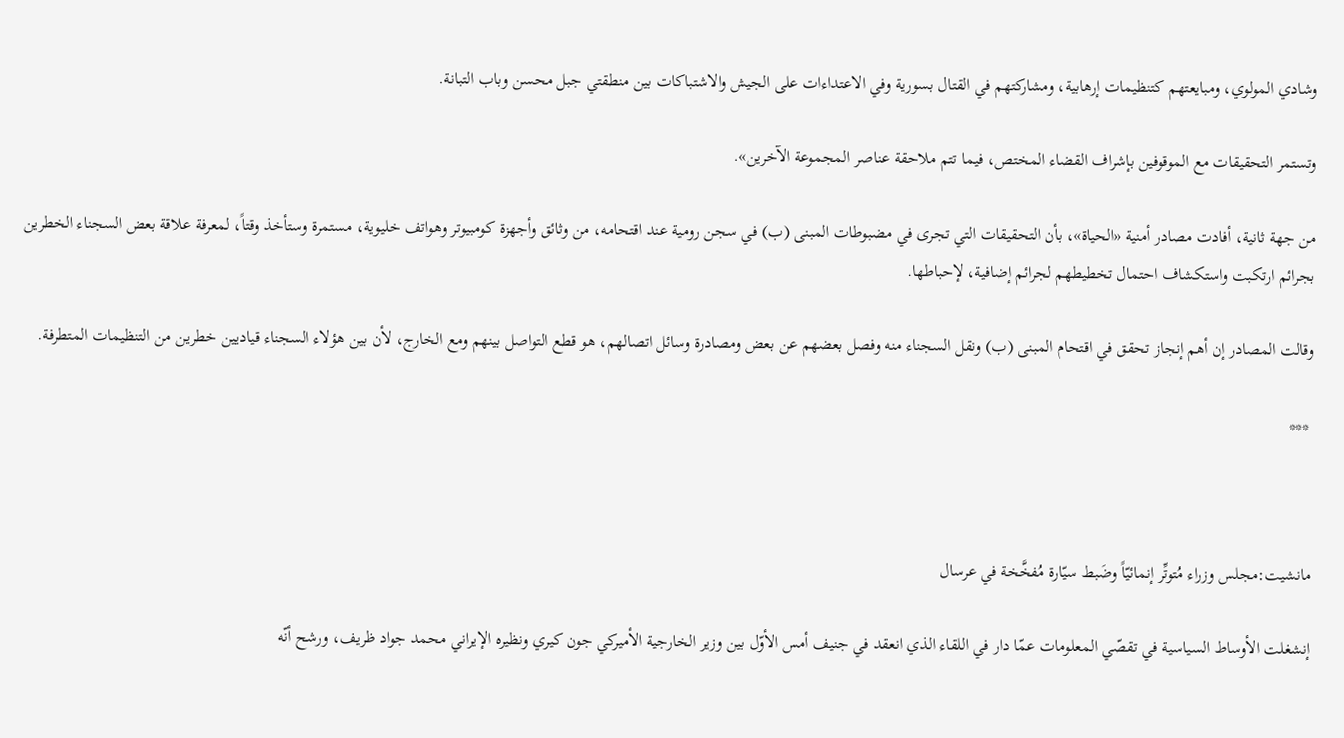وشادي المولوي، ومبايعتهم كتنظيمات إرهابية، ومشاركتهم في القتال بسورية وفي الاعتداءات على الجيش والاشتباكات بين منطقتي جبل محسن وباب التبانة.

وتستمر التحقيقات مع الموقوفين بإشراف القضاء المختص، فيما تتم ملاحقة عناصر المجموعة الآخرين».

من جهة ثانية، أفادت مصادر أمنية «الحياة»، بأن التحقيقات التي تجرى في مضبوطات المبنى (ب) في سجن رومية عند اقتحامه، من وثائق وأجهزة كومبيوتر وهواتف خليوية، مستمرة وستأخذ وقتاً، لمعرفة علاقة بعض السجناء الخطرين بجرائم ارتكبت واستكشاف احتمال تخطيطهم لجرائم إضافية، لإحباطها.

وقالت المصادر إن أهم إنجاز تحقق في اقتحام المبنى (ب) ونقل السجناء منه وفصل بعضهم عن بعض ومصادرة وسائل اتصالهم، هو قطع التواصل بينهم ومع الخارج، لأن بين هؤلاء السجناء قياديين خطرين من التنظيمات المتطرفة.

 ***



مانشيت:مجلس وزراء مُتوتِّر إنمائيّاً وضَبط سيّارة مُفخَّخة في عرسال

إنشغلت الأوساط السياسية في تقصّي المعلومات عمّا دار في اللقاء الذي انعقد في جنيف أمس الأوّل بين وزير الخارجية الأميركي جون كيري ونظيره الإيراني محمد جواد ظريف، ورشح أنّه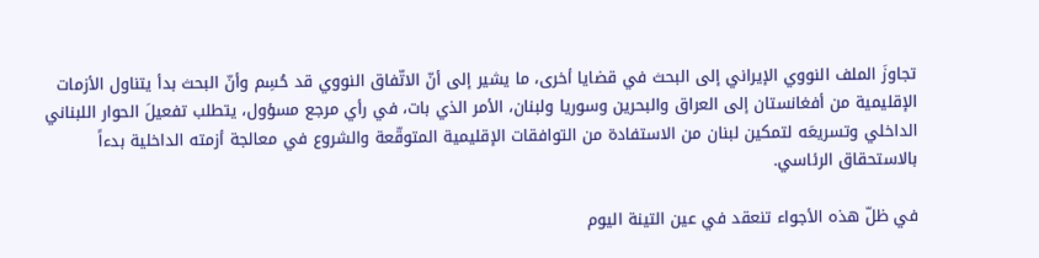تجاوزَ الملف النووي الإيراني إلى البحث في قضايا أخرى، ما يشير إلى أنّ الاتّفاق النووي قد حُسِم وأنّ البحث بدأ يتناول الأزمات الإقليمية من أفغانستان إلى العراق والبحرين وسوريا ولبنان، الأمر الذي بات، في رأي مرجع مسؤول، يتطلب تفعيلَ الحوار اللبناني الداخلي وتسريعَه لتمكين لبنان من الاستفادة من التوافقات الإقليمية المتوقّعة والشروع في معالجة أزمته الداخلية بدءاً بالاستحقاق الرئاسي.

في ظلّ هذه الأجواء تنعقد في عين التينة اليوم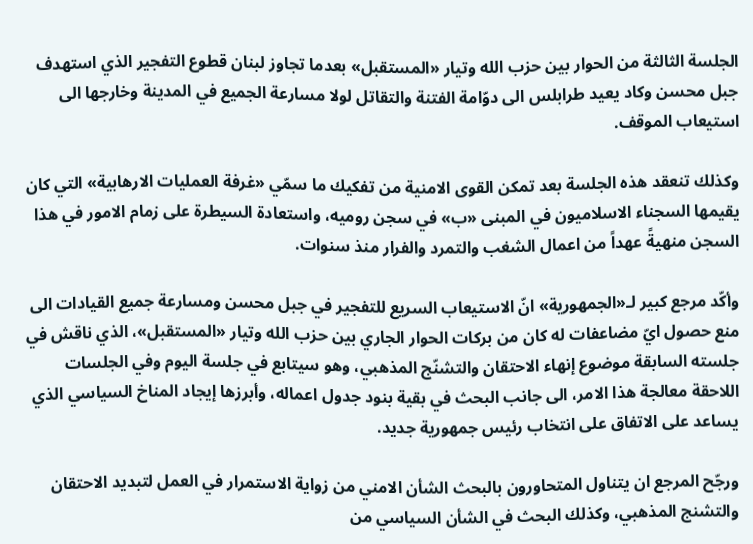الجلسة الثالثة من الحوار بين حزب الله وتيار «المستقبل» بعدما تجاوز لبنان قطوع التفجير الذي استهدف جبل محسن وكاد يعيد طرابلس الى دوّامة الفتنة والتقاتل لولا مسارعة الجميع في المدينة وخارجها الى استيعاب الموقف.

وكذلك تنعقد هذه الجلسة بعد تمكن القوى الامنية من تفكيك ما سمّي «غرفة العمليات الارهابية» التي كان يقيمها السجناء الاسلاميون في المبنى «ب» في سجن روميه، واستعادة السيطرة على زمام الامور في هذا السجن منهيةً عهداً من اعمال الشغب والتمرد والفرار منذ سنوات.

وأكّد مرجع كبير لـ«الجمهورية» انّ الاستيعاب السريع للتفجير في جبل محسن ومسارعة جميع القيادات الى منع حصول ايّ مضاعفات له كان من بركات الحوار الجاري بين حزب الله وتيار «المستقبل»، الذي ناقش في جلسته السابقة موضوع إنهاء الاحتقان والتشنّج المذهبي، وهو سيتابع في جلسة اليوم وفي الجلسات اللاحقة معالجة هذا الامر، الى جانب البحث في بقية بنود جدول اعماله، وأبرزها إيجاد المناخ السياسي الذي يساعد على الاتفاق على انتخاب رئيس جمهورية جديد.

ورجّح المرجع ان يتناول المتحاورون بالبحث الشأن الامني من زواية الاستمرار في العمل لتبديد الاحتقان والتشنج المذهبي، وكذلك البحث في الشأن السياسي من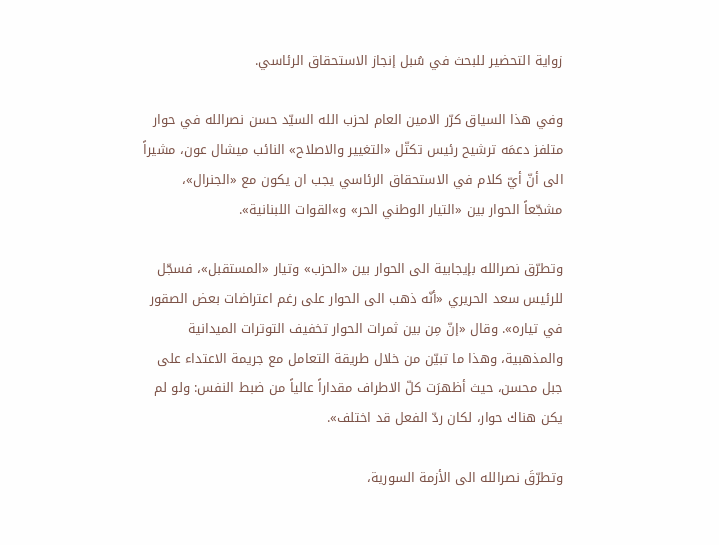زواية التحضير للبحث في سُبل إنجاز الاستحقاق الرئاسي.

وفي هذا السياق كرّر الامين العام لحزب الله السيّد حسن نصرالله في حوار متلفز دعمَه ترشيح رئيس تكتّل «التغيير والاصلاح» النائب ميشال عون، مشيراً الى أنّ أيّ كلام في الاستحقاق الرئاسي يجب ان يكون مع «الجنرال»، مشجّعاً الحوار بين «التيار الوطني الحر» و»القوات اللبنانية».

وتطرّق نصرالله بإيجابية الى الحوار بين «الحزب» وتيار «المستقبل»، فسجّل للرئيس سعد الحريري «أنّه ذهب الى الحوار على رغم اعتراضات بعض الصقور في تياره». وقال «إنّ مِن بين ثمرات الحوار تخفيف التوترات الميدانية والمذهبية، وهذا ما تبيّن من خلال طريقة التعامل مع جريمة الاعتداء على جبل محسن، حيث أظهرَت كلّ الاطراف مقداراً عالياً من ضبط النفس: ولو لم يكن هناك حوار، لكان ردّ الفعل قد اختلف».

وتطرّقَ نصرالله الى الأزمة السورية،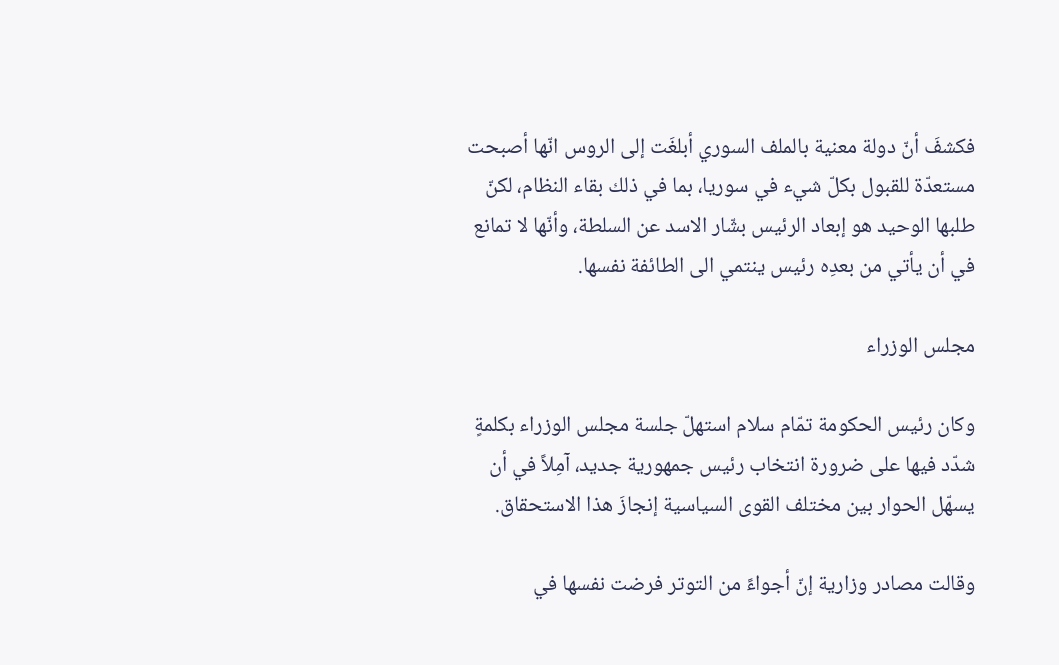فكشفَ أنّ دولة معنية بالملف السوري أبلغَت إلى الروس انّها أصبحت مستعدّة للقبول بكلّ شيء في سوريا، بما في ذلك بقاء النظام، لكنّ طلبها الوحيد هو إبعاد الرئيس بشّار الاسد عن السلطة، وأنّها لا تمانع في أن يأتي من بعدِه رئيس ينتمي الى الطائفة نفسها.

مجلس الوزراء

وكان رئيس الحكومة تمّام سلام استهلّ جلسة مجلس الوزراء بكلمةٍ شدّد فيها على ضرورة انتخاب رئيس جمهورية جديد، آمِلاً في أن يسهّل الحوار بين مختلف القوى السياسية إنجازَ هذا الاستحقاق.

وقالت مصادر وزارية إنّ أجواءً من التوتر فرضت نفسها في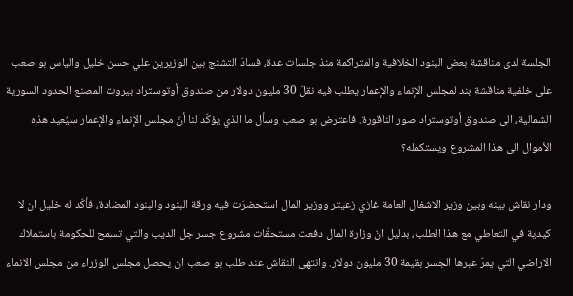الجلسة لدى مناقشة بعض البنود الخلافية والمتراكمة منذ جلسات عدة، فسادَ التشنج بين الوزيرين علي حسن خليل والياس بو صعب على خلفية مناقشة بند لمجلس الإنماء والإعمار يطلب فيه نقلَ 30 مليون دولار من صندوق أوتوستراد بيروت المصنع الحدود السورية الشمالية، الى صندوق أوتوستراد صور الناقورة. فاعترض بو صعب وسأل ما الذي يؤكّد لنا أنّ مجلس الإنماء والإعمار سيُعيد هذه الأموال الى هذا المشروع ويستكمله؟

ودار نقاش بينه وبين وزير الاشغال العامة غازي زعيتر ووزير المال استحضرَت فيه ورقة البنود والبنود المضادة، فأكّد له خليل ان لا كيدية في التعاطي مع هذا الطلب، بدليل انّ وزارة المال دفعت مستحقّات مشروع جسر جل الديب والتي تسمح للحكومة باستملاك الاراضي التي يمرّ عبرها الجسر بقيمة 30 مليون دولار. وانتهى النقاش عند طلب بو صعب ان يحصل مجلس الوزراء من مجلس الانماء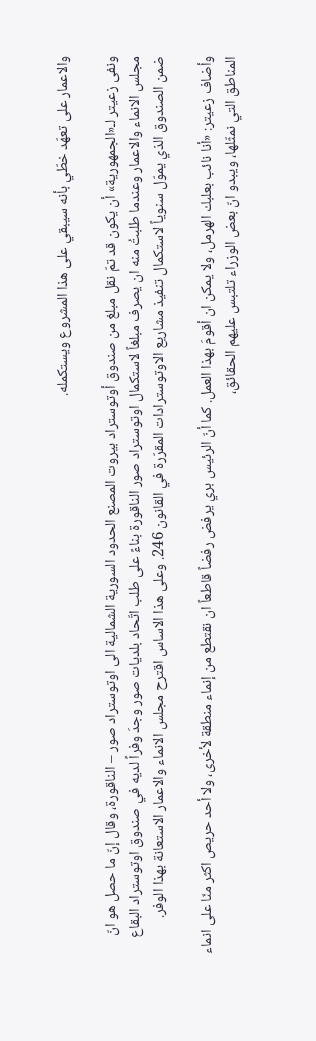والاعمار على تعهّد خطّي بأنه سيبقي على هذا المشروع ويستكمله.

ونفى زعيتر لـ«الجمهورية» أن يكون قد تمّ نقل مبلغ من صندوق أوتوستراد بيروت المصنع الحدود السورية الشمالية الى اوتوستراد صور – الناقورة، وقال إنّ ما حصل هو انّ مجلس الانماء والاعمار وعندما طلبتُ منه ان يصرف مبلغاً لاستكمال اوتوستراد صور الناقورة بناءً على طلب اتّحاد بلديات صور وجدَ وفراً لديه في صندوق اوتوستراد البقاع ضمن الصندوق الذي يموّل سنوياً لاستكمال تنفيذ مشاريع الاوتوسترادات المقرّرة في القانون 246. وعلى هذا الاساس اقترح مجلس الانماء والاعمار الاستعانة بهذا الوفر.

وأضاف زعيتر: «أنا نائب بعلبك الهرمل، ولا يمكن ان أقومَ بهذا العمل. كما أنّ الرئيس بري يرفض رفضاً قاطعاً ان نقتطع من إنماء منطقة لأخرى، ولا أحد حريص اكثر منّا على انماء المناطق التي نمثّلها، ويبدو انّ بعض الوزراء تلتبس عليهم الحقائق،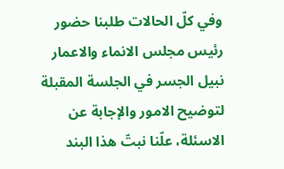وفي كلّ الحالات طلبنا حضور رئيس مجلس الانماء والاعمار نبيل الجسر في الجلسة المقبلة لتوضيح الامور والإجابة عن الاسئلة، علّنا نبتّ هذا البند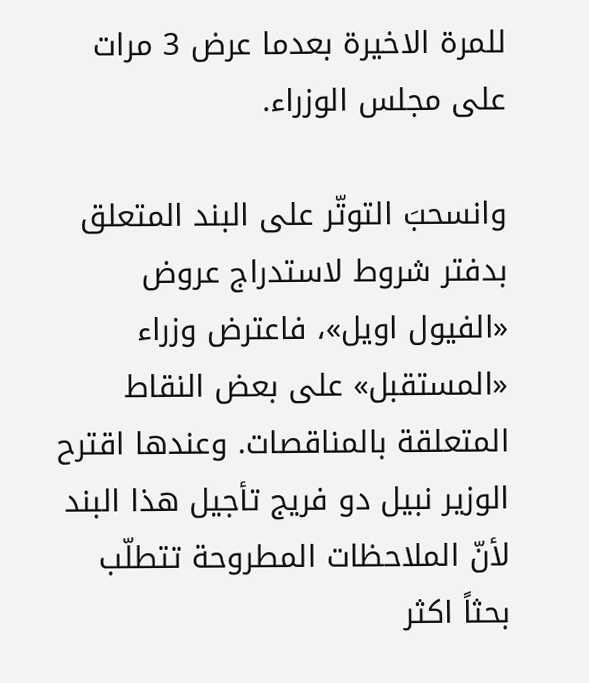للمرة الاخيرة بعدما عرض 3 مرات على مجلس الوزراء.

وانسحبَ التوتّر على البند المتعلق بدفتر شروط لاستدراج عروض «الفيول اويل»، فاعترض وزراء «المستقبل» على بعض النقاط المتعلقة بالمناقصات. وعندها اقترح الوزير نبيل دو فريج تأجيل هذا البند لأنّ الملاحظات المطروحة تتطلّب بحثاً اكثر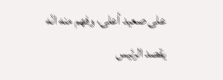على صعيد أعلى، وفهم منه انّه يقصد الرئيس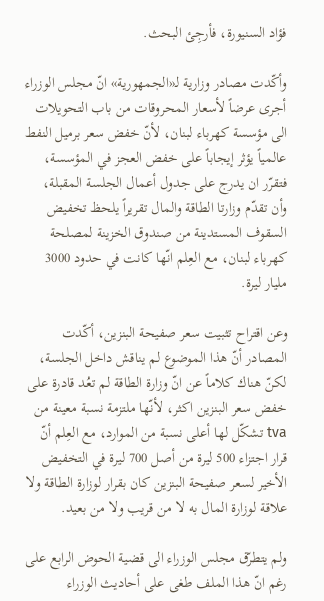فؤاد السنيورة، فأرجِئ البحث.

وأكّدت مصادر وزارية لـ«الجمهورية» انّ مجلس الوزراء أجرى عرضاً لأسعار المحروقات من باب التحويلات الى مؤسسة كهرباء لبنان، لأنّ خفض سعر برميل النفط عالمياً يؤثر إيجاباً على خفض العجز في المؤسسة، فتقرّر ان يدرج على جدول أعمال الجلسة المقبلة، وأن تقدّم وزارتا الطاقة والمال تقريراً يلحظ تخفيض السقوف المستدينة من صندوق الخزينة لمصلحة كهرباء لبنان، مع العِلم انّها كانت في حدود 3000 مليار ليرة.

وعن اقتراح تثبيت سعر صفيحة البنزين، أكّدت المصادر أنّ هذا الموضوع لم يناقش داخل الجلسة، لكنّ هناك كلاماً عن انّ وزارة الطاقة لم تعُد قادرة على خفض سعر البنزين اكثر، لأنّها ملتزمة نسبة معينة من tva تشكّل لها أعلى نسبة من الموارد، مع العِلم أنّ قرار اجتزاء 500 ليرة من أصل 700 ليرة في التخفيض الأخير لسعر صفيحة البنزين كان بقرار لوزارة الطاقة ولا علاقة لوزارة المال به لا من قريب ولا من بعيد.

ولم يتطرّق مجلس الوزراء الى قضية الحوض الرابع على رغم انّ هذا الملف طغى على أحاديث الوزراء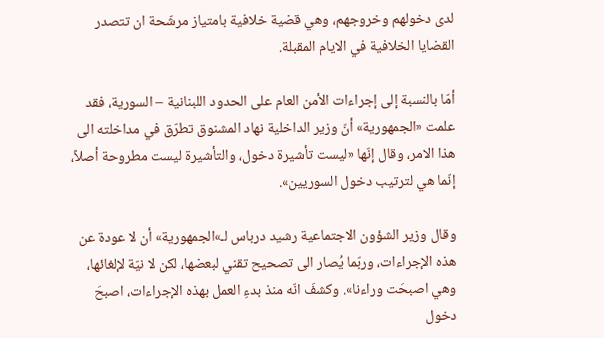لدى دخولهم وخروجهم، وهي قضية خلافية بامتياز مرشّحة ان تتصدر القضايا الخلافية في الايام المقبلة.

أمّا بالنسبة إلى إجراءات الأمن العام على الحدود اللبنانية – السورية، فقد علمت «الجمهورية» أنّ وزير الداخلية نهاد المشنوق تطرّق في مداخلته الى هذا الامر، وقال إنّها «ليست تأشيرة دخول، والتأشيرة ليست مطروحة أصلاً، إنّما هي لترتيب دخول السوريين».

وقال وزير الشؤون الاجتماعية رشيد درباس لـ»الجمهورية» أن لا عودة عن هذه الإجراءات، وربّما يُصار الى تصحيح تقني لبعضها، لكن لا نيّة لإلغائها، وهي اصبحَت وراءنا». وكشفَ انّه منذ بدءِ العمل بهذه الإجراءات، اصبحَ دخول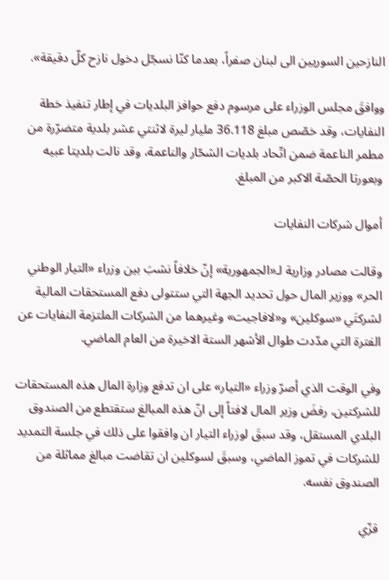النازحين السوريين الى لبنان صفراً، بعدما كنّا نسجّل دخول نازح كلّ دقيقة».

ووافقَ مجلس الوزراء على مرسوم دفع حوافز البلديات في إطار تنفيذ خطة النفايات، وقد خصّص مبلغ 36.118 مليار ليرة لاثنتي عشر بلدية متضرّرة من مطمر الناعمة ضمن اتّحاد بلديات الشحّار والناعمة، وقد نالت بلديتا عبيه وبعورتا الحصّة الاكبر من المبلغ.

أموال شركات النفايات

وقالت مصادر وزارية لـ«الجمهورية» إنّ خلافاً نشبَ بين وزراء «التيار الوطني الحر» ووزير المال حول تحديد الجهة التي ستتولى دفع المستحقات المالية لشركتَي «سوكلين» و«لافاجيت» وغيرهما من الشركات الملتزمة النفايات عن الفترة التي مدّدت طوال الأشهر الستة الاخيرة من العام الماضي.

وفي الوقت الذي أصرّ وزراء «التيار» على ان تدفع وزارة المال هذه المستحقات للشركتين، رفضَ وزير المال لافتاً إلى انّ هذه المبالغ ستقتطع من الصندوق البلدي المستقل، وقد سبقَ لوزراء التيار ان وافقوا على ذلك في جلسة التمديد للشركات في تموز الماضي، وسبقَ لسوكلين ان تقاضت مبالغ مماثلة من الصندوق نفسه.

قزّي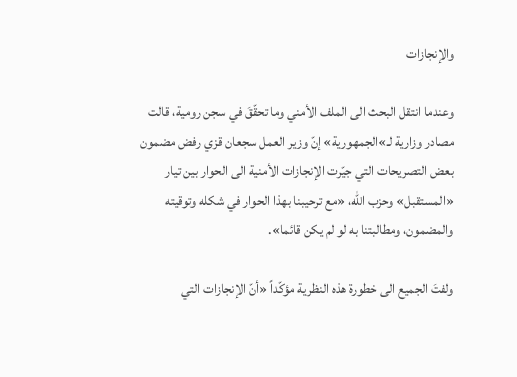والإنجازات

وعندما انتقل البحث الى الملف الأمني وما تحقّقَ في سجن رومية، قالت مصادر وزارية لـ»الجمهورية» إنّ وزير العمل سجعان قزي رفض مضمون بعض التصريحات التي جيّرت الإنجازات الأمنية الى الحوار بين تيار «المستقبل» وحزب الله، «مع ترحيبنا بهذا الحوار في شكله وتوقيته والمضمون، ومطالبتنا به لو لم يكن قائما».

ولفتَ الجميع الى خطورة هذه النظرية مؤكّداً «أنّ الإنجازات التي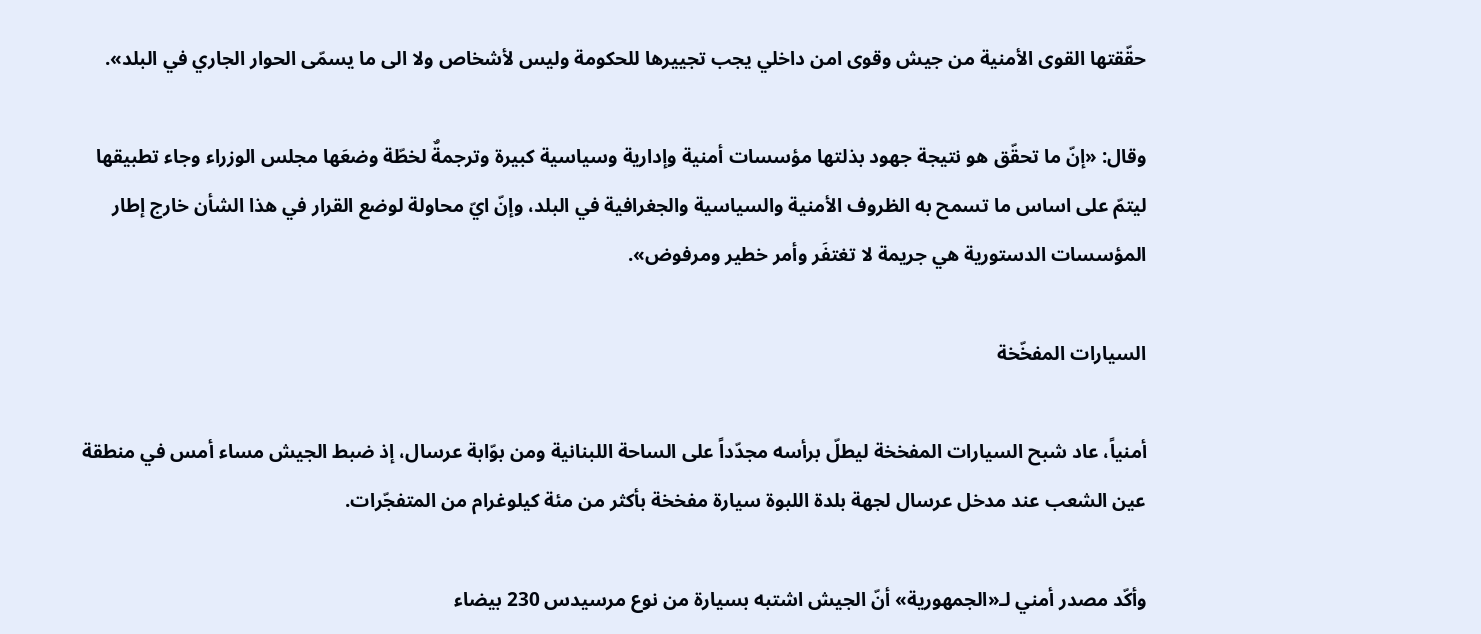حقّقتها القوى الأمنية من جيش وقوى امن داخلي يجب تجييرها للحكومة وليس لأشخاص ولا الى ما يسمّى الحوار الجاري في البلد».

وقال: «إنّ ما تحقّق هو نتيجة جهود بذلتها مؤسسات أمنية وإدارية وسياسية كبيرة وترجمةٌ لخطّة وضعَها مجلس الوزراء وجاء تطبيقها ليتمّ على اساس ما تسمح به الظروف الأمنية والسياسية والجغرافية في البلد، وإنّ ايّ محاولة لوضع القرار في هذا الشأن خارج إطار المؤسسات الدستورية هي جريمة لا تغتفَر وأمر خطير ومرفوض».

السيارات المفخّخة

أمنياً، عاد شبح السيارات المفخخة ليطلّ برأسه مجدّداً على الساحة اللبنانية ومن بوّابة عرسال، إذ ضبط الجيش مساء أمس في منطقة عين الشعب عند مدخل عرسال لجهة بلدة اللبوة سيارة مفخخة بأكثر من مئة كيلوغرام من المتفجّرات.

وأكّد مصدر أمني لـ«الجمهورية» أنّ الجيش اشتبه بسيارة من نوع مرسيدس 230 بيضاء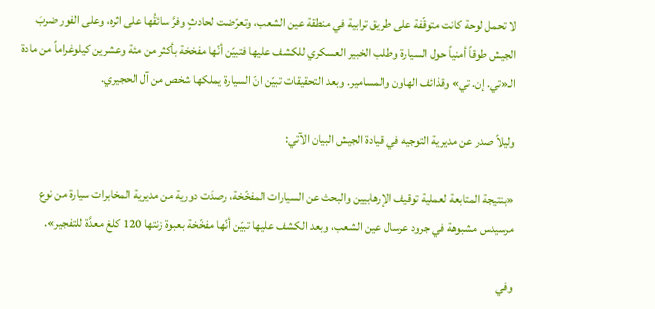لا تحمل لوحة كانت متوقّفة على طريق ترابية في منطقة عين الشعب، وتعرّضت لحادثٍ وفرَّ سائقُها على اثره، وعلى الفور ضربَ الجيش طوقاً أمنياً حول السيارة وطلب الخبير العسكري للكشف عليها فتبيّن أنّها مفخخة بأكثر من مئة وعشرين كيلوغراماً من مادة الـ«تي. إن. تي» وقذائف الهاون والمسامير. وبعد التحقيقات تبيّن انّ السيارة يملكها شخص من آل الحجيري.

وليلاً صدر عن مديرية التوجيه في قيادة الجيش البيان الآتي:

«بنتيجة المتابعة لعملية توقيف الإرهابيين والبحث عن السيارات المفخّخة، رصدَت دورية من مديرية المخابرات سيارة من نوع مرسيدس مشبوهة في جرود عرسال عين الشعب، وبعد الكشف عليها تبيّن أنّها مفخّخة بعبوة زنتها 120 كلغ معدَّة للتفجير».

وفي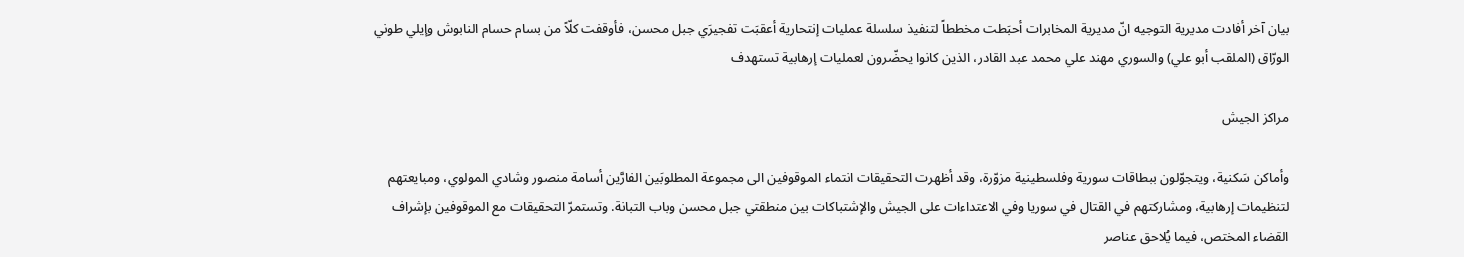بيان آخر أفادت مديرية التوجيه انّ مديرية المخابرات أحبَطت مخططاً لتنفيذ سلسلة عمليات إنتحارية أعقبَت تفجيرَي جبل محسن، فأوقفت كلّاً من بسام حسام النابوش وإيلي طوني الورّاق (الملقب أبو علي) والسوري مهند علي محمد عبد القادر، الذين كانوا يحضّرون لعمليات إرهابية تستهدف

مراكز الجيش

وأماكن سَكنية، ويتجوّلون ببطاقات سورية وفلسطينية مزوّرة، وقد أظهرت التحقيقات انتماء الموقوفين الى مجموعة المطلوبَين الفارَّين أسامة منصور وشادي المولوي، ومبايعتهم لتنظيمات إرهابية، ومشاركتهم في القتال في سوريا وفي الاعتداءات على الجيش والإشتباكات بين منطقتي جبل محسن وباب التبانة. وتستمرّ التحقيقات مع الموقوفين بإشراف القضاء المختص، فيما يُلاحق عناصر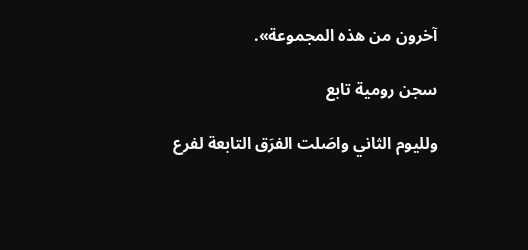آخرون من هذه المجموعة».

سجن رومية تابع

ولليوم الثاني واصَلت الفرَق التابعة لفرع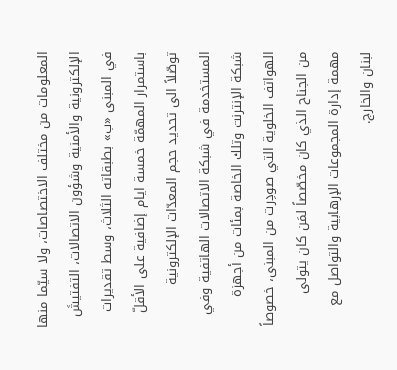المعلومات من مختلف الاختصاصات، ولا سيّما منها الإلكترونية والأمنية وشؤون الاتصالات، التفتيشَ في المبنى «ب» بطبقاته الثلاث، وسط تقديرات باستمرار المهمّة خمسة ايام إضافية على الأقلّ توصّلاً الى تحديد حجم المعدّات الإلكترونية المستخدمة في شبكة الاتصالات الهاتفية وفي شبكة الإنترنت وتلك الخاصة بمئات من أجهزة الهواتف الخلوية التي صودِرت من المبنى، خصوصاً من الجناح الذي كان مخصّصاً لمَن كان يتولى مهمة إدارة المجموعات الإرهابية والتواصل مع لبنان والخارج.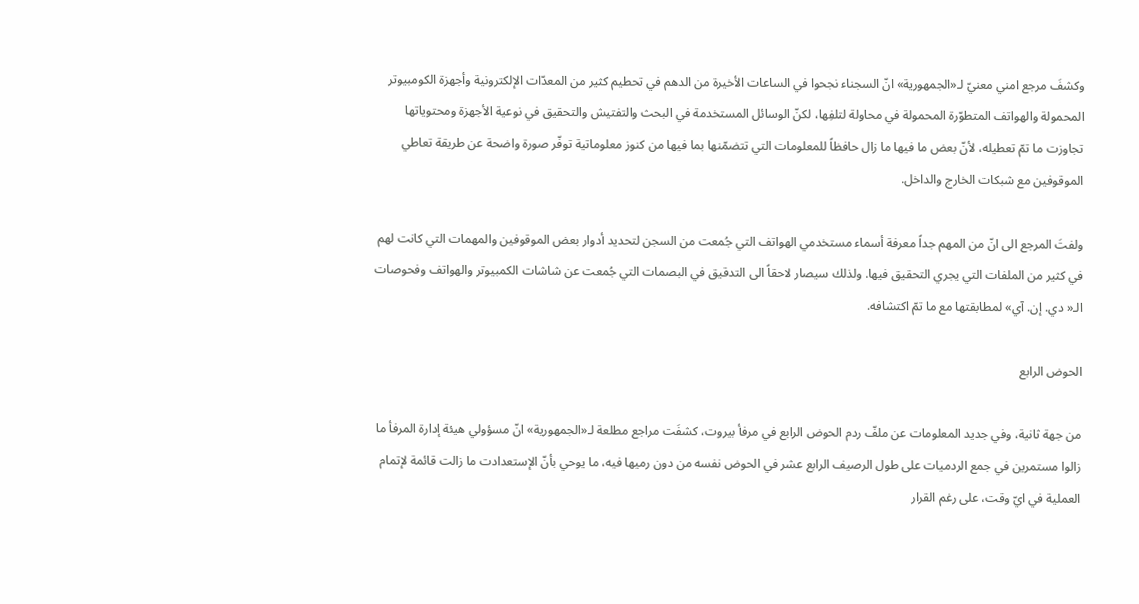وكشفَ مرجع امني معنيّ لـ«الجمهورية» انّ السجناء نجحوا في الساعات الأخيرة من الدهم في تحطيم كثير من المعدّات الإلكترونية وأجهزة الكومبيوتر المحمولة والهواتف المتطوّرة المحمولة في محاولة لتلفِها، لكنّ الوسائل المستخدمة في البحث والتفتيش والتحقيق في نوعية الأجهزة ومحتوياتها تجاوزت ما تمّ تعطيله، لأنّ بعض ما فيها ما زال حافظاً للمعلومات التي تتضمّنها بما فيها من كنوز معلوماتية توفّر صورة واضحة عن طريقة تعاطي الموقوفين مع شبكات الخارج والداخل.

ولفتَ المرجع الى انّ من المهم جداً معرفة أسماء مستخدمي الهواتف التي جُمعت من السجن لتحديد أدوار بعض الموقوفين والمهمات التي كانت لهم في كثير من الملفات التي يجري التحقيق فيها. ولذلك سيصار لاحقاً الى التدقيق في البصمات التي جُمعت عن شاشات الكمبيوتر والهواتف وفحوصات الـ« دي. إن. آي» لمطابقتها مع ما تمّ اكتشافه.

الحوض الرابع

من جهة ثانية، وفي جديد المعلومات عن ملفّ ردم الحوض الرابع في مرفأ بيروت، كشفَت مراجع مطلعة لـ«الجمهورية» انّ مسؤولي هيئة إدارة المرفأ ما زالوا مستمرين في جمع الردميات على طول الرصيف الرابع عشر في الحوض نفسه من دون رميها فيه، ما يوحي بأنّ الإستعدادت ما زالت قائمة لإتمام العملية في ايّ وقت، على رغم القرار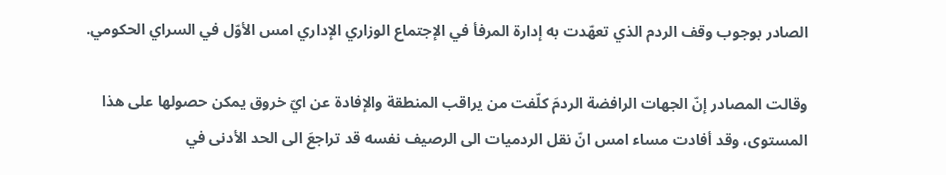الصادر بوجوب وقف الردم الذي تعهّدت به إدارة المرفأ في الإجتماع الوزاري الإداري امس الأوّل في السراي الحكومي.

وقالت المصادر إنّ الجهات الرافضة الردمَ كلّفت من يراقب المنطقة والإفادة عن ايّ خروق يمكن حصولها على هذا المستوى، وقد أفادت مساء امس انّ نقل الردميات الى الرصيف نفسه قد تراجعَ الى الحد الأدنى في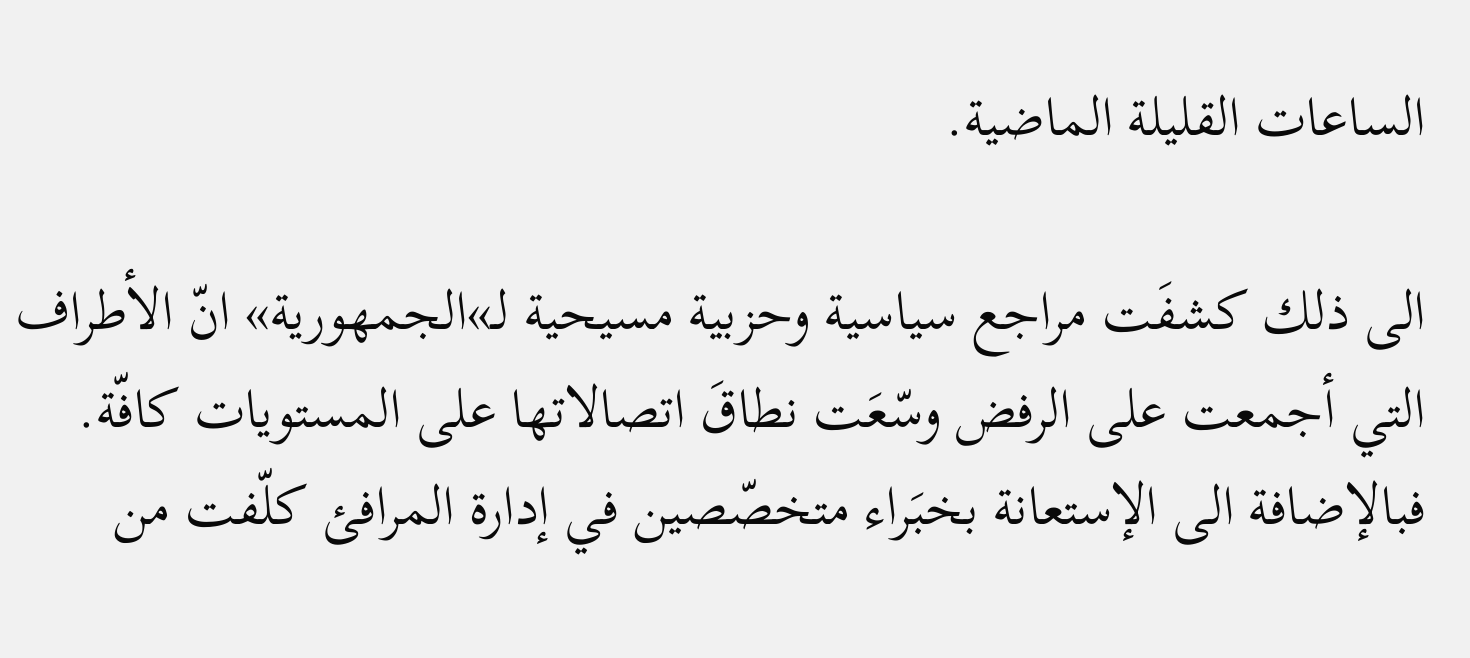الساعات القليلة الماضية.

الى ذلك كشفَت مراجع سياسية وحزبية مسيحية لـ»الجمهورية» انّ الأطراف التي أجمعت على الرفض وسّعَت نطاقَ اتصالاتها على المستويات كافّة. فبالإضافة الى الإستعانة بخبَراء متخصّصين في إدارة المرافئ كلّفت من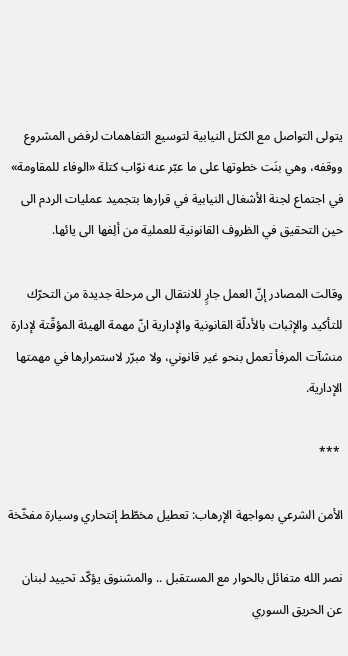يتولى التواصل مع الكتل النيابية لتوسيع التفاهمات لرفض المشروع ووقفه، وهي بنَت خطوتها على ما عبّر عنه نوّاب كتلة «الوفاء للمقاومة» في اجتماع لجنة الأشغال النيابية في قرارها بتجميد عمليات الردم الى حين التحقيق في الظروف القانونية للعملية من ألِفها الى يائها.

وقالت المصادر إنّ العمل جارٍ للانتقال الى مرحلة جديدة من التحرّك للتأكيد والإثبات بالأدلّة القانونية والإدارية انّ مهمة الهيئة المؤقّتة لإدارة منشآت المرفأ تعمل بنحو غير قانوني، ولا مبرّر لاستمرارها في مهمتها الإدارية.

 ***

الأمن الشرعي بمواجهة الإرهاب: تعطيل مخطّط إنتحاري وسيارة مفخّخة

نصر الله متفائل بالحوار مع المستقبل .. والمشنوق يؤكّد تحييد لبنان عن الحريق السوري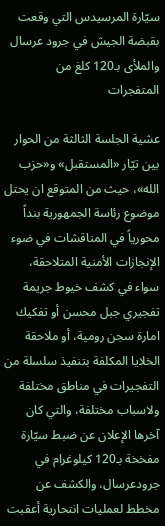سيّارة المرسيدس التي وقعت بقبضة الجيش في جرود عرسال والملأى بـ120 كلغ من المتفجرات

عشية الجلسة الثالثة من الحوار بين تيّار «المستقبل» و«حزب الله»، حيث من المتوقع ان يحتل موضوع رئاسة الجمهورية بنداً محورياً في المناقشات في ضوء الإنجازات الأمنية المتلاحقة، سواء في كشف خيوط جريمة تفجيري جبل محسن أو تفكيك امارة سجن رومية، أو ملاحقة الخلايا المكلفة بتنفيذ سلسلة من التفجيرات في مناطق مختلفة ولاسباب مختلفة، والتي كان آخرها الإعلان عن ضبط سيّارة مفخخة بـ120 كيلوغرام في جرودعرسال، والكشف عن مخطط لعمليات انتحارية أعقبت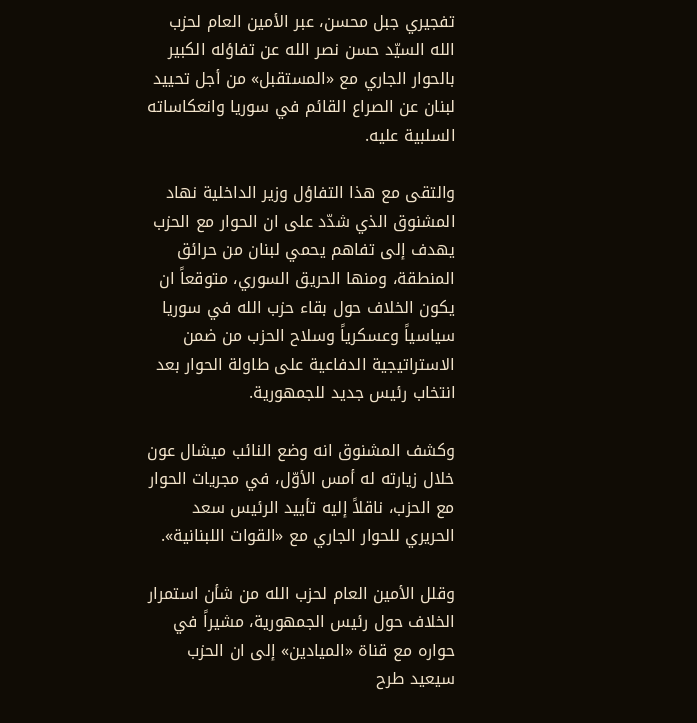تفجيري جبل محسن، عبر الأمين العام لحزب الله السيّد حسن نصر الله عن تفاؤله الكبير بالحوار الجاري مع «المستقبل» من أجل تحييد لبنان عن الصراع القائم في سوريا وانعكاساته السلبية عليه.

والتقى مع هذا التفاؤل وزير الداخلية نهاد المشنوق الذي شدّد على ان الحوار مع الحزب يهدف إلى تفاهم يحمي لبنان من حرائق المنطقة، ومنها الحريق السوري، متوقعاً ان يكون الخلاف حول بقاء حزب الله في سوريا سياسياً وعسكرياً وسلاح الحزب من ضمن الاستراتيجية الدفاعية على طاولة الحوار بعد انتخاب رئيس جديد للجمهورية.

وكشف المشنوق انه وضع النائب ميشال عون خلال زيارته له أمس الأوّل، في مجريات الحوار مع الحزب، ناقلاً إليه تأييد الرئيس سعد الحريري للحوار الجاري مع «القوات اللبنانية».

وقلل الأمين العام لحزب الله من شأن استمرار الخلاف حول رئيس الجمهورية، مشيراً في حواره مع قناة «الميادين» إلى ان الحزب سيعيد طرح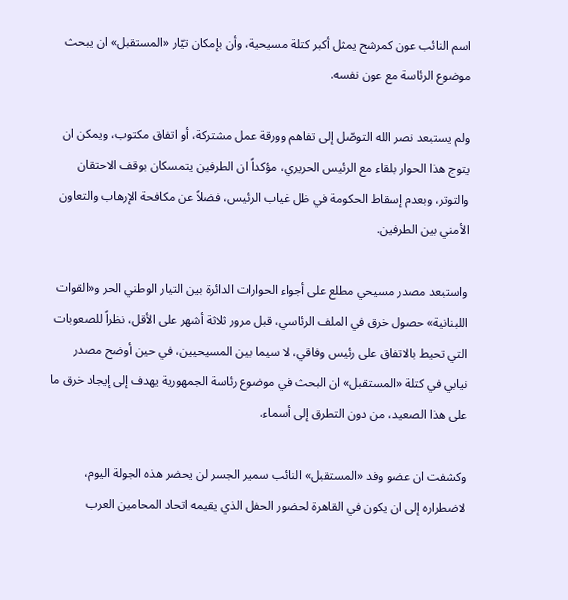اسم النائب عون كمرشح يمثل أكبر كتلة مسيحية، وأن بإمكان تيّار «المستقبل» ان يبحث موضوع الرئاسة مع عون نفسه.

ولم يستبعد نصر الله التوصّل إلى تفاهم وورقة عمل مشتركة، أو اتفاق مكتوب، ويمكن ان يتوج هذا الحوار بلقاء مع الرئيس الحريري، مؤكداً ان الطرفين يتمسكان بوقف الاحتقان والتوتر، وبعدم إسقاط الحكومة في ظل غياب الرئيس، فضلاً عن مكافحة الإرهاب والتعاون الأمني بين الطرفين.

واستبعد مصدر مسيحي مطلع على أجواء الحوارات الدائرة بين التيار الوطني الحر و«القوات اللبنانية» حصول خرق في الملف الرئاسي، قبل مرور ثلاثة أشهر على الأقل، نظراً للصعوبات التي تحيط بالاتفاق على رئيس وفاقي، لا سيما بين المسيحيين، في حين أوضح مصدر نيابي في كتلة «المستقبل» ان البحث في موضوع رئاسة الجمهورية يهدف إلى إيجاد خرق ما على هذا الصعيد، من دون التطرق إلى أسماء.

وكشفت ان عضو وفد «المستقبل» النائب سمير الجسر لن يحضر هذه الجولة اليوم، لاضطراره إلى ان يكون في القاهرة لحضور الحفل الذي يقيمه اتحاد المحامين العرب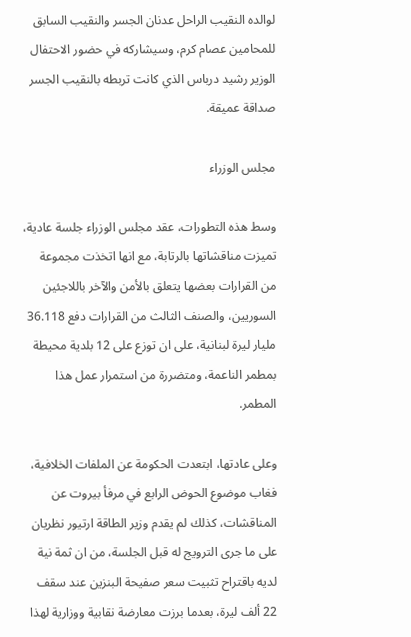لوالده النقيب الراحل عدنان الجسر والنقيب السابق للمحامين عصام كرم، وسيشاركه في حضور الاحتفال الوزير رشيد درباس الذي كانت تربطه بالنقيب الجسر صداقة عميقة.

مجلس الوزراء

وسط هذه التطورات، عقد مجلس الوزراء جلسة عادية، تميزت مناقشاتها بالرتابة، مع انها اتخذت مجموعة من القرارات بعضها يتعلق بالأمن والآخر باللاجئين السوريين، والصنف الثالث من القرارات دفع 36.118 مليار ليرة لبنانية، على ان توزع على 12 بلدية محيطة بمطمر الناعمة، ومتضررة من استمرار عمل هذا المطمر.

وعلى عادتها، ابتعدت الحكومة عن الملفات الخلافية، فغاب موضوع الحوض الرابع في مرفأ بيروت عن المناقشات، كذلك لم يقدم وزير الطاقة ارتيور نظريان على ما جرى الترويج له قبل الجلسة، من ان ثمة نية لديه باقتراح تثبيت سعر صفيحة البنزين عند سقف 22 ألف ليرة، بعدما برزت معارضة نقابية ووزارية لهذا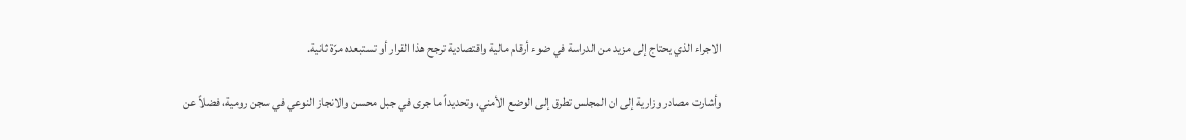الاجراء الذي يحتاج إلى مزيد من الدراسة في ضوء أرقام مالية واقتصادية ترجح هذا القرار أو تستبعده مرّة ثانية.

وأشارت مصادر وزارية إلى ان المجلس تطرق إلى الوضع الأمني، وتحديداً ما جرى في جبل محسن والانجاز النوعي في سجن رومية، فضلاً عن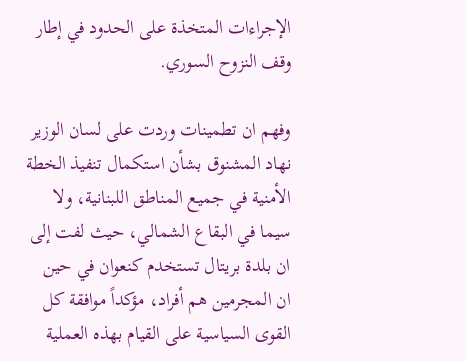الإجراءات المتخذة على الحدود في إطار وقف النزوح السوري.

وفهم ان تطمينات وردت على لسان الوزير نهاد المشنوق بشأن استكمال تنفيذ الخطة الأمنية في جميع المناطق اللبنانية، ولا سيما في البقاع الشمالي، حيث لفت إلى ان بلدة بريتال تستخدم كنعوان في حين ان المجرمين هم أفراد، مؤكداً موافقة كل القوى السياسية على القيام بهذه العملية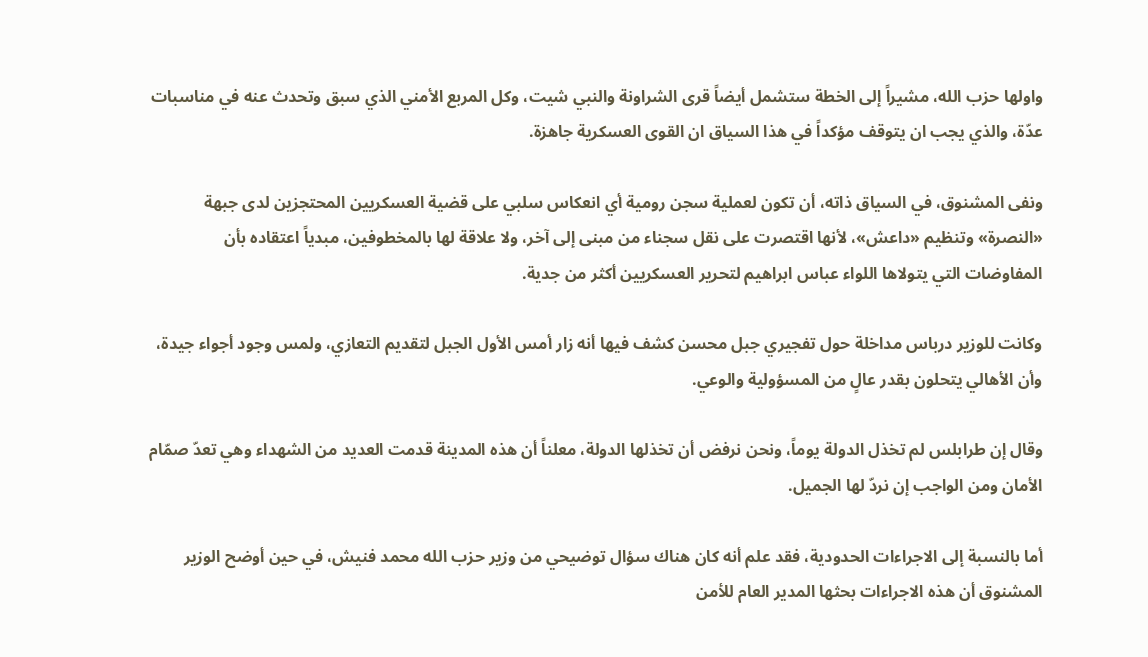واولها حزب الله، مشيراً إلى الخطة ستشمل أيضاً قرى الشراونة والنبي شيت، وكل المربع الأمني الذي سبق وتحدث عنه في مناسبات عدّة، والذي يجب ان يتوقف مؤكداً في هذا السياق ان القوى العسكرية جاهزة.

ونفى المشنوق، في السياق ذاته، أن تكون لعملية سجن رومية أي انعكاس سلبي على قضية العسكريين المحتجزين لدى جبهة «النصرة» وتنظيم «داعش»، لأنها اقتصرت على نقل سجناء من مبنى إلى آخر، ولا علاقة لها بالمخطوفين، مبدياً اعتقاده بأن المفاوضات التي يتولاها اللواء عباس ابراهيم لتحرير العسكريين أكثر من جدية.

وكانت للوزير درباس مداخلة حول تفجيري جبل محسن كشف فيها أنه زار أمس الأول الجبل لتقديم التعازي، ولمس وجود أجواء جيدة، وأن الأهالي يتحلون بقدر عالٍ من المسؤولية والوعي.

وقال إن طرابلس لم تخذل الدولة يوماً، ونحن نرفض أن تخذلها الدولة، معلناً أن هذه المدينة قدمت العديد من الشهداء وهي تعدّ صمّام الأمان ومن الواجب إن نردّ لها الجميل.

أما بالنسبة إلى الاجراءات الحدودية، فقد علم أنه كان هناك سؤال توضيحي من وزير حزب الله محمد فنيش، في حين أوضح الوزير المشنوق أن هذه الاجراءات بحثها المدير العام للأمن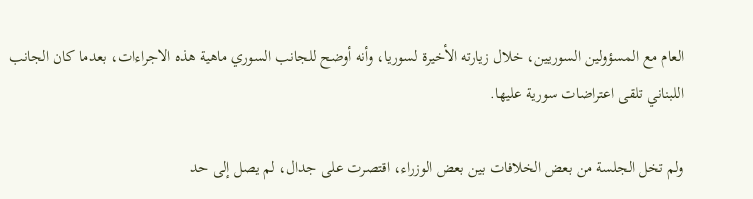العام مع المسؤولين السوريين، خلال زيارته الأخيرة لسوريا، وأنه أوضح للجانب السوري ماهية هذه الاجراءات، بعدما كان الجانب اللبناني تلقى اعتراضات سورية عليها.

ولم تخل الجلسة من بعض الخلافات بين بعض الوزراء، اقتصرت على جدال، لم يصل إلى حد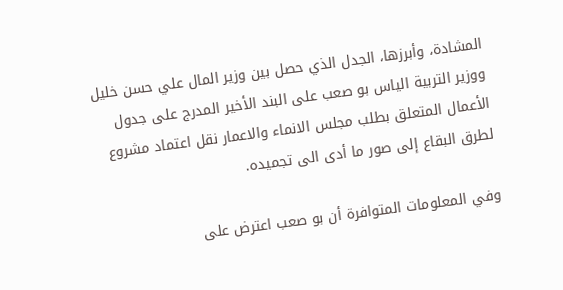المشادة، وأبرزها، الجدل الذي حصل بين وزير المال علي حسن خليل ووزير التربية الياس بو صعب على البند الأخير المدرج على جدول الأعمال المتعلق بطلب مجلس الانماء والاعمار نقل اعتماد مشروع لطرق البقاع إلى صور ما أدى الى تجميده.

وفي المعلومات المتوافرة أن بو صعب اعترض على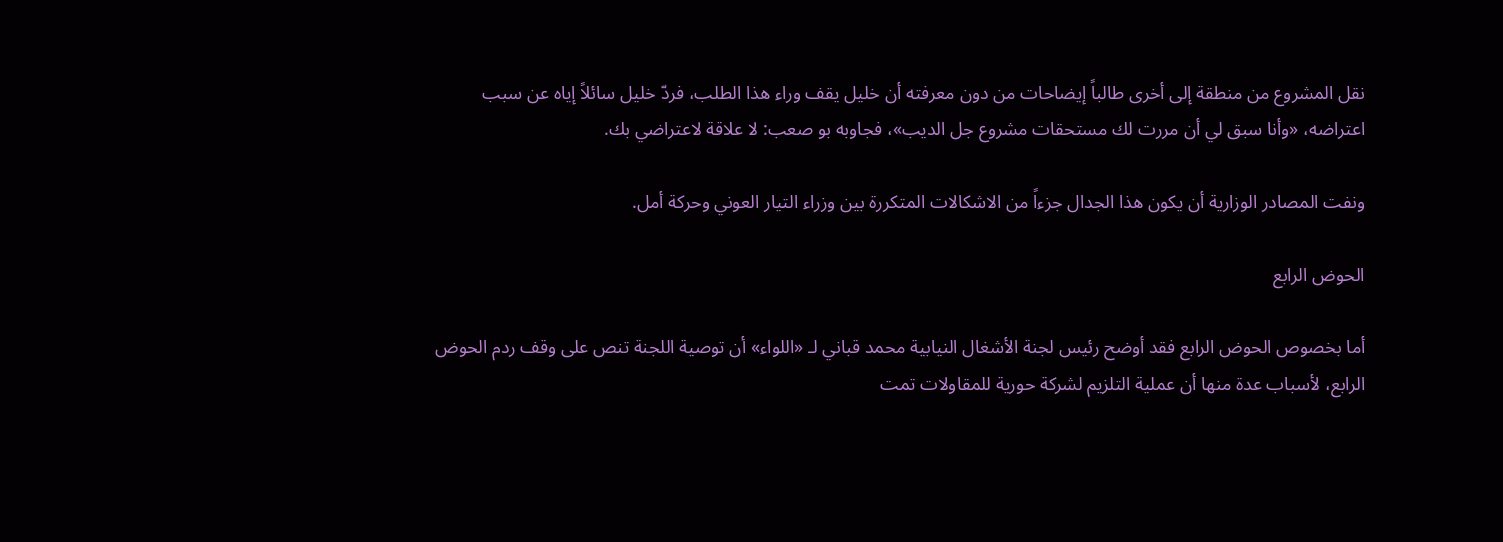نقل المشروع من منطقة إلى أخرى طالباً إيضاحات من دون معرفته أن خليل يقف وراء هذا الطلب، فردّ خليل سائلاً إياه عن سبب اعتراضه، «وأنا سبق لي أن مررت لك مستحقات مشروع جل الديب»، فجاوبه بو صعب: لا علاقة لاعتراضي بك.

ونفت المصادر الوزارية أن يكون هذا الجدال جزءاً من الاشكالات المتكررة بين وزراء التيار العوني وحركة أمل.

الحوض الرابع

أما بخصوص الحوض الرابع فقد أوضح رئيس لجنة الأشغال النيابية محمد قباني لـ «اللواء» أن توصية اللجنة تنص على وقف ردم الحوض الرابع، لأسباب عدة منها أن عملية التلزيم لشركة حورية للمقاولات تمت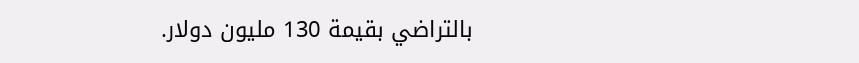بالتراضي بقيمة 130 مليون دولار.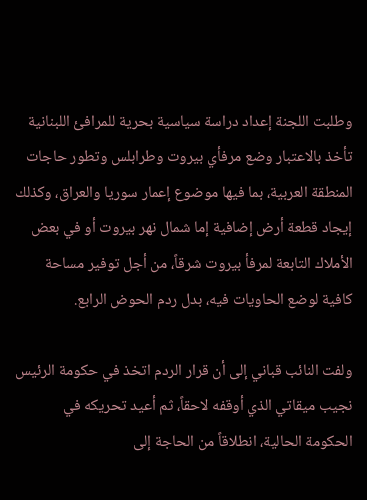وطلبت اللجنة إعداد دراسة سياسية بحرية للمرافئ اللبنانية تأخذ بالاعتبار وضع مرفأي بيروت وطرابلس وتطور حاجات المنطقة العربية، بما فيها موضوع إعمار سوريا والعراق، وكذلك إيجاد قطعة أرض إضافية إما شمال نهر بيروت أو في بعض الأملاك التابعة لمرفأ بيروت شرقاً، من أجل توفير مساحة كافية لوضع الحاويات فيه، بدل ردم الحوض الرابع.

ولفت النائب قباني إلى أن قرار الردم اتخذ في حكومة الرئيس نجيب ميقاتي الذي أوقفه لاحقاً، ثم أعيد تحريكه في الحكومة الحالية، انطلاقاً من الحاجة إلى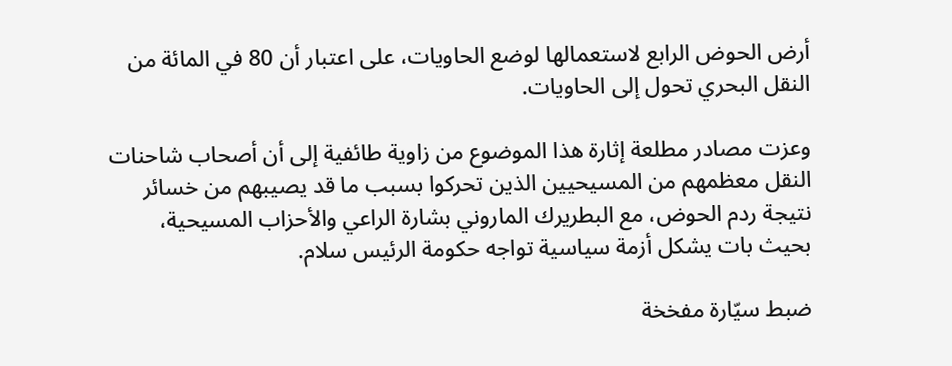أرض الحوض الرابع لاستعمالها لوضع الحاويات، على اعتبار أن 80 في المائة من النقل البحري تحول إلى الحاويات.

وعزت مصادر مطلعة إثارة هذا الموضوع من زاوية طائفية إلى أن أصحاب شاحنات النقل معظمهم من المسيحيين الذين تحركوا بسبب ما قد يصيبهم من خسائر نتيجة ردم الحوض، مع البطريرك الماروني بشارة الراعي والأحزاب المسيحية، بحيث بات يشكل أزمة سياسية تواجه حكومة الرئيس سلام.

ضبط سيّارة مفخخة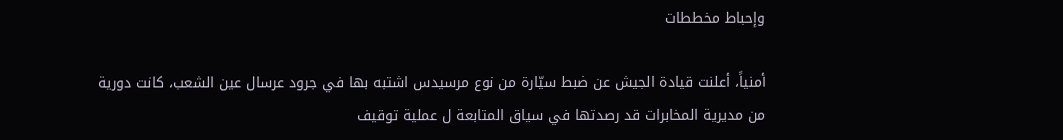وإحباط مخططات

أمنياً، أعلنت قيادة الجيش عن ضبط سيّارة من نوع مرسيدس اشتبه بها في جرود عرسال عين الشعب، كانت دورية من مديرية المخابرات قد رصدتها في سياق المتابعة ل عملية توقيف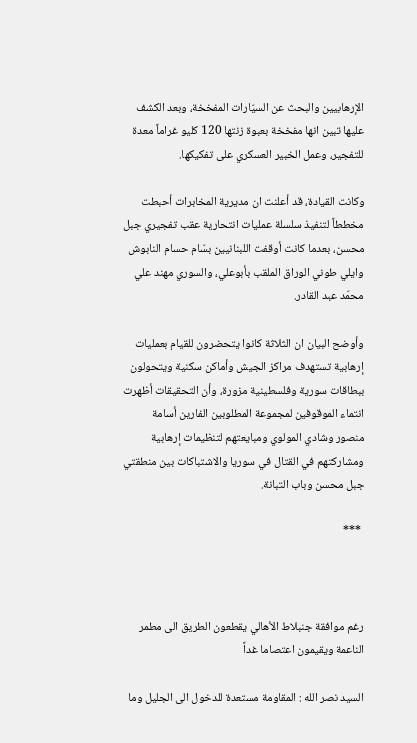الإرهابيين والبحث عن السيّارات المفخخة، وبعد الكشف عليها تبين انها مفخخة بعبوة زنتها 120 كليو غراماً معدة للتفجير، وعمل الخبير العسكري على تفكيكها.

وكانت القيادة، قد أعلنت ان مديرية المخابرات أحبطت مخططاً لتنفيذ سلسلة عمليات انتحارية عقب تفجيري جبل محسن، بعدما كانت أوقفت اللبنانيين بسّام حسام النابوش وايلي طوني الوراق الملقب بأبوعلي، والسوري مهند علي محمّد عبد القادر.

وأوضح البيان ان الثلاثة كانوا يتحضرون للقيام بعمليات إرهابية تستهدف مراكز الجيش وأماكن سكنية ويتحولون ببطاقات سورية وفلسطينية مزورة، وأن التحقيقات أظهرت انتماء الموقوفين لمجموعة المطلوبين الفارين أسامة منصور وشادي المولوي ومبايعتهم لتنظيمات إرهابية ومشاركتهم في القتال في سوريا والاشتباكات بين منطقتي جبل محسن وباب التبانة.

 ***



رغم موافقة جنبلاط الأهالي يقطعون الطريق الى مطمر الناعمة ويقيمون اعتصاما غداً

السيد نصر الله : المقاومة مستعدة للدخول الى الجليل وما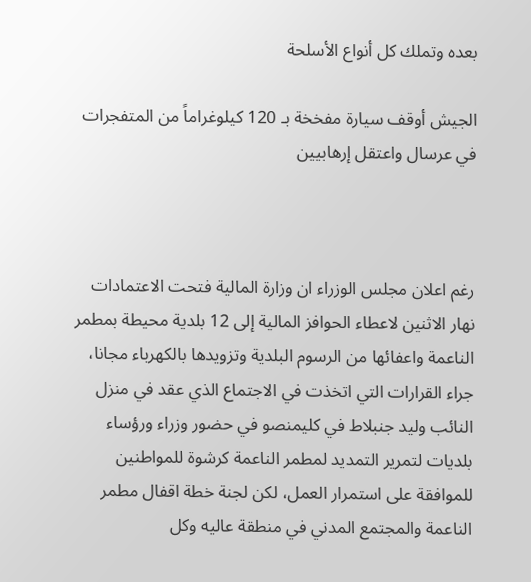بعده وتملك كل أنواع الأسلحة

الجيش أوقف سيارة مفخخة بـ 120 كيلوغراماً من المتفجرات في عرسال واعتقل إرهابيين



رغم اعلان مجلس الوزراء ان وزارة المالية فتحت الاعتمادات نهار الاثنين لاعطاء الحوافز المالية إلى 12 بلدية محيطة بمطمر الناعمة واعفائها من الرسوم البلدية وتزويدها بالكهرباء مجانا، جراء القرارات التي اتخذت في الاجتماع الذي عقد في منزل النائب وليد جنبلاط في كليمنصو في حضور وزراء ورؤساء بلديات لتمرير التمديد لمطمر الناعمة كرشوة للمواطنين للموافقة على استمرار العمل، لكن لجنة خطة اقفال مطمر الناعمة والمجتمع المدني في منطقة عاليه وكل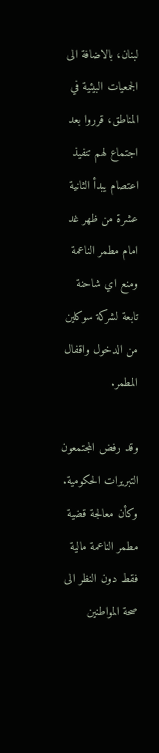لبنان، بالاضافة الى الجمعيات البيئية في المناطق، قرروا بعد اجتماع لهم تنفيذ اعتصام يبدأ الثانية عشرة من ظهر غد امام مطمر الناعمة ومنع اي شاحنة تابعة لشركة سوكلين من الدخول واقفال المطمر.

وقد رفض المجتمعون التبريرات الحكومية. وكأن معالجة قضية مطمر الناعمة مالية فقط دون النظر الى صحة المواطنين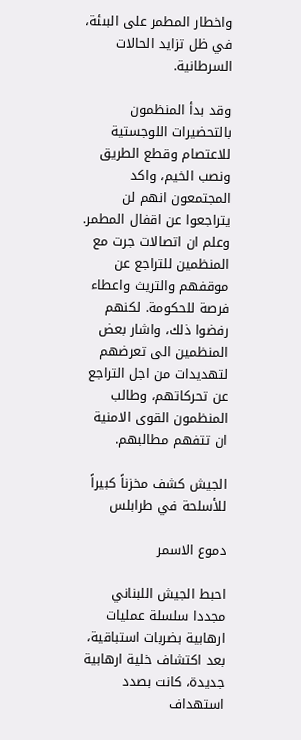واخطار المطمر على البىئة، في ظل تزايد الحالات السرطانية.

وقد بدأ المنظمون بالتحضيرات اللوجستية للاعتصام وقطع الطريق ونصب الخيم، واكد المجتمعون انهم لن يتراجعوا عن اقفال المطمر. وعلم ان اتصالات جرت مع المنظمين للتراجع عن موقفهم والتريث واعطاء فرصة للحكومة. لكنهم رفضوا ذلك، واشار بعض المنظمين الى تعرضهم لتهديدات من اجل التراجع عن تحركاتهم، وطالب المنظمون القوى الامنية ان تتفهم مطالبهم.

الجيش كشف مخزناً كبيراً للأسلحة في طرابلس

دموع الاسمر

احبط الجيش اللبناني مجددا سلسلة عمليات ارهابية بضربات استباقية، بعد اكتشاف خلية ارهابية جديدة، كانت بصدد استهداف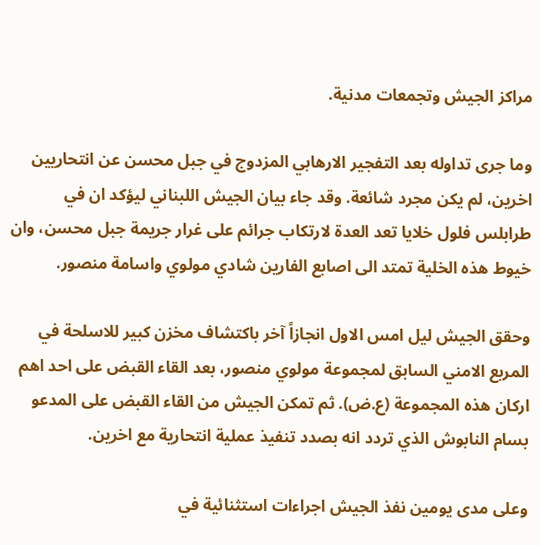مراكز الجيش وتجمعات مدنية.

وما جرى تداوله بعد التفجير الارهابي المزدوج في جبل محسن عن انتحاريين اخرين، لم يكن مجرد شائعة. وقد جاء بيان الجيش اللبناني ليؤكد ان في طرابلس فلول خلايا تعد العدة لارتكاب جرائم على غرار جريمة جبل محسن، وان خيوط هذه الخلية تمتد الى اصابع الفارين شادي مولوي واسامة منصور.

وحقق الجيش ليل امس الاول انجازاً آخر باكتشاف مخزن كبير للاسلحة في المربع الامني السابق لمجموعة مولوي منصور، بعد القاء القبض على احد اهم اركان هذه المجموعة (ع.ض). ثم تمكن الجيش من القاء القبض على المدعو بسام النابوش الذي تردد انه بصدد تنفيذ عملية انتحارية مع اخرين.

وعلى مدى يومين نفذ الجيش اجراءات استثنائية في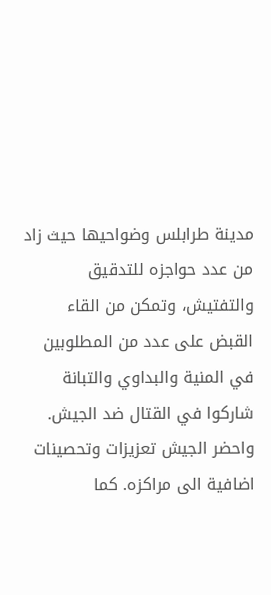مدينة طرابلس وضواحيها حيث زاد من عدد حواجزه للتدقيق والتفتيش، وتمكن من القاء القبض على عدد من المطلوبين في المنية والبداوي والتبانة شاركوا في القتال ضد الجيش. واحضر الجيش تعزيزات وتحصينات اضافية الى مراكزه. كما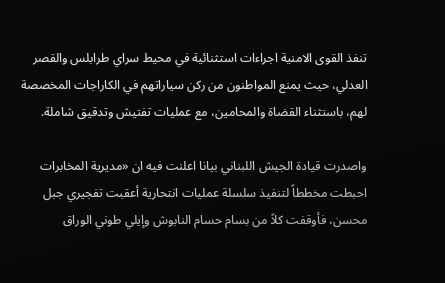تنفذ القوى الامنية اجراءات استثنائية في محيط سراي طرابلس والقصر العدلي، حيث يمنع المواطنون من ركن سياراتهم في الكاراجات المخصصة لهم، باستثناء القضاة والمحامين، مع عمليات تفتيش وتدقيق شاملة.

واصدرت قيادة الجيش اللبناني بيانا اعلنت فيه ان «مديرية المخابرات احبطت مخططاً لتنفيذ سلسلة عمليات انتحارية أعقبت تفجيري جبل محسن، فأوقفت كلاً من بسام حسام النابوش وإيلي طوني الوراق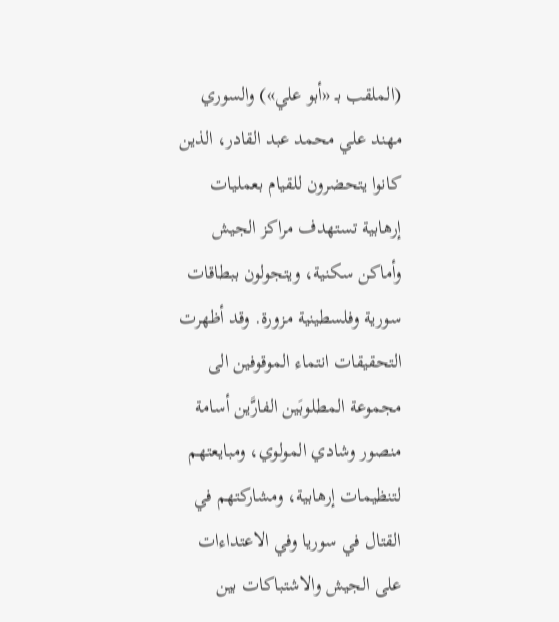(الملقب بـ «أبو علي») والسوري مهند علي محمد عبد القادر، الذين كانوا يتحضرون للقيام بعمليات إرهابية تستهدف مراكز الجيش وأماكن سكنية، ويتجولون ببطاقات سورية وفلسطينية مزورة. وقد أظهرت التحقيقات انتماء الموقوفين الى مجموعة المطلوبَين الفارَّين أسامة منصور وشادي المولوي، ومبايعتهم لتنظيمات إرهابية، ومشاركتهم في القتال في سوريا وفي الاعتداءات على الجيش والاشتباكات بين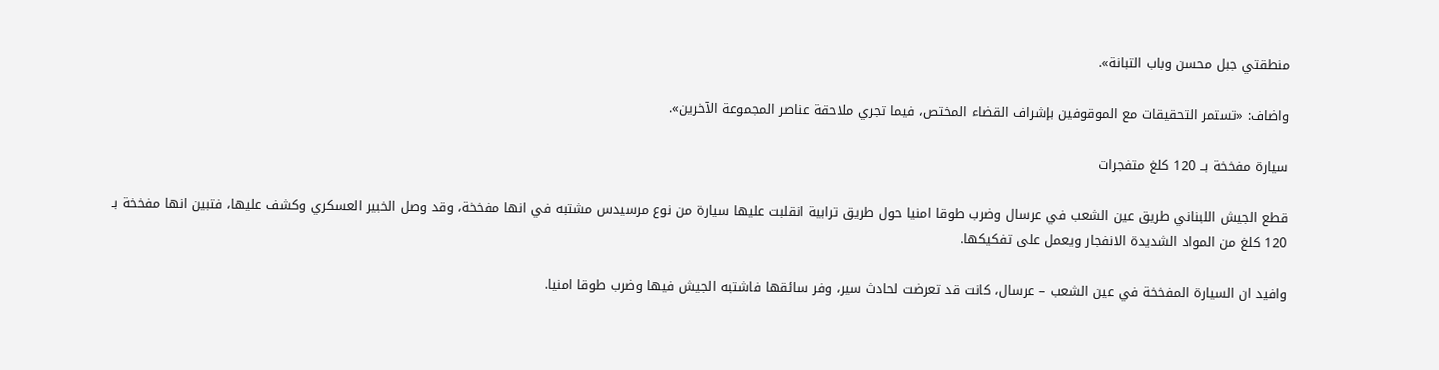منطقتي جبل محسن وباب التبانة».

واضاف: «تستمر التحقيقات مع الموقوفين بإشراف القضاء المختص، فيما تجري ملاحقة عناصر المجموعة الآخرين».

سيارة مفخخة بــ 120 كلغ متفجرات

قطع الجيش اللبناني طريق عين الشعب في عرسال وضرب طوقا امنيا حول طريق ترابية انقلبت عليها سيارة من نوع مرسيدس مشتبه في انها مفخخة، وقد وصل الخبير العسكري وكشف عليها، فتبين انها مفخخة بـ 120 كلغ من المواد الشديدة الانفجار ويعمل على تفكيكها.

وافيد ان السيارة المفخخة في عين الشعب – عرسال، كانت قد تعرضت لحادث سير، وفر سائقها فاشتبه الجيش فيها وضرب طوقا امنيا.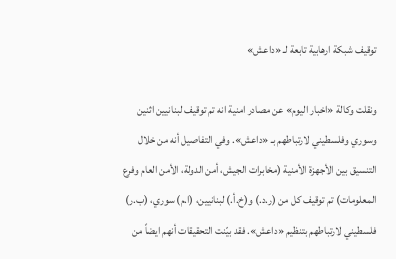توقيف شبكة ارهابية تابعة لـ «داعش»

ونقلت وكالة «اخبار اليوم» عن مصادر امنية انه تم توقيف لبنانيين اثنين وسوري وفلسطيني لارتباطهم بـ «داعش». وفي التفاصيل أنه من خلال التنسيق بين الأجهزة الأمنية (مخابرات الجيش، أمن الدولة، الأمن العام وفرع المعلومات) تم توقيف كل من (ر.د.) و(خ.أ.) لبنانيين، (ا.م) سوري، (ب.ر) فلسطيني لارتباطهم بتنظيم «داعش». فقد بيّنت التحقيقات أنهم ايضاً من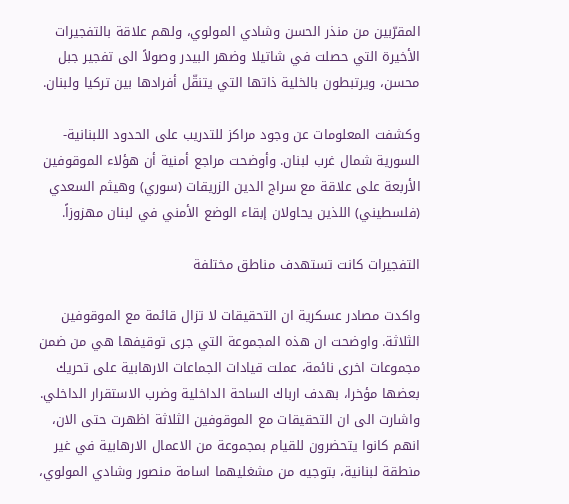المقرّبين من منذر الحسن وشادي المولوي، ولهم علاقة بالتفجيرات الأخيرة التي حصلت في شاتيلا وضهر البيدر وصولاً الى تفجير جبل محسن، ويرتبطون بالخلية ذاتها التي يتنقّل أفرادها بين تركيا ولبنان.

وكشفت المعلومات عن وجود مراكز للتدريب على الحدود اللبنانية- السورية شمال غرب لبنان. وأوضحت مراجع أمنية أن هؤلاء الموقوفين الأربعة على علاقة مع سراج الدين الزريقات (سوري) وهيثم السعدي (فلسطيني) اللذين يحاولان إبقاء الوضع الأمني في لبنان مهزوزاً.

التفجيرات كانت تستهدف مناطق مختلفة

واكدت مصادر عسكرية ان التحقيقات لا تزال قائمة مع الموقوفين الثلاثة. واوضحت ان هذه المجموعة التي جرى توقيفها هي من ضمن مجموعات اخرى نائمة، عملت قيادات الجماعات الارهابية على تحريك بعضها مؤخرا، بهدف ارباك الساحة الداخلية وضرب الاستقرار الداخلي. واشارت الى ان التحقيقات مع الموقوفين الثلاثة اظهرت حتى الان، انهم كانوا يتحضرون للقيام بمجموعة من الاعمال الارهابية في غير منطقة لبنانية، بتوجيه من مشغليهما اسامة منصور وشادي المولوي،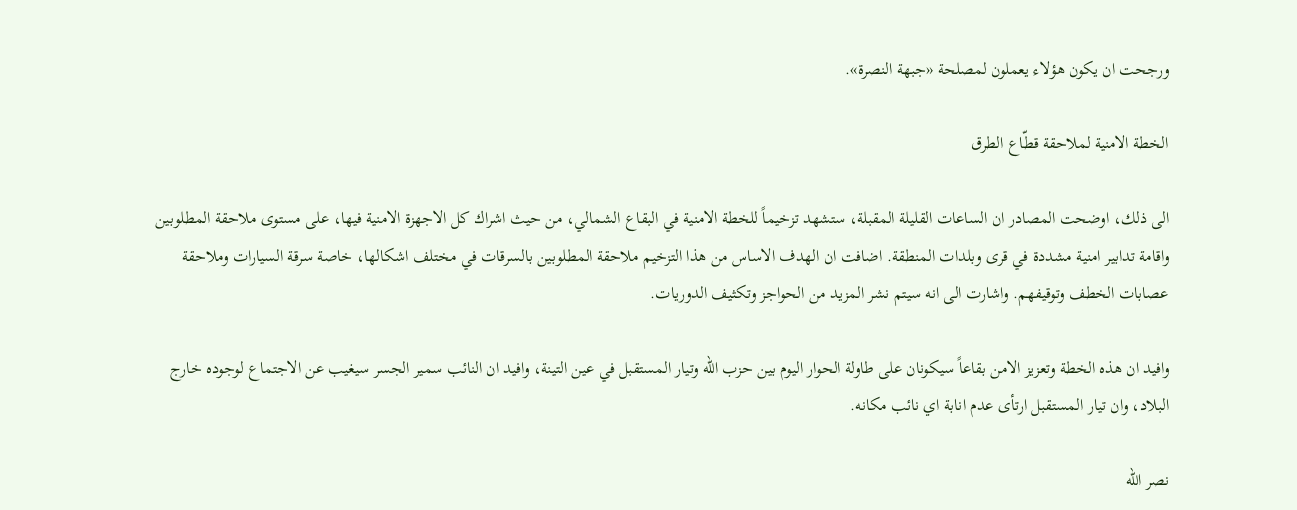ورجحت ان يكون هؤلاء يعملون لمصلحة «جبهة النصرة».

الخطة الامنية لملاحقة قطّاع الطرق

الى ذلك، اوضحت المصادر ان الساعات القليلة المقبلة، ستشهد تزخيماً للخطة الامنية في البقاع الشمالي، من حيث اشراك كل الاجهزة الامنية فيها، على مستوى ملاحقة المطلوبين واقامة تدابير امنية مشددة في قرى وبلدات المنطقة. اضافت ان الهدف الاساس من هذا التزخيم ملاحقة المطلوبين بالسرقات في مختلف اشكالها، خاصة سرقة السيارات وملاحقة عصابات الخطف وتوقيفهم. واشارت الى انه سيتم نشر المزيد من الحواجز وتكثيف الدوريات.

وافيد ان هذه الخطة وتعزيز الامن بقاعاً سيكونان على طاولة الحوار اليوم بين حزب الله وتيار المستقبل في عين التينة، وافيد ان النائب سمير الجسر سيغيب عن الاجتماع لوجوده خارج البلاد، وان تيار المستقبل ارتأى عدم انابة اي نائب مكانه.

نصر الله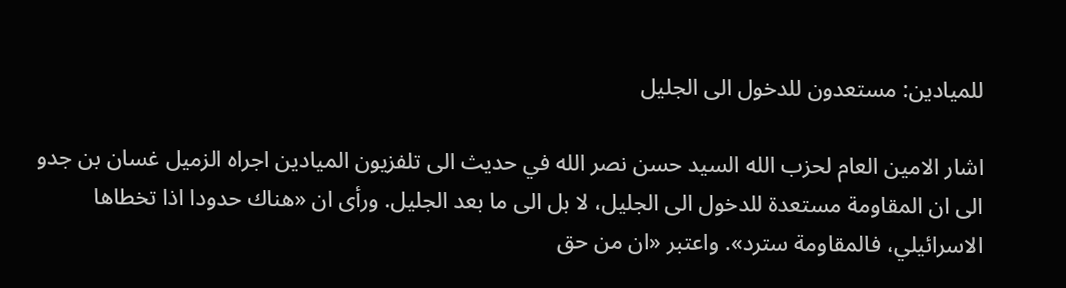للميادين: مستعدون للدخول الى الجليل

اشار الامين العام لحزب الله السيد حسن نصر الله في حديث الى تلفزيون الميادين اجراه الزميل غسان بن جدو الى ان المقاومة مستعدة للدخول الى الجليل، لا بل الى ما بعد الجليل. ورأى ان «هناك حدودا اذا تخطاها الاسرائيلي، فالمقاومة سترد». واعتبر «ان من حق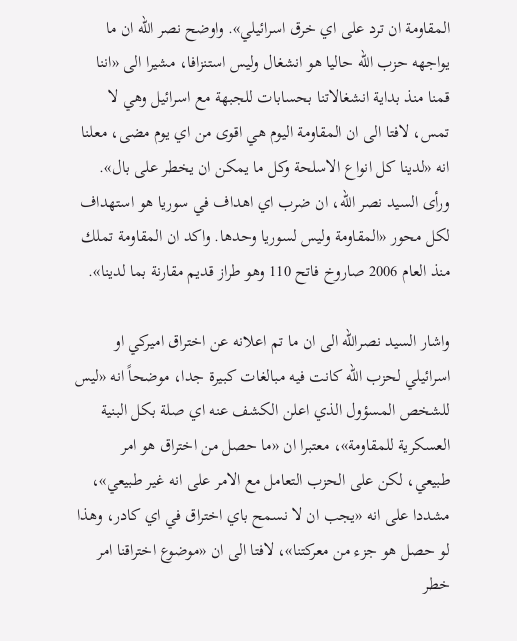المقاومة ان ترد على اي خرق اسرائيلي». واوضح نصر الله ان ما يواجهه حزب الله حاليا هو انشغال وليس استنزافا، مشيرا الى «اننا قمنا منذ بداية انشغالاتنا بحسابات للجبهة مع اسرائيل وهي لا تمس، لافتا الى ان المقاومة اليوم هي اقوى من اي يوم مضى، معلنا انه «لدينا كل انواع الاسلحة وكل ما يمكن ان يخطر على بال». ورأى السيد نصر الله، ان ضرب اي اهداف في سوريا هو استهداف لكل محور «المقاومة وليس لسوريا وحدها. واكد ان المقاومة تملك منذ العام 2006 صاروخ فاتح 110 وهو طراز قديم مقارنة بما لدينا».

واشار السيد نصرالله الى ان ما تم اعلانه عن اختراق اميركي او اسرائيلي لحزب الله كانت فيه مبالغات كبيرة جدا، موضحاً انه «ليس للشخص المسؤول الذي اعلن الكشف عنه اي صلة بكل البنية العسكرية للمقاومة»، معتبرا ان «ما حصل من اختراق هو امر طبيعي، لكن على الحزب التعامل مع الامر على انه غير طبيعي»، مشددا على انه «يجب ان لا نسمح باي اختراق في اي كادر، وهذا لو حصل هو جزء من معركتنا»، لافتا الى ان «موضوع اختراقنا امر خطر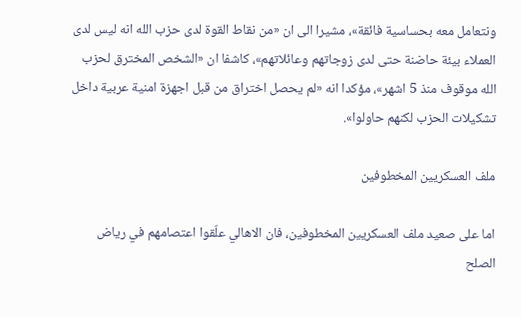ونتعامل معه بحساسية فائقة»، مشيرا الى ان «من نقاط القوة لدى حزب الله انه ليس لدى العملاء بيئة حاضنة حتى لدى زوجاتهم وعائلاتهم»، كاشفا ان «الشخص المخترق لحزب الله موقوف منذ 5 اشهر»، مؤكدا انه «لم يحصل اختراق من قبل اجهزة امنية عربية داخل تشكيلات الحزب لكنهم حاولوا».

ملف العسكريين المخطوفين

اما على صعيد ملف العسكريين المخطوفين، فان الاهالي علّقوا اعتصامهم في رياض الصلح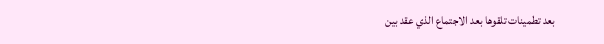بعد تطمينات تلقوها بعد الاجتماع الذي عقد بين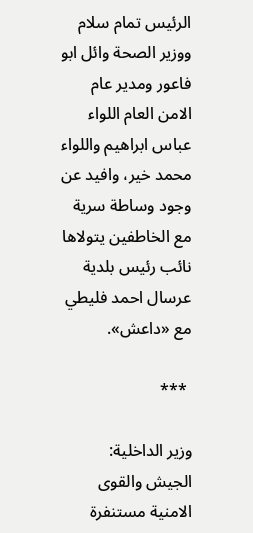الرئيس تمام سلام ووزير الصحة وائل ابو فاعور ومدير عام الامن العام اللواء عباس ابراهيم واللواء محمد خير، وافيد عن وجود وساطة سرية مع الخاطفين يتولاها نائب رئيس بلدية عرسال احمد فليطي مع «داعش».

 ***

وزير الداخلية: الجيش والقوى الامنية مستنفرة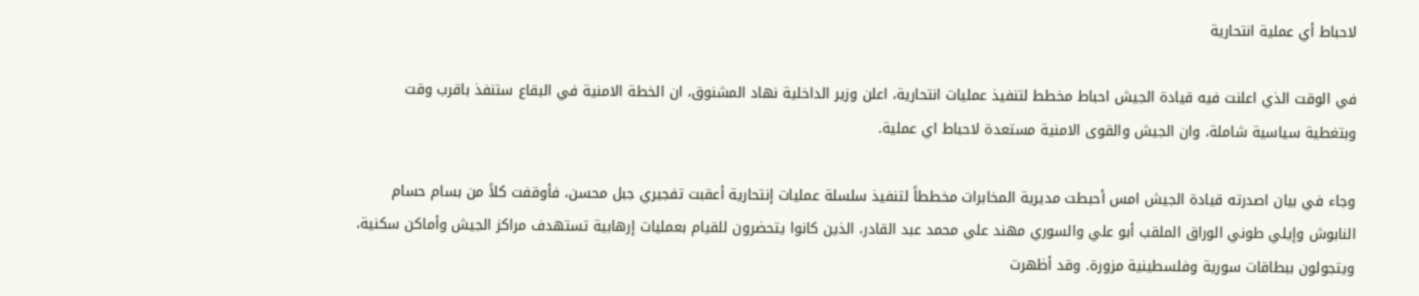لاحباط أي عملية انتحارية

في الوقت الذي اعلنت فيه قيادة الجيش احباط مخطط لتنفيذ عمليات انتحارية، اعلن وزير الداخلية نهاد المشنوق، ان الخطة الامنية في البقاع ستنفذ باقرب وقت وبتغطية سياسية شاملة، وان الجيش والقوى الامنية مستعدة لاحباط اي عملية.

وجاء في بيان اصدرته قيادة الجيش امس أحبطت مديرية المخابرات مخططاً لتنفيذ سلسلة عمليات إنتحارية أعقبت تفجيري جبل محسن، فأوقفت كلاً من بسام حسام النابوش وإيلي طوني الوراق الملقب أبو علي والسوري مهند علي محمد عبد القادر، الذين كانوا يتحضرون للقيام بعمليات إرهابية تستهدف مراكز الجيش وأماكن سكنية، ويتجولون ببطاقات سورية وفلسطينية مزورة. وقد أظهرت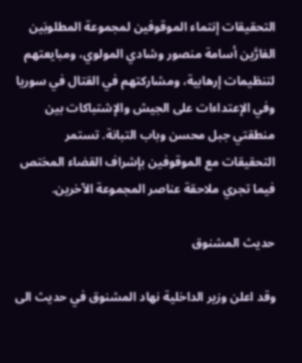التحقيقات إنتماء الموقوفين لمجموعة المطلوبَين الفارَّين أسامة منصور وشادي المولوي، ومبايعتهم لتنظيمات إرهابية، ومشاركتهم في القتال في سوريا وفي الإعتداءات على الجيش والإشتباكات بين منطقتي جبل محسن وباب التبانة. تستمر التحقيقات مع الموقوفين بإشراف القضاء المختص فيما تجري ملاحقة عناصر المجموعة الآخرين.

حديث المشنوق

وقد اعلن وزير الداخلية نهاد المشنوق في حديث الى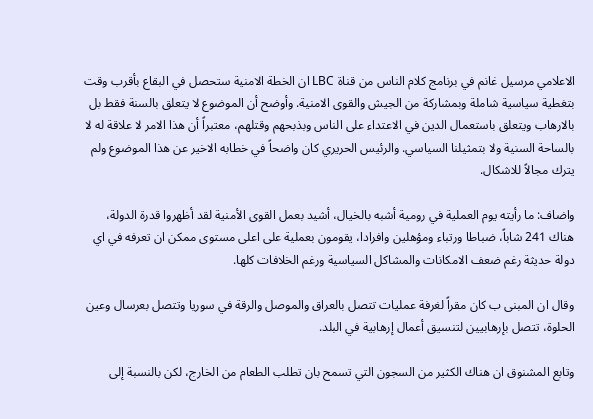الاعلامي مرسيل غانم في برنامج كلام الناس من قناة LBC ان الخطة الامنية ستحصل في البقاع بأقرب وقت بتغطية سياسية شاملة وبمشاركة من الجيش والقوى الامنية. وأوضح أن الموضوع لا يتعلق بالسنة فقط بل بالارهاب ويتعلق باستعمال الدين في الاعتداء على الناس وبذبحهم وقتلهم، معتبراً أن هذا الامر لا علاقة له لا بالساحة السنية ولا بتمثيلنا السياسي. والرئيس الحريري كان واضحاً في خطابه الاخير عن هذا الموضوع ولم يترك مجالاً للاشكال.

واضاف: ما رأيته يوم العملية في رومية أشبه بالخيال، أشيد بعمل القوى الأمنية لقد أظهروا قدرة الدولة، هناك 241 شاباً، ضباطا ورتباء ومؤهلين وافرادا، يقومون بعملية على اعلى مستوى ممكن ان تعرفه في اي دولة حديثة رغم ضعف الامكانات والمشاكل السياسية ورغم الخلافات كلها.

وقال ان المبنى ب كان مقراً لغرفة عمليات تتصل بالعراق والموصل والرقة في سوريا وتتصل بعرسال وعين الحلوة، تتصل بإرهابيين لتنسيق أعمال إرهابية في البلد.

وتابع المشنوق ان هناك الكثير من السجون التي تسمح بان تطلب الطعام من الخارج، لكن بالنسبة إلى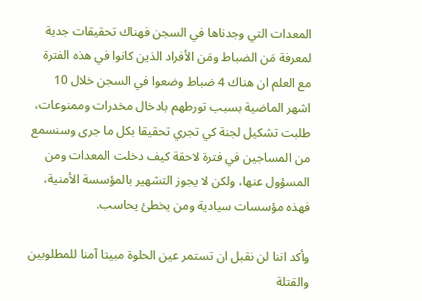المعدات التي وجدناها في السجن فهناك تحقيقات جدية لمعرفة مَن الضباط ومَن الأفراد الذين كانوا في هذه الفترة مع العلم ان هناك 4 ضباط وضعوا في السجن خلال 10 اشهر الماضية بسبب تورطهم بادخال مخدرات وممنوعات، طلبت تشكيل لجنة كي تجري تحقيقا بكل ما جرى وسنسمع من المساجين في فترة لاحقة كيف دخلت المعدات ومن المسؤول عنها، ولكن لا يجوز التشهير بالمؤسسة الأمنية، فهذه مؤسسات سيادية ومن يخطئ يحاسب.

وأكد اننا لن نقبل ان تستمر عين الحلوة مبيتا آمنا للمطلوبين والقتلة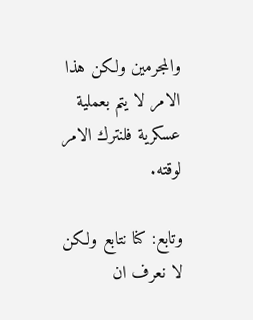والمجرمين ولكن هذا الامر لا يتم بعملية عسكرية فلنترك الامر لوقته.

وتابع: كنا نتابع ولكن لا نعرف ان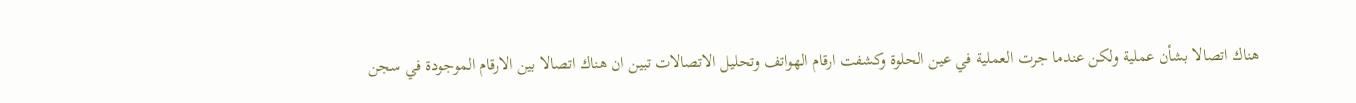هناك اتصالا بشأن عملية ولكن عندما جرت العملية في عين الحلوة وكشفت ارقام الهواتف وتحليل الاتصالات تبين ان هناك اتصالا بين الارقام الموجودة في سجن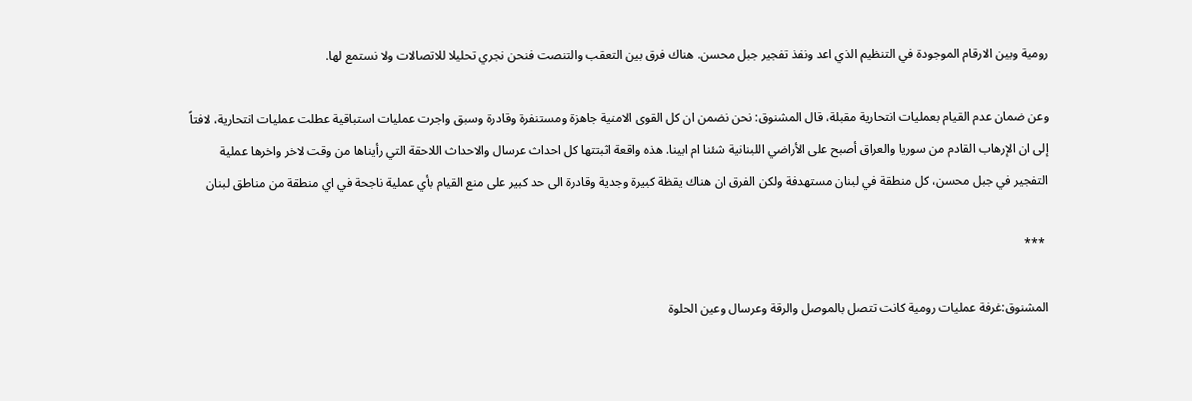رومية وبين الارقام الموجودة في التنظيم الذي اعد ونفذ تفجير جبل محسن. هناك فرق بين التعقب والتنصت فنحن نجري تحليلا للاتصالات ولا نستمع لها.

وعن ضمان عدم القيام بعمليات انتحارية مقبلة، قال المشنوق: نحن نضمن ان كل القوى الامنية جاهزة ومستنفرة وقادرة وسبق واجرت عمليات استباقية عطلت عمليات انتحارية، لافتاً إلى ان الإرهاب القادم من سوريا والعراق أصبح على الأراضي اللبنانية شئنا ام ابينا. هذه واقعة اثبتتها كل احداث عرسال والاحداث اللاحقة التي رأيناها من وقت لاخر واخرها عملية التفجير في جبل محسن، كل منطقة في لبنان مستهدفة ولكن الفرق ان هناك يقظة كبيرة وجدية وقادرة الى حد كبير على منع القيام بأي عملية ناجحة في اي منطقة من مناطق لبنان

 ***

المشنوق:غرفة عمليات رومية كانت تتصل بالموصل والرقة وعرسال وعين الحلوة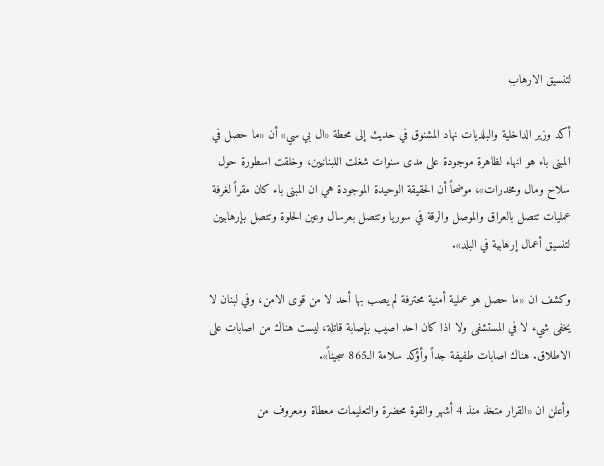لتنسيق الارهاب

أكد وزير الداخلية والبلديات نهاد المشنوق في حديث إلى محطة «ال بي سي» أن «ما حصل في المبنى باء هو انهاء لظاهرة موجودة على مدى سنوات شغلت اللبنانيين، وخلقت اسطورة حول سلاح ومال ومخدرات»، موضحاً أن الحقيقة الوحيدة الموجودة هي ان المبنى باء كان مقراً لغرفة عمليات تتصل بالعراق والموصل والرقة في سوريا وتتصل بعرسال وعين الحلوة وتتصل بإرهابيين لتنسيق أعمال إرهابية في البلد».

وكشف ان «ما حصل هو عملية أمنية محترفة لم يصب بها أحد لا من قوى الامن، وفي لبنان لا يخفى شيء لا في المستشفى ولا اذا كان احد اصيب بإصابة قاتلة، ليست هناك من اصابات على الاطلاق. هناك اصابات طفيفة جداً وأؤكد سلامة الـ865 سجيناً».

وأعلن ان «القرار متخذ منذ 4 أشهر والقوة محضرة والتعليمات معطاة ومعروف من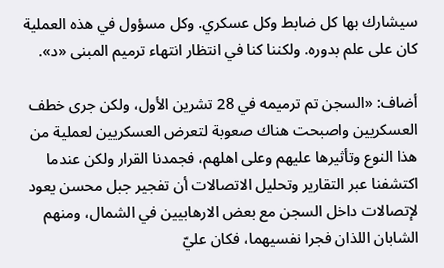سيشارك بها كل ضابط وكل عسكري. وكل مسؤول في هذه العملية كان على علم بدوره. ولكننا كنا في انتظار انتهاء ترميم المبنى «د».

أضاف: «السجن تم ترميمه في 28 تشرين الأول، ولكن جرى خطف العسكريين واصبحت هناك صعوبة لتعرض العسكريين لعملية من هذا النوع وتأثيرها عليهم وعلى اهلهم، فجمدنا القرار ولكن عندما اكتشفنا عبر التقارير وتحليل الاتصالات أن تفجير جبل محسن يعود لإتصالات داخل السجن مع بعض الارهابيين في الشمال، ومنهم الشابان اللذان فجرا نفسيهما، فكان عليّ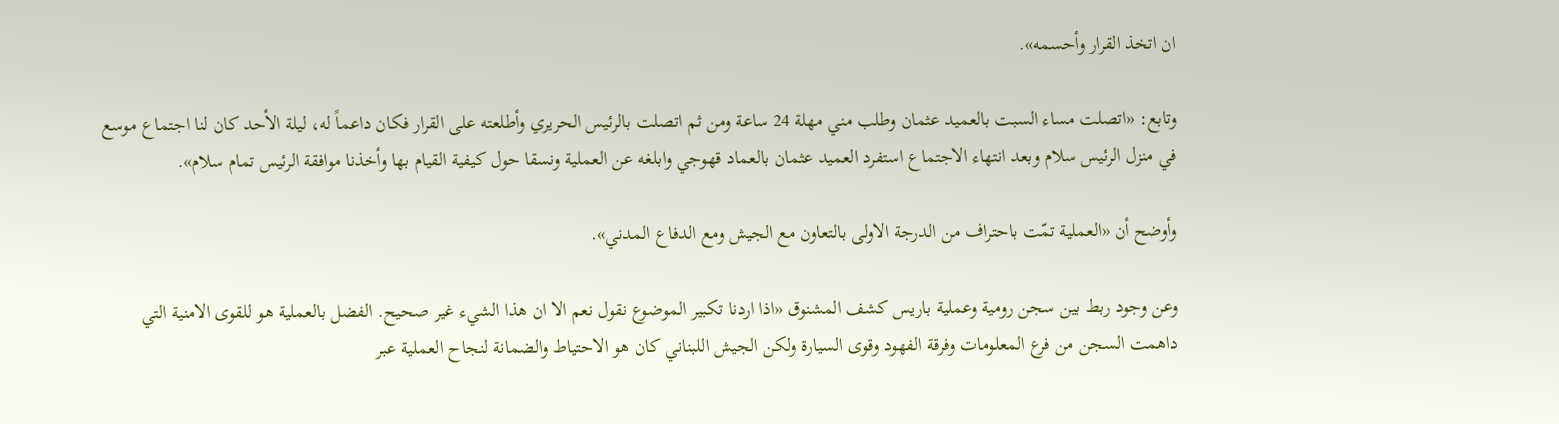ان اتخذ القرار وأحسمه».

وتابع: «اتصلت مساء السبت بالعميد عثمان وطلب مني مهلة 24 ساعة ومن ثم اتصلت بالرئيس الحريري وأطلعته على القرار فكان داعماً له، ليلة الأحد كان لنا اجتماع موسع في منزل الرئيس سلام وبعد انتهاء الاجتماع استفرد العميد عثمان بالعماد قهوجي وابلغه عن العملية ونسقا حول كيفية القيام بها وأخذنا موافقة الرئيس تمام سلام».

وأوضح أن «العملية تمّت باحتراف من الدرجة الاولى بالتعاون مع الجيش ومع الدفاع المدني».

وعن وجود ربط بين سجن رومية وعملية باريس كشف المشنوق «اذا اردنا تكبير الموضوع نقول نعم الا ان هذا الشيء غير صحيح. الفضل بالعملية هو للقوى الامنية التي داهمت السجن من فرع المعلومات وفرقة الفهود وقوى السيارة ولكن الجيش اللبناني كان هو الاحتياط والضمانة لنجاح العملية عبر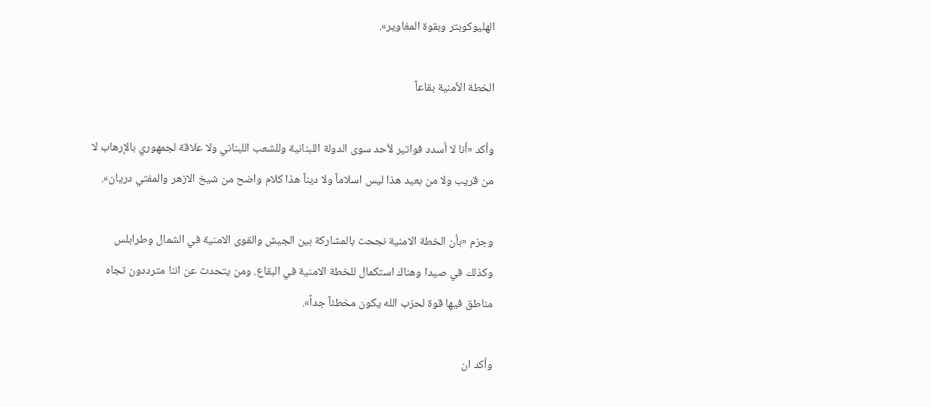الهليوكوبتر وبقوة المغاوير».

الخطة الأمنية بقاعاً

وأكد «أنا لا أسدد فواتير لأحد سوى الدولة اللبنانية وللشعب اللبناني ولا علاقة لجمهوري بالإرهاب لا من قريب ولا من بعيد هذا ليس اسلاماً ولا ديناً هذا كلام واضح من شيخ الازهر والمفتي دريان».

وجزم «بأن الخطة الامنية نجحت بالمشاركة بين الجيش والقوى الامنية في الشمال وطرابلس وكذلك في صيدا وهناك استكمال للخطة الامنية في البقاع. ومن يتحدث عن اننا مترددون تجاه مناطق فيها قوة لحزب الله يكون مخطئاً جداً».

وأكد ان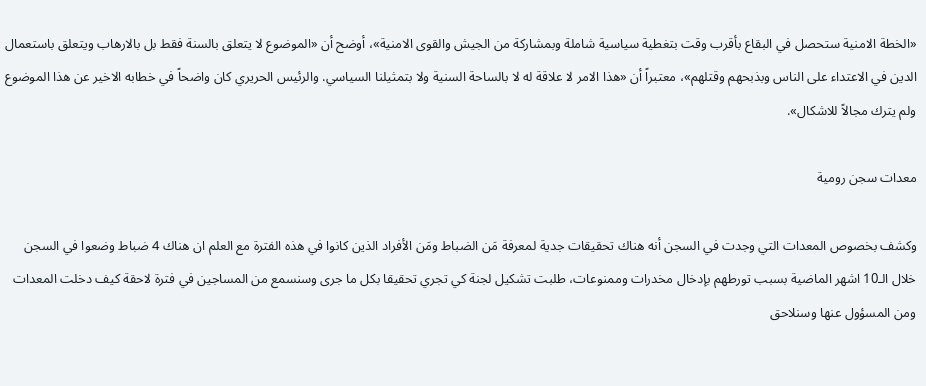«الخطة الامنية ستحصل في البقاع بأقرب وقت بتغطية سياسية شاملة وبمشاركة من الجيش والقوى الامنية»، أوضح أن «الموضوع لا يتعلق بالسنة فقط بل بالارهاب ويتعلق باستعمال الدين في الاعتداء على الناس وبذبحهم وقتلهم»، معتبراً أن «هذا الامر لا علاقة له لا بالساحة السنية ولا بتمثيلنا السياسي. والرئيس الحريري كان واضحاً في خطابه الاخير عن هذا الموضوع ولم يترك مجالاً للاشكال».

معدات سجن رومية

وكشف بخصوص المعدات التي وجدت في السجن أنه هناك تحقيقات جدية لمعرفة مَن الضباط ومَن الأفراد الذين كانوا في هذه الفترة مع العلم ان هناك 4 ضباط وضعوا في السجن خلال الـ10 اشهر الماضية بسبب تورطهم بإدخال مخدرات وممنوعات، طلبت تشكيل لجنة كي تجري تحقيقا بكل ما جرى وسنسمع من المساجين في فترة لاحقة كيف دخلت المعدات ومن المسؤول عنها وسنلاحق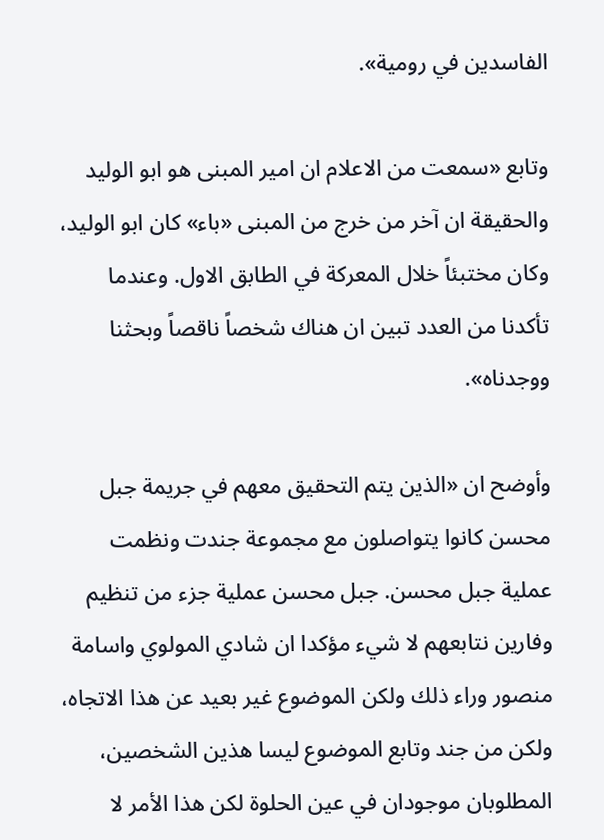الفاسدين في رومية».

وتابع «سمعت من الاعلام ان امير المبنى هو ابو الوليد والحقيقة ان آخر من خرج من المبنى «باء» كان ابو الوليد، وكان مختبئاً خلال المعركة في الطابق الاول. وعندما تأكدنا من العدد تبين ان هناك شخصاً ناقصاً وبحثنا ووجدناه».

وأوضح ان «الذين يتم التحقيق معهم في جريمة جبل محسن كانوا يتواصلون مع مجموعة جندت ونظمت عملية جبل محسن. جبل محسن عملية جزء من تنظيم وفارين نتابعهم لا شيء مؤكدا ان شادي المولوي واسامة منصور وراء ذلك ولكن الموضوع غير بعيد عن هذا الاتجاه، ولكن من جند وتابع الموضوع ليسا هذين الشخصين، المطلوبان موجودان في عين الحلوة لكن هذا الأمر لا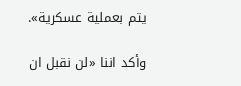يتم بعملية عسكرية».

وأكد اننا «لن نقبل ان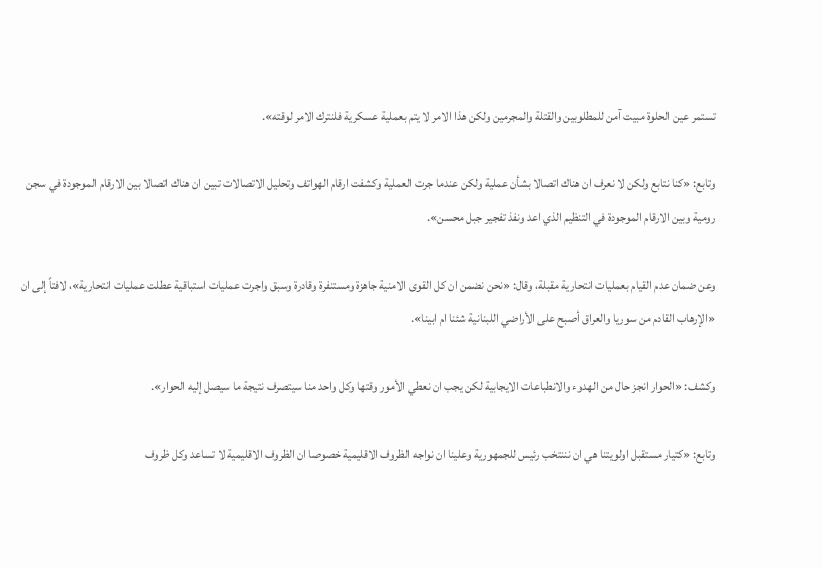تستمر عين الحلوة مبيت آمن للمطلوبين والقتلة والمجرمين ولكن هذا الامر لا يتم بعملية عسكرية فلنترك الامر لوقته».

وتابع: «كنا نتابع ولكن لا نعرف ان هناك اتصالا بشأن عملية ولكن عندما جرت العملية وكشفت ارقام الهواتف وتحليل الاتصالات تبين ان هناك اتصالا بين الارقام الموجودة في سجن رومية وبين الارقام الموجودة في التنظيم الذي اعد ونفذ تفجير جبل محسن».

وعن ضمان عدم القيام بعمليات انتحارية مقبلة، وقال: «نحن نضمن ان كل القوى الامنية جاهزة ومستنفرة وقادرة وسبق واجرت عمليات استباقية عطلت عمليات انتحارية»، لافتاً إلى ان «الإرهاب القادم من سوريا والعراق أصبح على الأراضي اللبنانية شئنا ام ابينا».

وكشف: «الحوار انجز حال من الهدوء والانطباعات الايجابية لكن يجب ان نعطي الأمور وقتها وكل واحد منا سيتصرف نتيجة ما سيصل إليه الحوار».

وتابع: «كتيار مستقبل اولويتنا هي ان نننتخب رئيس للجمهورية وعلينا ان نواجه الظروف الاقليمية خصوصا ان الظروف الاقليمية لا تساعد وكل ظروف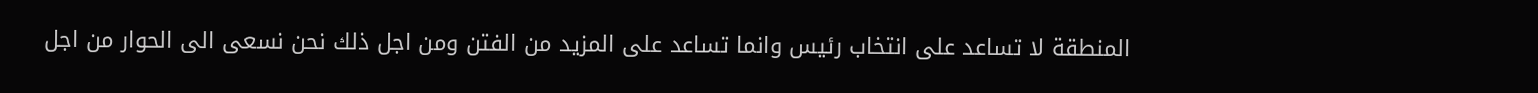المنطقة لا تساعد على انتخاب رئيس وانما تساعد على المزيد من الفتن ومن اجل ذلك نحن نسعى الى الحوار من اجل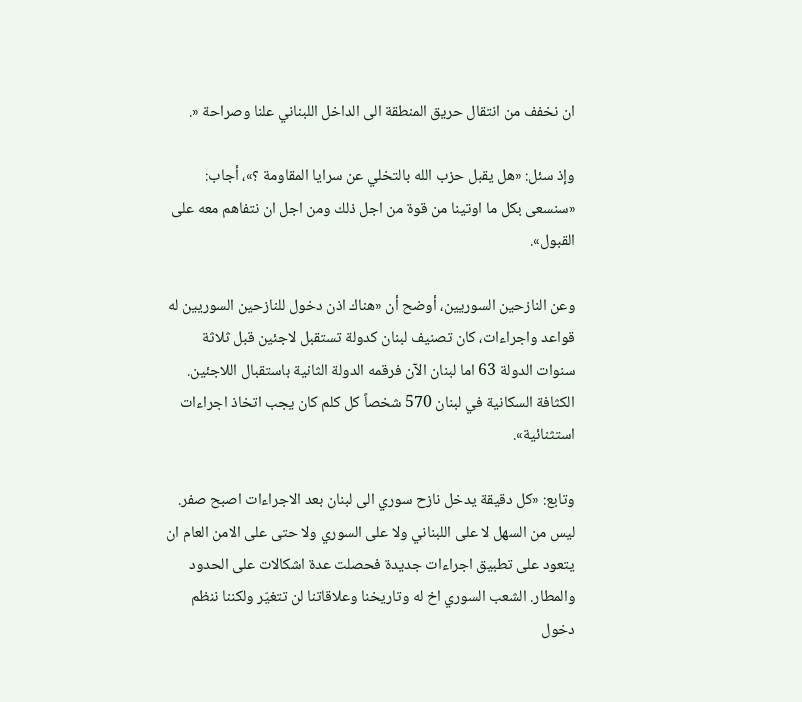ان نخفف من انتقال حريق المنطقة الى الداخل اللبناني علنا وصراحة «.

وإذ سئل: «هل يقبل حزب الله بالتخلي عن سرايا المقاومة ؟»، أجاب: «سنسعى بكل ما اوتينا من قوة من اجل ذلك ومن اجل ان نتفاهم معه على القبول».

وعن النازحين السوريين، أوضح أن «هناك اذن دخول للنازحين السوريين له قواعد واجراءات، كان تصنيف لبنان كدولة تستقبل لاجئين قبل ثلاثة سنوات الدولة 63 اما لبنان الآن فرقمه الدولة الثانية باستقبال اللاجئين. الكثافة السكانية في لبنان 570 شخصاً كل كلم كان يجب اتخاذ اجراءات استثنائية».

وتابع: «كل دقيقة يدخل نازح سوري الى لبنان بعد الاجراءات اصبح صفر. ليس من السهل لا على اللبناني ولا على السوري ولا حتى على الامن العام ان يتعود على تطبيق اجراءات جديدة فحصلت عدة اشكالات على الحدود والمطار. الشعب السوري اخ له وتاريخنا وعلاقاتنا لن تتغيّر ولكننا ننظم دخول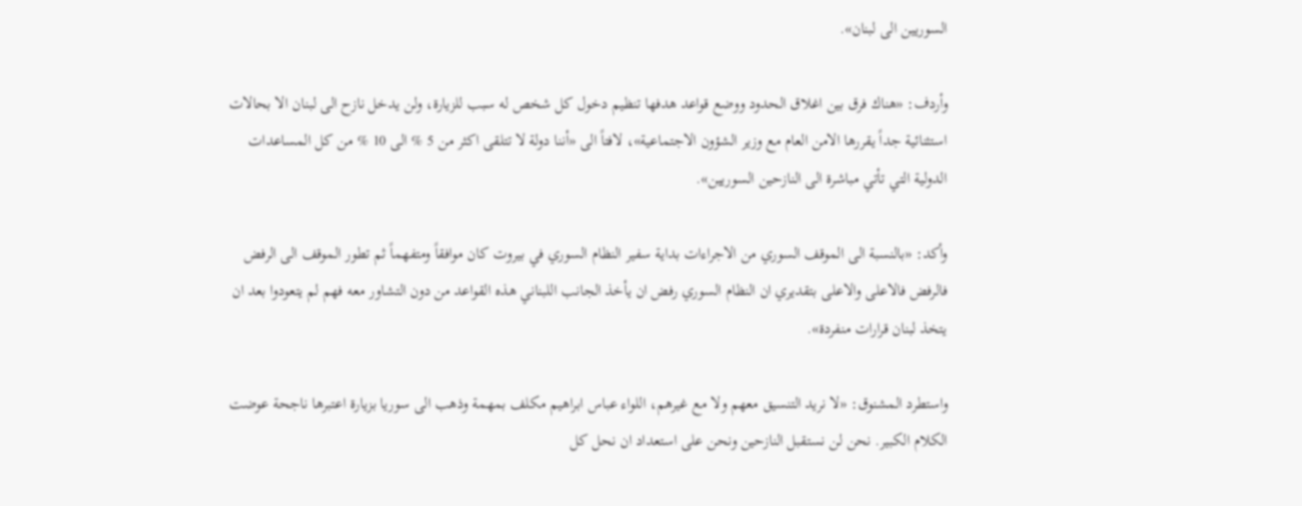السوريين الى لبنان».

وأردف: «هناك فرق بين اغلاق الحدود ووضع قواعد هدفها تنظيم دخول كل شخص له سبب للزيارة، ولن يدخل نازح الى لبنان الا بحالات استثنائية جداً يقررها الامن العام مع وزير الشؤون الاجتماعية»، لافتاً الى «أننا دولة لا تتلقى اكثر من 5 % الى 10 % من كل المساعدات الدولية التي تأتي مباشرة الى النازحين السوريين».

وأكد: «بالنسبة الى الموقف السوري من الاجراءات بداية سفير النظام السوري في بيروت كان موافقاً ومتفهماً ثم تطور الموقف الى الرفض فالرفض فالاعلى والاعلى بتقديري ان النظام السوري رفض ان يأخذ الجانب اللبناني هذه القواعد من دون التشاور معه فهم لم يتعودوا بعد ان يتخذ لبنان قرارات منفردة».

واستطرد المشنوق: «لا نريد التنسيق معهم ولا مع غيرهم، اللواء عباس ابراهيم مكلف بمهمة وذهب الى سوريا بزيارة اعتبرها ناجحة عوضت الكلام الكبير. نحن لن نستقبل النازحين ونحن على استعداد ان نحل كل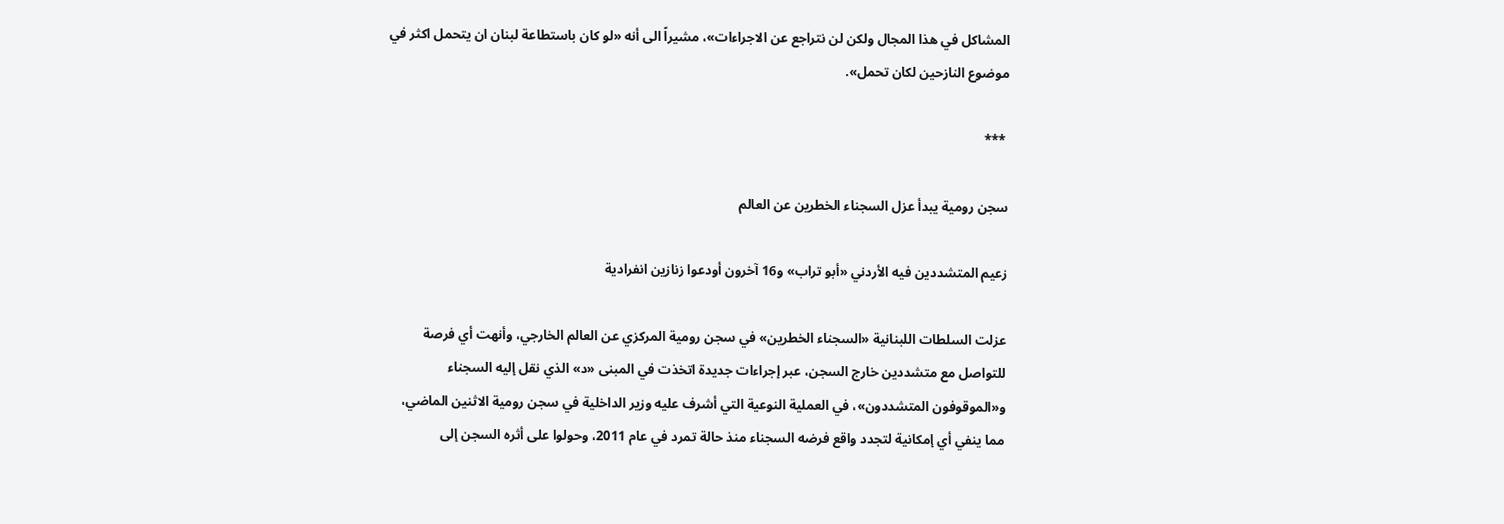المشاكل في هذا المجال ولكن لن نتراجع عن الاجراءات»، مشيراً الى أنه «لو كان باستطاعة لبنان ان يتحمل اكثر في موضوع النازحين لكان تحمل».

 ***

سجن رومية يبدأ عزل السجناء الخطرين عن العالم

زعيم المتشددين فيه الأردني «أبو تراب» و16 آخرون أودعوا زنازين انفرادية

عزلت السلطات اللبنانية «السجناء الخطرين» في سجن رومية المركزي عن العالم الخارجي، وأنهت أي فرصة للتواصل مع متشددين خارج السجن، عبر إجراءات جديدة اتخذت في المبنى «د» الذي نقل إليه السجناء و«الموقوفون المتشددون»، في العملية النوعية التي أشرف عليه وزير الداخلية في سجن رومية الاثنين الماضي، مما ينفي أي إمكانية لتجدد واقع فرضه السجناء منذ حالة تمرد في عام 2011، وحولوا على أثره السجن إلى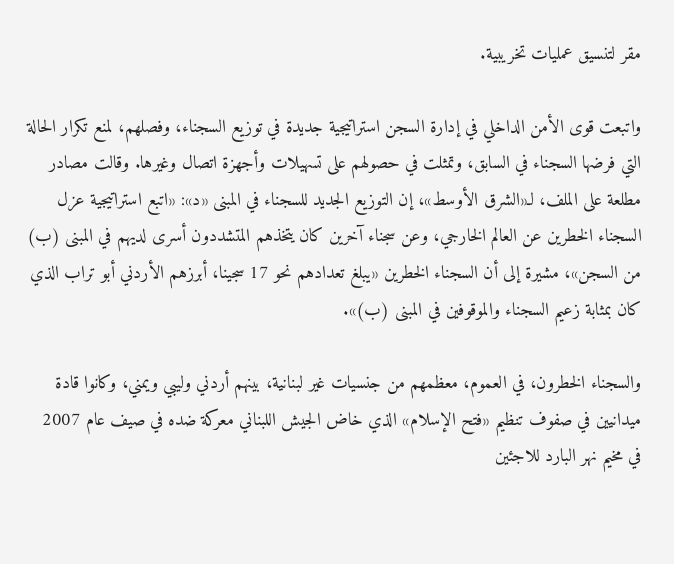مقر لتنسيق عمليات تخريبية.

واتبعت قوى الأمن الداخلي في إدارة السجن استراتيجية جديدة في توزيع السجناء، وفصلهم، لمنع تكرار الحالة التي فرضها السجناء في السابق، وتمثلت في حصولهم على تسهيلات وأجهزة اتصال وغيرها. وقالت مصادر مطلعة على الملف، لـ«الشرق الأوسط»، إن التوزيع الجديد للسجناء في المبنى «د»: «اتبع استراتيجية عزل السجناء الخطرين عن العالم الخارجي، وعن سجناء آخرين كان يتخذهم المتشددون أسرى لديهم في المبنى (ب) من السجن»، مشيرة إلى أن السجناء الخطرين «يبلغ تعدادهم نحو 17 سجينا، أبرزهم الأردني أبو تراب الذي كان بمثابة زعيم السجناء والموقوفين في المبنى (ب)».

والسجناء الخطرون، في العموم، معظمهم من جنسيات غير لبنانية، بينهم أردني وليبي ويمني، وكانوا قادة ميدانيين في صفوف تنظيم «فتح الإسلام» الذي خاض الجيش اللبناني معركة ضده في صيف عام 2007 في مخيم نهر البارد للاجئين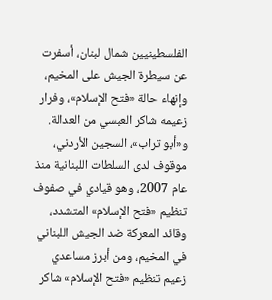الفلسطينيين شمال لبنان، أسفرت عن سيطرة الجيش على المخيم، وإنهاء حالة «فتح الإسلام»، وفرار زعيمه شاكر العبسي من العدالة. و«أبو تراب»، السجين الأردني، موقوف لدى السلطات اللبنانية منذ عام 2007، وهو قيادي في صفوف تنظيم «فتح الإسلام» المتشدد، وقائد المعركة ضد الجيش اللبناني في المخيم، ومن أبرز مساعدي زعيم تنظيم «فتح الإسلام» شاكر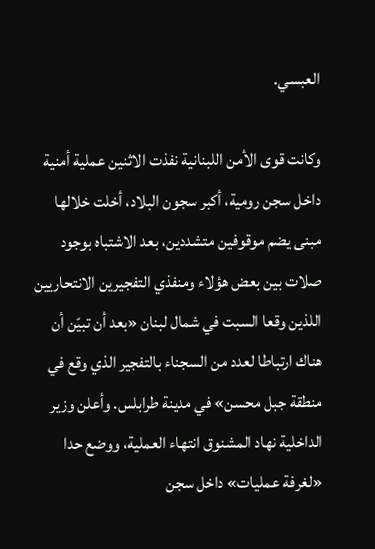العبسي.

وكانت قوى الأمن اللبنانية نفذت الاثنين عملية أمنية داخل سجن رومية، أكبر سجون البلاد، أخلت خلالها مبنى يضم موقوفين متشددين، بعد الاشتباه بوجود صلات بين بعض هؤلاء ومنفذي التفجيرين الانتحاريين اللذين وقعا السبت في شمال لبنان «بعد أن تبيّن أن هناك ارتباطا لعدد من السجناء بالتفجير الذي وقع في منطقة جبل محسن» في مدينة طرابلس. وأعلن وزير الداخلية نهاد المشنوق انتهاء العملية، ووضع حدا «لغرفة عمليات» داخل سجن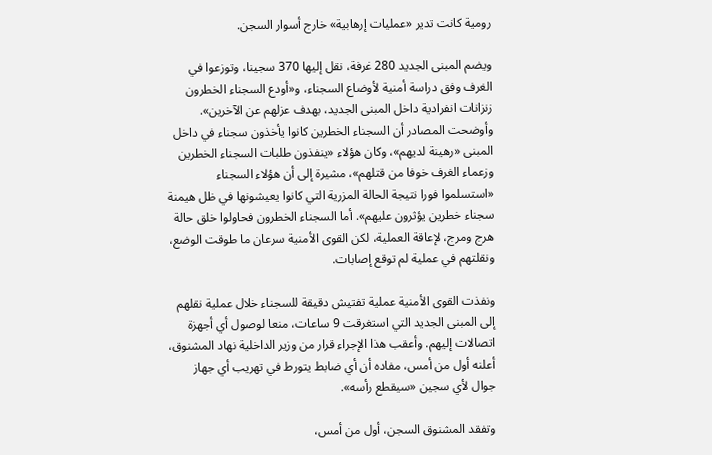رومية كانت تدير «عمليات إرهابية» خارج أسوار السجن.

ويضم المبنى الجديد 280 غرفة، نقل إليها 370 سجينا، وتوزعوا في الغرف وفق دراسة أمنية لأوضاع السجناء، و«أودع السجناء الخطرون زنزانات انفرادية داخل المبنى الجديد، بهدف عزلهم عن الآخرين». وأوضحت المصادر أن السجناء الخطرين كانوا يأخذون سجناء في داخل المبنى «رهينة لديهم»، وكان هؤلاء «ينفذون طلبات السجناء الخطرين وزعماء الغرف خوفا من قتلهم»، مشيرة إلى أن هؤلاء السجناء «استسلموا فورا نتيجة الحالة المزرية التي كانوا يعيشونها في ظل هيمنة سجناء خطرين يؤثرون عليهم». أما السجناء الخطرون فحاولوا خلق حالة هرج ومرج، لإعاقة العملية، لكن القوى الأمنية سرعان ما طوقت الوضع، ونقلتهم في عملية لم توقع إصابات.

ونفذت القوى الأمنية عملية تفتيش دقيقة للسجناء خلال عملية نقلهم إلى المبنى الجديد التي استغرقت 9 ساعات، منعا لوصول أي أجهزة اتصالات إليهم. وأعقب هذا الإجراء قرار من وزير الداخلية نهاد المشنوق، أعلنه أول من أمس، مفاده أن أي ضابط يتورط في تهريب أي جهاز جوال لأي سجين «سيقطع رأسه».

وتفقد المشنوق السجن، أول من أمس،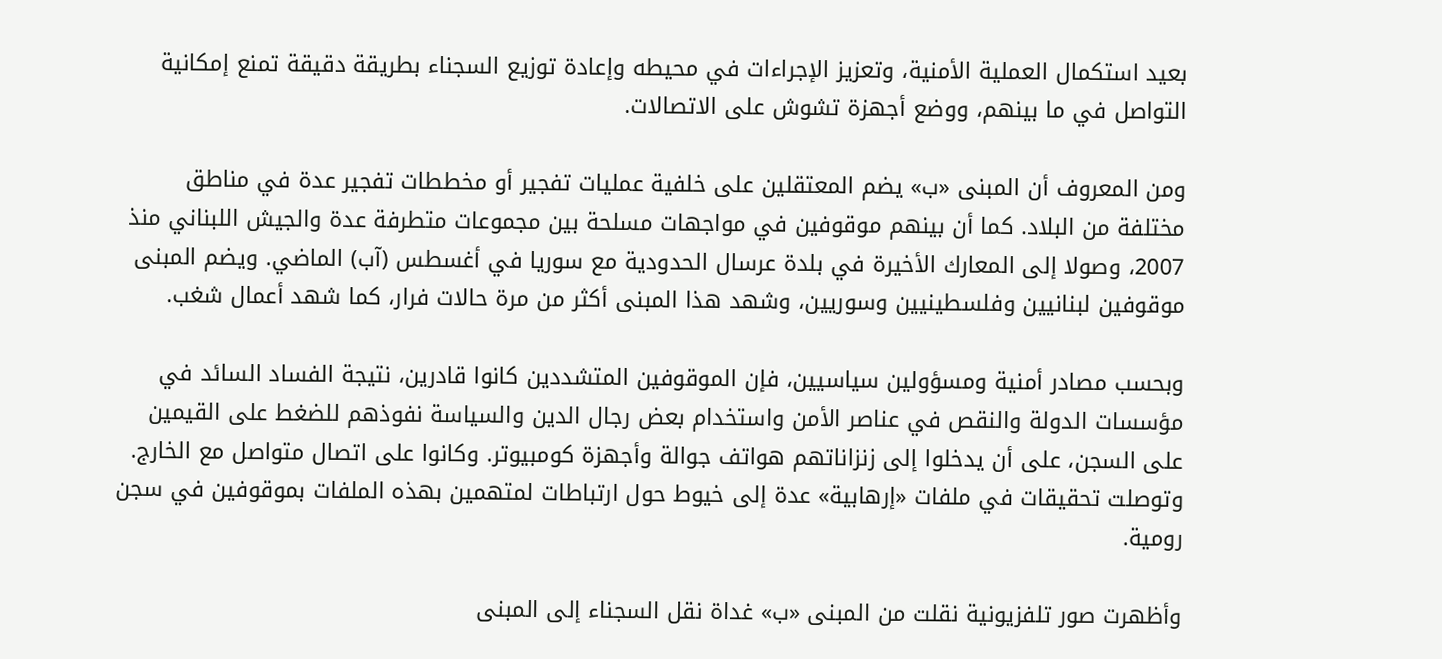بعيد استكمال العملية الأمنية، وتعزيز الإجراءات في محيطه وإعادة توزيع السجناء بطريقة دقيقة تمنع إمكانية التواصل في ما بينهم، ووضع أجهزة تشوش على الاتصالات.

ومن المعروف أن المبنى «ب» يضم المعتقلين على خلفية عمليات تفجير أو مخططات تفجير عدة في مناطق مختلفة من البلاد. كما أن بينهم موقوفين في مواجهات مسلحة بين مجموعات متطرفة عدة والجيش اللبناني منذ 2007، وصولا إلى المعارك الأخيرة في بلدة عرسال الحدودية مع سوريا في أغسطس (آب) الماضي. ويضم المبنى موقوفين لبنانيين وفلسطينيين وسوريين، وشهد هذا المبنى أكثر من مرة حالات فرار، كما شهد أعمال شغب.

وبحسب مصادر أمنية ومسؤولين سياسيين، فإن الموقوفين المتشددين كانوا قادرين، نتيجة الفساد السائد في مؤسسات الدولة والنقص في عناصر الأمن واستخدام بعض رجال الدين والسياسة نفوذهم للضغط على القيمين على السجن، على أن يدخلوا إلى زنزاناتهم هواتف جوالة وأجهزة كومبيوتر. وكانوا على اتصال متواصل مع الخارج. وتوصلت تحقيقات في ملفات «إرهابية» عدة إلى خيوط حول ارتباطات لمتهمين بهذه الملفات بموقوفين في سجن رومية.

وأظهرت صور تلفزيونية نقلت من المبنى «ب» غداة نقل السجناء إلى المبنى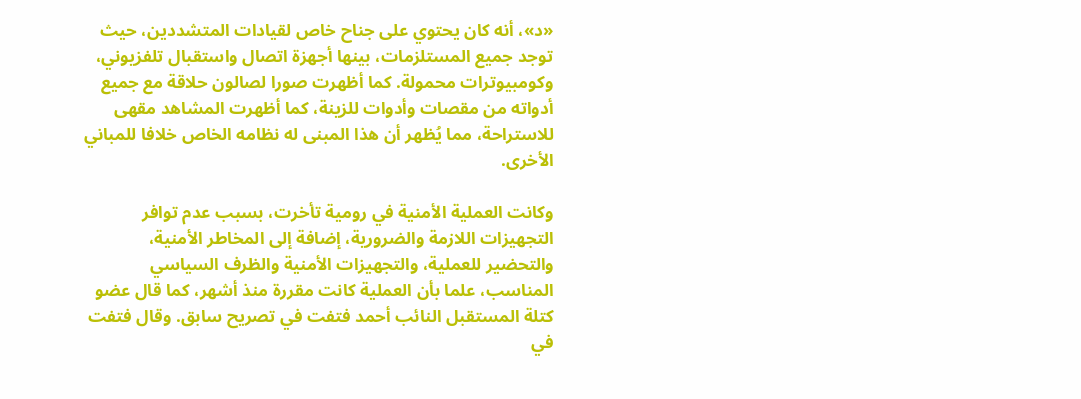«د»، أنه كان يحتوي على جناح خاص لقيادات المتشددين، حيث توجد جميع المستلزمات، بينها أجهزة اتصال واستقبال تلفزيوني، وكومبيوترات محمولة. كما أظهرت صورا لصالون حلاقة مع جميع أدواته من مقصات وأدوات للزينة، كما أظهرت المشاهد مقهى للاستراحة، مما يُظهر أن هذا المبنى له نظامه الخاص خلافا للمباني الأخرى.

وكانت العملية الأمنية في رومية تأخرت، بسبب عدم توافر التجهيزات اللازمة والضرورية، إضافة إلى المخاطر الأمنية، والتحضير للعملية، والتجهيزات الأمنية والظرف السياسي المناسب، علما بأن العملية كانت مقررة منذ أشهر، كما قال عضو كتلة المستقبل النائب أحمد فتفت في تصريح سابق. وقال فتفت في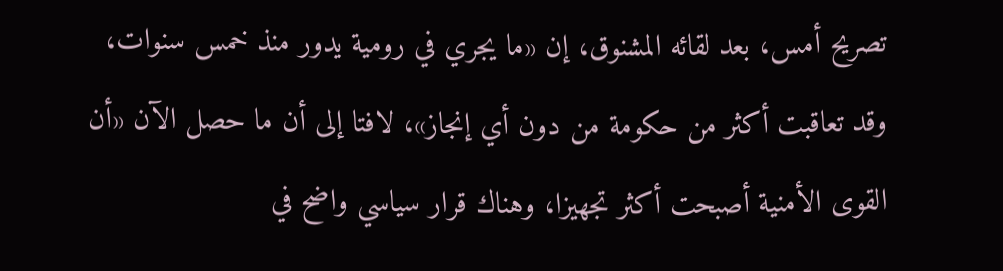تصريح أمس، بعد لقائه المشنوق، إن «ما يجري في رومية يدور منذ خمس سنوات، وقد تعاقبت أكثر من حكومة من دون أي إنجاز»، لافتا إلى أن ما حصل الآن «أن القوى الأمنية أصبحت أكثر تجهيزا، وهناك قرار سياسي واضح في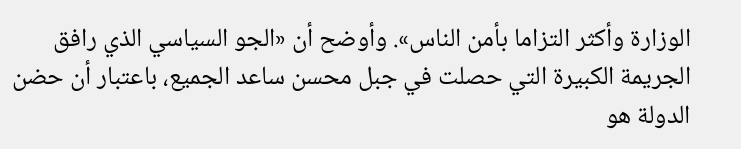الوزارة وأكثر التزاما بأمن الناس». وأوضح أن «الجو السياسي الذي رافق الجريمة الكبيرة التي حصلت في جبل محسن ساعد الجميع، باعتبار أن حضن الدولة هو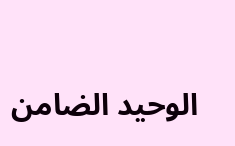الوحيد الضامن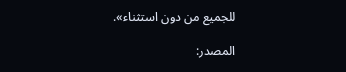للجميع من دون استثناء».

المصدر: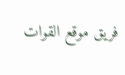فريق موقع القوات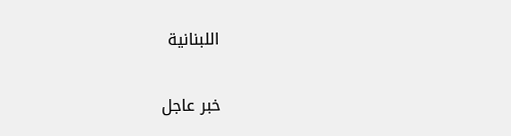اللبنانية

خبر عاجل